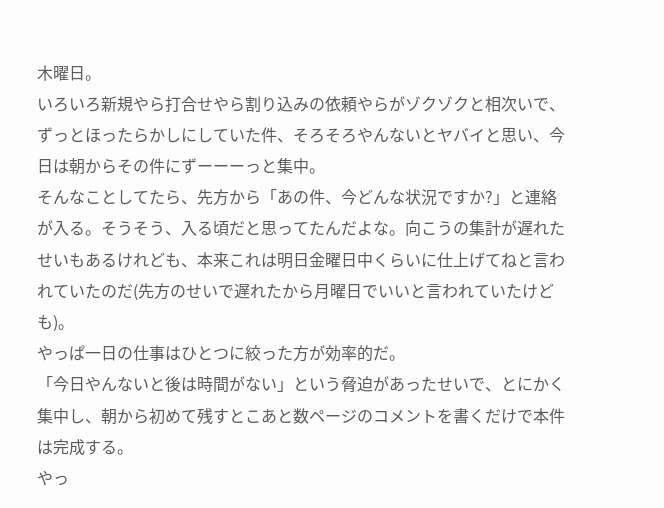木曜日。
いろいろ新規やら打合せやら割り込みの依頼やらがゾクゾクと相次いで、ずっとほったらかしにしていた件、そろそろやんないとヤバイと思い、今日は朝からその件にずーーーっと集中。
そんなことしてたら、先方から「あの件、今どんな状況ですか?」と連絡が入る。そうそう、入る頃だと思ってたんだよな。向こうの集計が遅れたせいもあるけれども、本来これは明日金曜日中くらいに仕上げてねと言われていたのだ(先方のせいで遅れたから月曜日でいいと言われていたけども)。
やっぱ一日の仕事はひとつに絞った方が効率的だ。
「今日やんないと後は時間がない」という脅迫があったせいで、とにかく集中し、朝から初めて残すとこあと数ページのコメントを書くだけで本件は完成する。
やっ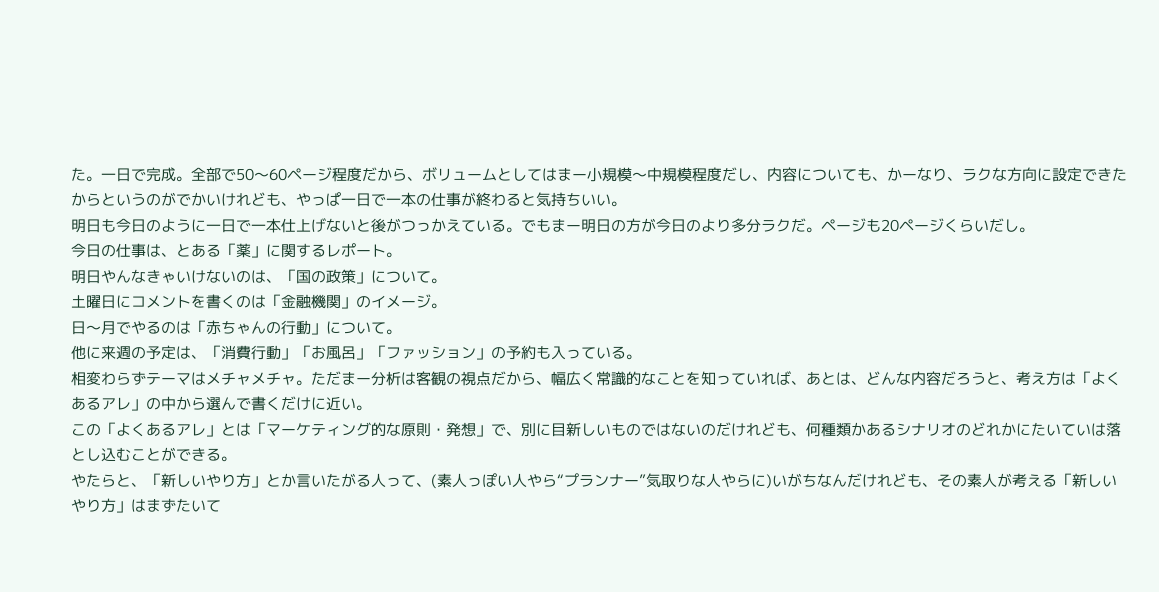た。一日で完成。全部で50〜60ページ程度だから、ボリュームとしてはまー小規模〜中規模程度だし、内容についても、かーなり、ラクな方向に設定できたからというのがでかいけれども、やっぱ一日で一本の仕事が終わると気持ちいい。
明日も今日のように一日で一本仕上げないと後がつっかえている。でもまー明日の方が今日のより多分ラクだ。ページも20ページくらいだし。
今日の仕事は、とある「薬」に関するレポート。
明日やんなきゃいけないのは、「国の政策」について。
土曜日にコメントを書くのは「金融機関」のイメージ。
日〜月でやるのは「赤ちゃんの行動」について。
他に来週の予定は、「消費行動」「お風呂」「ファッション」の予約も入っている。
相変わらずテーマはメチャメチャ。ただまー分析は客観の視点だから、幅広く常識的なことを知っていれば、あとは、どんな内容だろうと、考え方は「よくあるアレ」の中から選んで書くだけに近い。
この「よくあるアレ」とは「マーケティング的な原則・発想」で、別に目新しいものではないのだけれども、何種類かあるシナリオのどれかにたいていは落とし込むことができる。
やたらと、「新しいやり方」とか言いたがる人って、(素人っぽい人やら“プランナー”気取りな人やらに)いがちなんだけれども、その素人が考える「新しいやり方」はまずたいて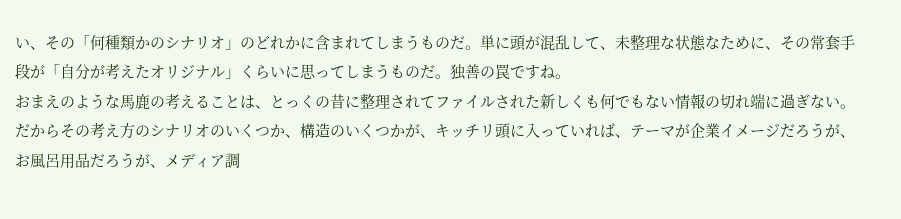い、その「何種類かのシナリオ」のどれかに含まれてしまうものだ。単に頭が混乱して、未整理な状態なために、その常套手段が「自分が考えたオリジナル」くらいに思ってしまうものだ。独善の罠ですね。
おまえのような馬鹿の考えることは、とっくの昔に整理されてファイルされた新しくも何でもない情報の切れ端に過ぎない。
だからその考え方のシナリオのいくつか、構造のいくつかが、キッチリ頭に入っていれば、テーマが企業イメージだろうが、お風呂用品だろうが、メディア調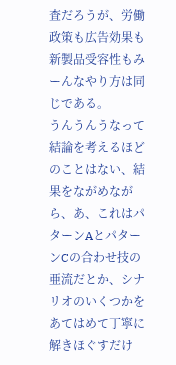査だろうが、労働政策も広告効果も新製品受容性もみーんなやり方は同じである。
うんうんうなって結論を考えるほどのことはない、結果をながめながら、あ、これはパターンAとパターンCの合わせ技の亜流だとか、シナリオのいくつかをあてはめて丁寧に解きほぐすだけ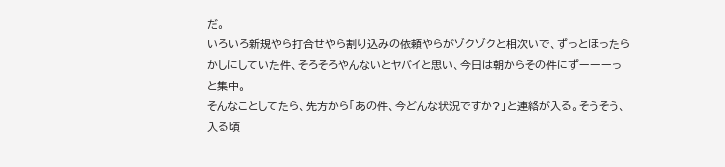だ。
いろいろ新規やら打合せやら割り込みの依頼やらがゾクゾクと相次いで、ずっとほったらかしにしていた件、そろそろやんないとヤバイと思い、今日は朝からその件にずーーーっと集中。
そんなことしてたら、先方から「あの件、今どんな状況ですか?」と連絡が入る。そうそう、入る頃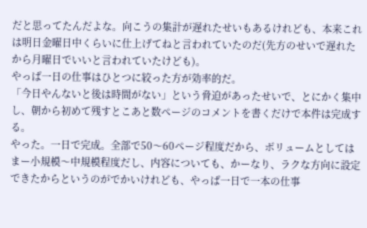だと思ってたんだよな。向こうの集計が遅れたせいもあるけれども、本来これは明日金曜日中くらいに仕上げてねと言われていたのだ(先方のせいで遅れたから月曜日でいいと言われていたけども)。
やっぱ一日の仕事はひとつに絞った方が効率的だ。
「今日やんないと後は時間がない」という脅迫があったせいで、とにかく集中し、朝から初めて残すとこあと数ページのコメントを書くだけで本件は完成する。
やった。一日で完成。全部で50〜60ページ程度だから、ボリュームとしてはまー小規模〜中規模程度だし、内容についても、かーなり、ラクな方向に設定できたからというのがでかいけれども、やっぱ一日で一本の仕事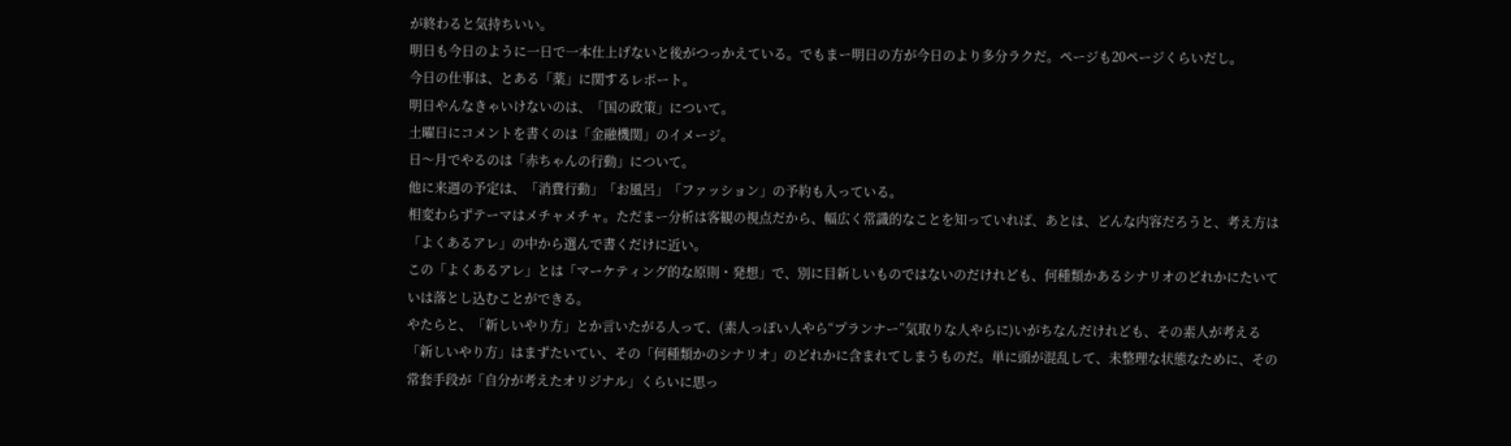が終わると気持ちいい。
明日も今日のように一日で一本仕上げないと後がつっかえている。でもまー明日の方が今日のより多分ラクだ。ページも20ページくらいだし。
今日の仕事は、とある「薬」に関するレポート。
明日やんなきゃいけないのは、「国の政策」について。
土曜日にコメントを書くのは「金融機関」のイメージ。
日〜月でやるのは「赤ちゃんの行動」について。
他に来週の予定は、「消費行動」「お風呂」「ファッション」の予約も入っている。
相変わらずテーマはメチャメチャ。ただまー分析は客観の視点だから、幅広く常識的なことを知っていれば、あとは、どんな内容だろうと、考え方は「よくあるアレ」の中から選んで書くだけに近い。
この「よくあるアレ」とは「マーケティング的な原則・発想」で、別に目新しいものではないのだけれども、何種類かあるシナリオのどれかにたいていは落とし込むことができる。
やたらと、「新しいやり方」とか言いたがる人って、(素人っぽい人やら“プランナー”気取りな人やらに)いがちなんだけれども、その素人が考える「新しいやり方」はまずたいてい、その「何種類かのシナリオ」のどれかに含まれてしまうものだ。単に頭が混乱して、未整理な状態なために、その常套手段が「自分が考えたオリジナル」くらいに思っ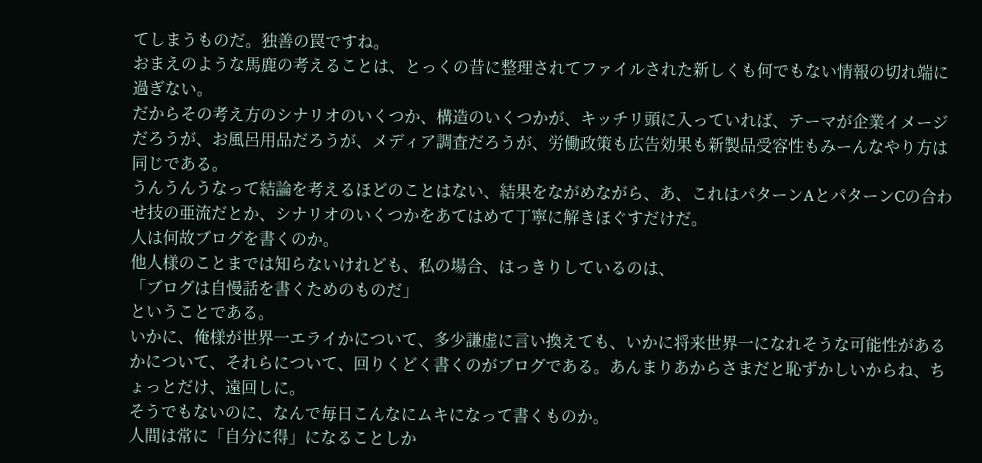てしまうものだ。独善の罠ですね。
おまえのような馬鹿の考えることは、とっくの昔に整理されてファイルされた新しくも何でもない情報の切れ端に過ぎない。
だからその考え方のシナリオのいくつか、構造のいくつかが、キッチリ頭に入っていれば、テーマが企業イメージだろうが、お風呂用品だろうが、メディア調査だろうが、労働政策も広告効果も新製品受容性もみーんなやり方は同じである。
うんうんうなって結論を考えるほどのことはない、結果をながめながら、あ、これはパターンAとパターンCの合わせ技の亜流だとか、シナリオのいくつかをあてはめて丁寧に解きほぐすだけだ。
人は何故ブログを書くのか。
他人様のことまでは知らないけれども、私の場合、はっきりしているのは、
「ブログは自慢話を書くためのものだ」
ということである。
いかに、俺様が世界一エライかについて、多少謙虚に言い換えても、いかに将来世界一になれそうな可能性があるかについて、それらについて、回りくどく書くのがブログである。あんまりあからさまだと恥ずかしいからね、ちょっとだけ、遠回しに。
そうでもないのに、なんで毎日こんなにムキになって書くものか。
人間は常に「自分に得」になることしか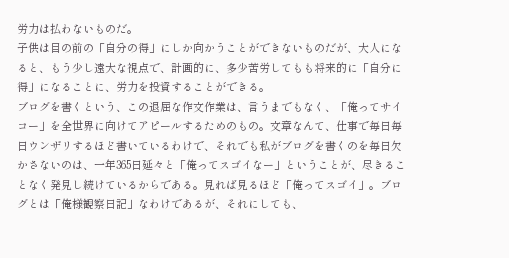労力は払わないものだ。
子供は目の前の「自分の得」にしか向かうことができないものだが、大人になると、もう少し遠大な視点で、計画的に、多少苦労してもも将来的に「自分に得」になることに、労力を投資することができる。
ブログを書くという、この退屈な作文作業は、言うまでもなく、「俺ってサイコー」を全世界に向けてアピールするためのもの。文章なんて、仕事で毎日毎日ウンザリするほど書いているわけで、それでも私がブログを書くのを毎日欠かさないのは、一年365日延々と「俺ってスゴイなー」ということが、尽きることなく発見し続けているからである。見れば見るほど「俺ってスゴイ」。ブログとは「俺様観察日記」なわけであるが、それにしても、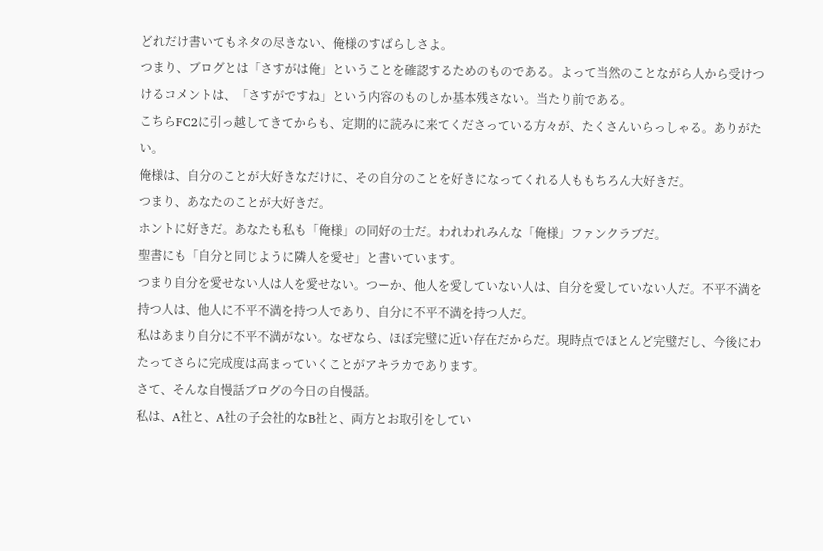どれだけ書いてもネタの尽きない、俺様のすばらしさよ。
つまり、ブログとは「さすがは俺」ということを確認するためのものである。よって当然のことながら人から受けつけるコメントは、「さすがですね」という内容のものしか基本残さない。当たり前である。
こちらFC2に引っ越してきてからも、定期的に読みに来てくださっている方々が、たくさんいらっしゃる。ありがたい。
俺様は、自分のことが大好きなだけに、その自分のことを好きになってくれる人ももちろん大好きだ。
つまり、あなたのことが大好きだ。
ホントに好きだ。あなたも私も「俺様」の同好の士だ。われわれみんな「俺様」ファンクラブだ。
聖書にも「自分と同じように隣人を愛せ」と書いています。
つまり自分を愛せない人は人を愛せない。つーか、他人を愛していない人は、自分を愛していない人だ。不平不満を持つ人は、他人に不平不満を持つ人であり、自分に不平不満を持つ人だ。
私はあまり自分に不平不満がない。なぜなら、ほぼ完璧に近い存在だからだ。現時点でほとんど完璧だし、今後にわたってさらに完成度は高まっていくことがアキラカであります。
さて、そんな自慢話ブログの今日の自慢話。
私は、A社と、A社の子会社的なB社と、両方とお取引をしてい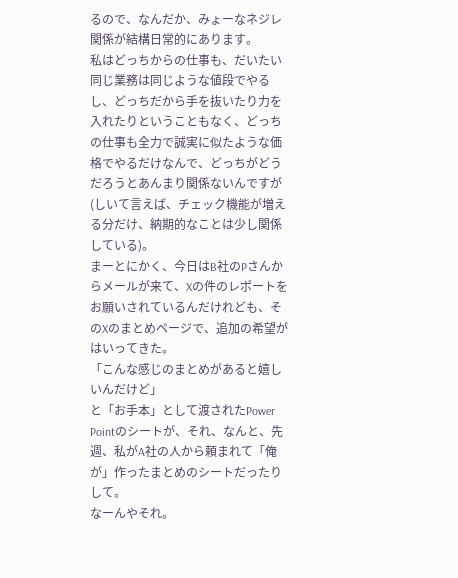るので、なんだか、みょーなネジレ関係が結構日常的にあります。
私はどっちからの仕事も、だいたい同じ業務は同じような値段でやるし、どっちだから手を抜いたり力を入れたりということもなく、どっちの仕事も全力で誠実に似たような価格でやるだけなんで、どっちがどうだろうとあんまり関係ないんですが(しいて言えば、チェック機能が増える分だけ、納期的なことは少し関係している)。
まーとにかく、今日はB社のPさんからメールが来て、Xの件のレポートをお願いされているんだけれども、そのXのまとめページで、追加の希望がはいってきた。
「こんな感じのまとめがあると嬉しいんだけど」
と「お手本」として渡されたPower Pointのシートが、それ、なんと、先週、私がA社の人から頼まれて「俺が」作ったまとめのシートだったりして。
なーんやそれ。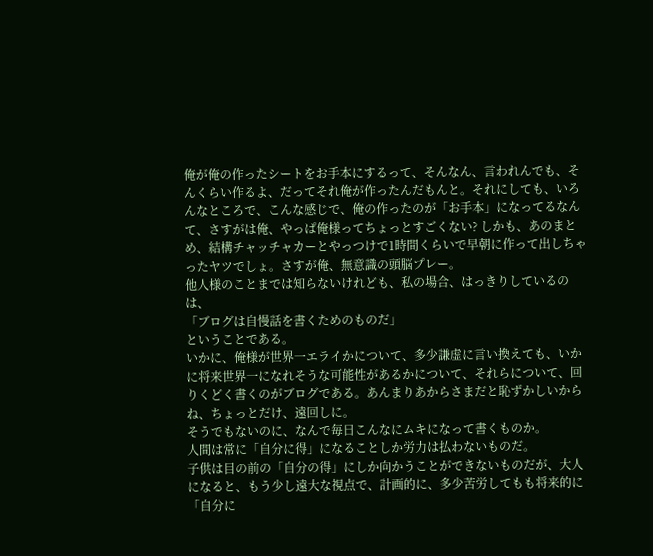俺が俺の作ったシートをお手本にするって、そんなん、言われんでも、そんくらい作るよ、だってそれ俺が作ったんだもんと。それにしても、いろんなところで、こんな感じで、俺の作ったのが「お手本」になってるなんて、さすがは俺、やっぱ俺様ってちょっとすごくない? しかも、あのまとめ、結構チャッチャカーとやっつけで1時間くらいで早朝に作って出しちゃったヤツでしょ。さすが俺、無意識の頭脳プレー。
他人様のことまでは知らないけれども、私の場合、はっきりしているのは、
「ブログは自慢話を書くためのものだ」
ということである。
いかに、俺様が世界一エライかについて、多少謙虚に言い換えても、いかに将来世界一になれそうな可能性があるかについて、それらについて、回りくどく書くのがブログである。あんまりあからさまだと恥ずかしいからね、ちょっとだけ、遠回しに。
そうでもないのに、なんで毎日こんなにムキになって書くものか。
人間は常に「自分に得」になることしか労力は払わないものだ。
子供は目の前の「自分の得」にしか向かうことができないものだが、大人になると、もう少し遠大な視点で、計画的に、多少苦労してもも将来的に「自分に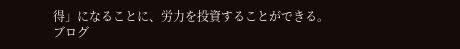得」になることに、労力を投資することができる。
ブログ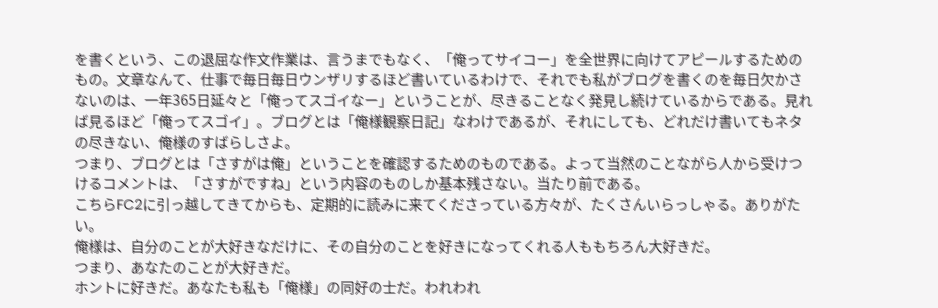を書くという、この退屈な作文作業は、言うまでもなく、「俺ってサイコー」を全世界に向けてアピールするためのもの。文章なんて、仕事で毎日毎日ウンザリするほど書いているわけで、それでも私がブログを書くのを毎日欠かさないのは、一年365日延々と「俺ってスゴイなー」ということが、尽きることなく発見し続けているからである。見れば見るほど「俺ってスゴイ」。ブログとは「俺様観察日記」なわけであるが、それにしても、どれだけ書いてもネタの尽きない、俺様のすばらしさよ。
つまり、ブログとは「さすがは俺」ということを確認するためのものである。よって当然のことながら人から受けつけるコメントは、「さすがですね」という内容のものしか基本残さない。当たり前である。
こちらFC2に引っ越してきてからも、定期的に読みに来てくださっている方々が、たくさんいらっしゃる。ありがたい。
俺様は、自分のことが大好きなだけに、その自分のことを好きになってくれる人ももちろん大好きだ。
つまり、あなたのことが大好きだ。
ホントに好きだ。あなたも私も「俺様」の同好の士だ。われわれ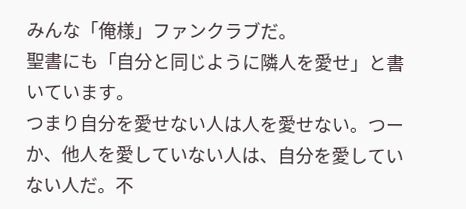みんな「俺様」ファンクラブだ。
聖書にも「自分と同じように隣人を愛せ」と書いています。
つまり自分を愛せない人は人を愛せない。つーか、他人を愛していない人は、自分を愛していない人だ。不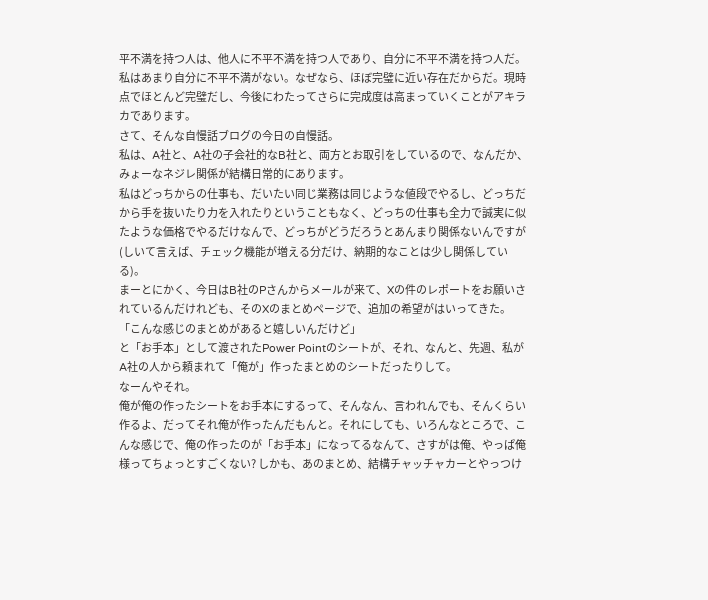平不満を持つ人は、他人に不平不満を持つ人であり、自分に不平不満を持つ人だ。
私はあまり自分に不平不満がない。なぜなら、ほぼ完璧に近い存在だからだ。現時点でほとんど完璧だし、今後にわたってさらに完成度は高まっていくことがアキラカであります。
さて、そんな自慢話ブログの今日の自慢話。
私は、A社と、A社の子会社的なB社と、両方とお取引をしているので、なんだか、みょーなネジレ関係が結構日常的にあります。
私はどっちからの仕事も、だいたい同じ業務は同じような値段でやるし、どっちだから手を抜いたり力を入れたりということもなく、どっちの仕事も全力で誠実に似たような価格でやるだけなんで、どっちがどうだろうとあんまり関係ないんですが(しいて言えば、チェック機能が増える分だけ、納期的なことは少し関係している)。
まーとにかく、今日はB社のPさんからメールが来て、Xの件のレポートをお願いされているんだけれども、そのXのまとめページで、追加の希望がはいってきた。
「こんな感じのまとめがあると嬉しいんだけど」
と「お手本」として渡されたPower Pointのシートが、それ、なんと、先週、私がA社の人から頼まれて「俺が」作ったまとめのシートだったりして。
なーんやそれ。
俺が俺の作ったシートをお手本にするって、そんなん、言われんでも、そんくらい作るよ、だってそれ俺が作ったんだもんと。それにしても、いろんなところで、こんな感じで、俺の作ったのが「お手本」になってるなんて、さすがは俺、やっぱ俺様ってちょっとすごくない? しかも、あのまとめ、結構チャッチャカーとやっつけ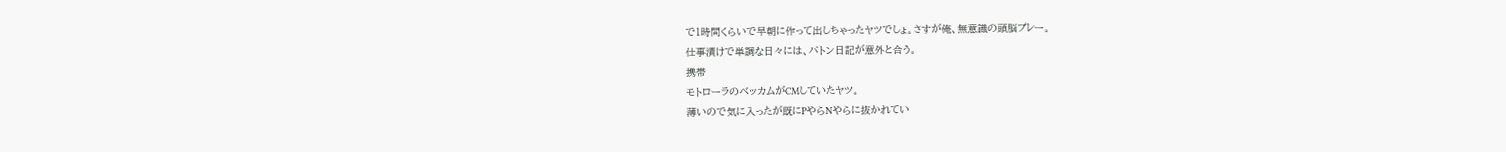で1時間くらいで早朝に作って出しちゃったヤツでしょ。さすが俺、無意識の頭脳プレー。
仕事漬けで単調な日々には、バトン日記が意外と合う。
携帯
モトローラのベッカムがCMしていたヤツ。
薄いので気に入ったが既にPやらNやらに抜かれてい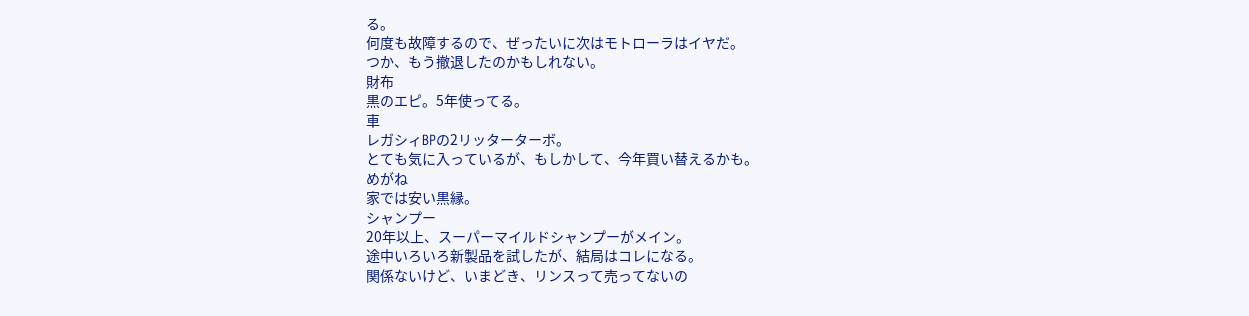る。
何度も故障するので、ぜったいに次はモトローラはイヤだ。
つか、もう撤退したのかもしれない。
財布
黒のエピ。5年使ってる。
車
レガシィBPの2リッターターボ。
とても気に入っているが、もしかして、今年買い替えるかも。
めがね
家では安い黒縁。
シャンプー
20年以上、スーパーマイルドシャンプーがメイン。
途中いろいろ新製品を試したが、結局はコレになる。
関係ないけど、いまどき、リンスって売ってないの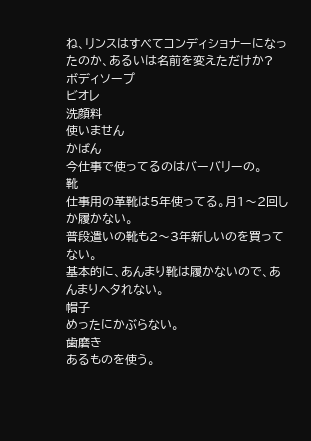ね、リンスはすべてコンディショナーになったのか、あるいは名前を変えただけか?
ボディソープ
ビオレ
洗顔料
使いません
かばん
今仕事で使ってるのはバーバリーの。
靴
仕事用の革靴は5年使ってる。月1〜2回しか履かない。
普段遣いの靴も2〜3年新しいのを買ってない。
基本的に、あんまり靴は履かないので、あんまりヘタれない。
帽子
めったにかぶらない。
歯磨き
あるものを使う。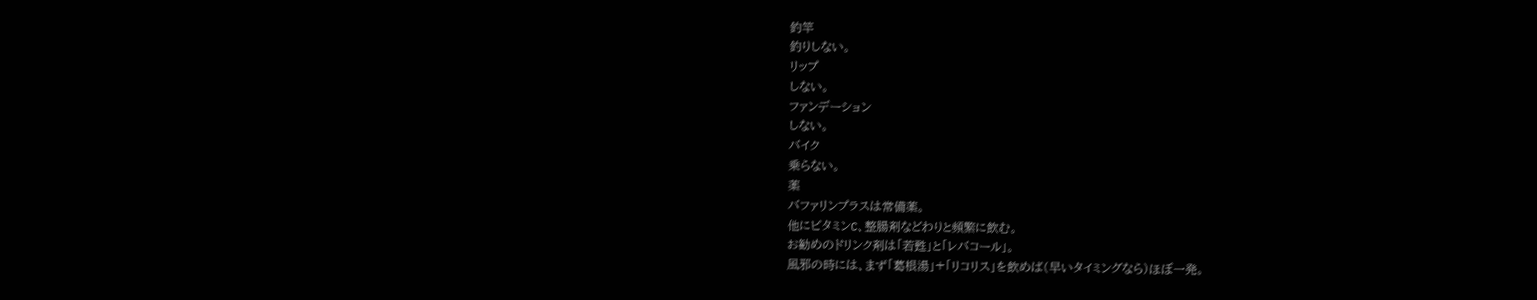釣竿
釣りしない。
リップ
しない。
ファンデーション
しない。
バイク
乗らない。
薬
バファリンプラスは常備薬。
他にビタミンC、整腸剤などわりと頻繁に飲む。
お勧めのドリンク剤は「若甦」と「レバコール」。
風邪の時には、まず「葛根湯」+「リコリス」を飲めば(早いタイミングなら)ほぼ一発。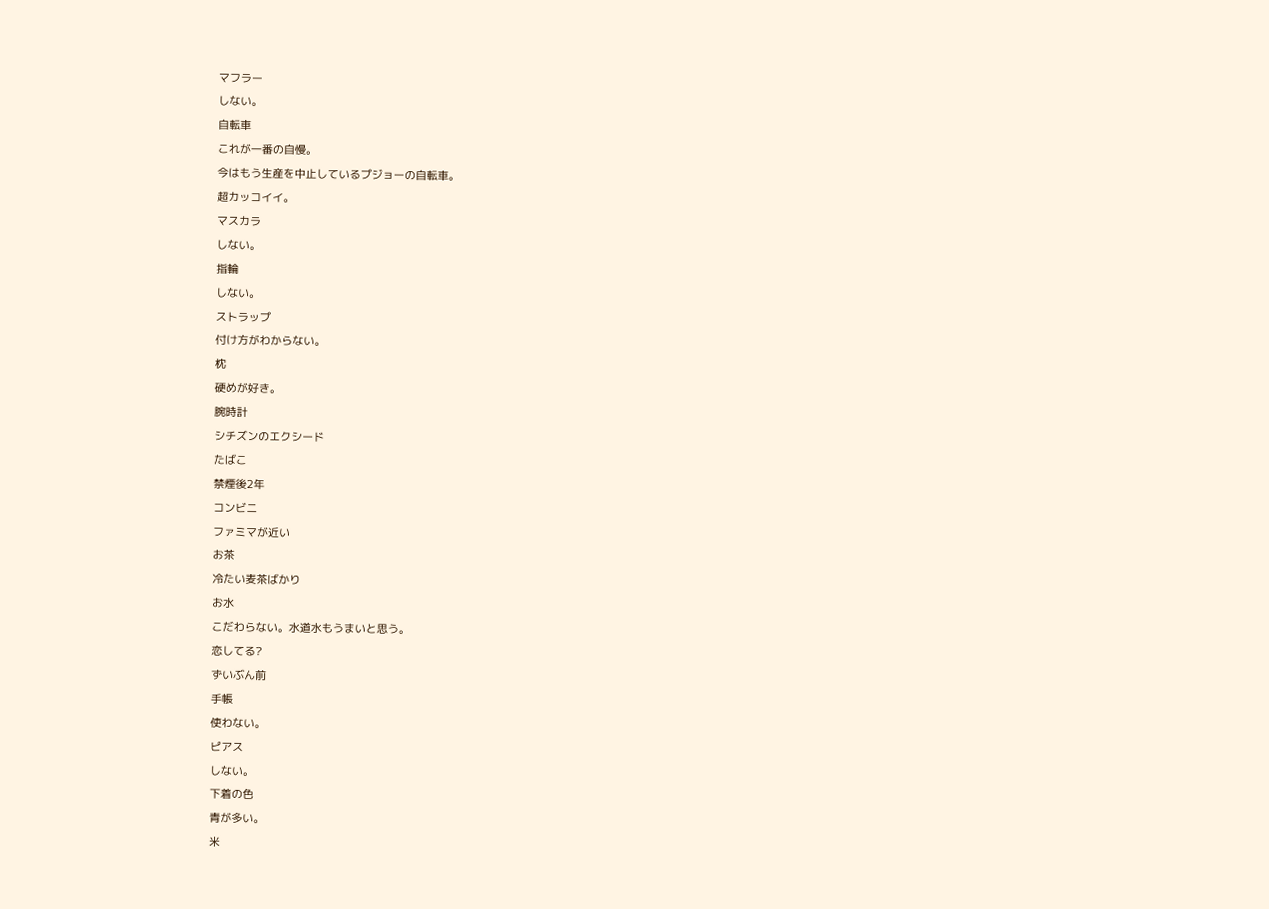マフラー
しない。
自転車
これが一番の自慢。
今はもう生産を中止しているプジョーの自転車。
超カッコイイ。
マスカラ
しない。
指輪
しない。
ストラップ
付け方がわからない。
枕
硬めが好き。
腕時計
シチズンのエクシード
たばこ
禁煙後2年
コンビニ
ファミマが近い
お茶
冷たい麦茶ばかり
お水
こだわらない。水道水もうまいと思う。
恋してる?
ずいぶん前
手帳
使わない。
ピアス
しない。
下着の色
青が多い。
米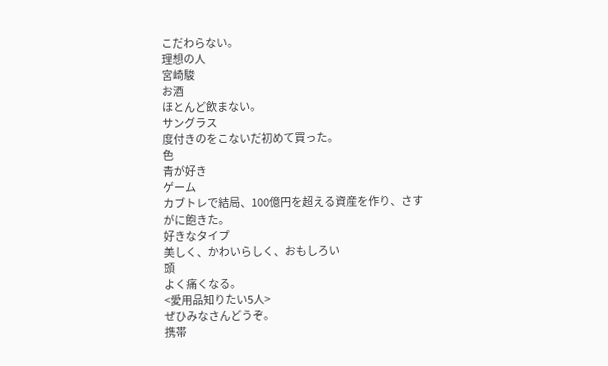こだわらない。
理想の人
宮崎駿
お酒
ほとんど飲まない。
サングラス
度付きのをこないだ初めて買った。
色
青が好き
ゲーム
カブトレで結局、100億円を超える資産を作り、さすがに飽きた。
好きなタイプ
美しく、かわいらしく、おもしろい
頭
よく痛くなる。
<愛用品知りたい5人>
ぜひみなさんどうぞ。
携帯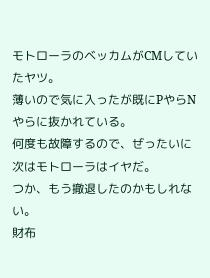モトローラのベッカムがCMしていたヤツ。
薄いので気に入ったが既にPやらNやらに抜かれている。
何度も故障するので、ぜったいに次はモトローラはイヤだ。
つか、もう撤退したのかもしれない。
財布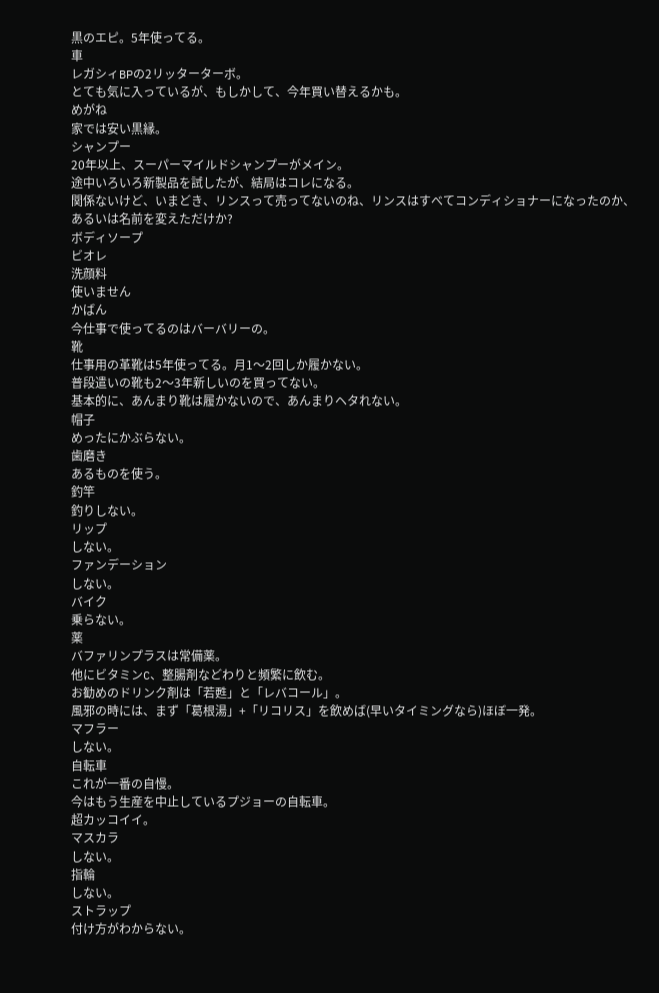黒のエピ。5年使ってる。
車
レガシィBPの2リッターターボ。
とても気に入っているが、もしかして、今年買い替えるかも。
めがね
家では安い黒縁。
シャンプー
20年以上、スーパーマイルドシャンプーがメイン。
途中いろいろ新製品を試したが、結局はコレになる。
関係ないけど、いまどき、リンスって売ってないのね、リンスはすべてコンディショナーになったのか、あるいは名前を変えただけか?
ボディソープ
ビオレ
洗顔料
使いません
かばん
今仕事で使ってるのはバーバリーの。
靴
仕事用の革靴は5年使ってる。月1〜2回しか履かない。
普段遣いの靴も2〜3年新しいのを買ってない。
基本的に、あんまり靴は履かないので、あんまりヘタれない。
帽子
めったにかぶらない。
歯磨き
あるものを使う。
釣竿
釣りしない。
リップ
しない。
ファンデーション
しない。
バイク
乗らない。
薬
バファリンプラスは常備薬。
他にビタミンC、整腸剤などわりと頻繁に飲む。
お勧めのドリンク剤は「若甦」と「レバコール」。
風邪の時には、まず「葛根湯」+「リコリス」を飲めば(早いタイミングなら)ほぼ一発。
マフラー
しない。
自転車
これが一番の自慢。
今はもう生産を中止しているプジョーの自転車。
超カッコイイ。
マスカラ
しない。
指輪
しない。
ストラップ
付け方がわからない。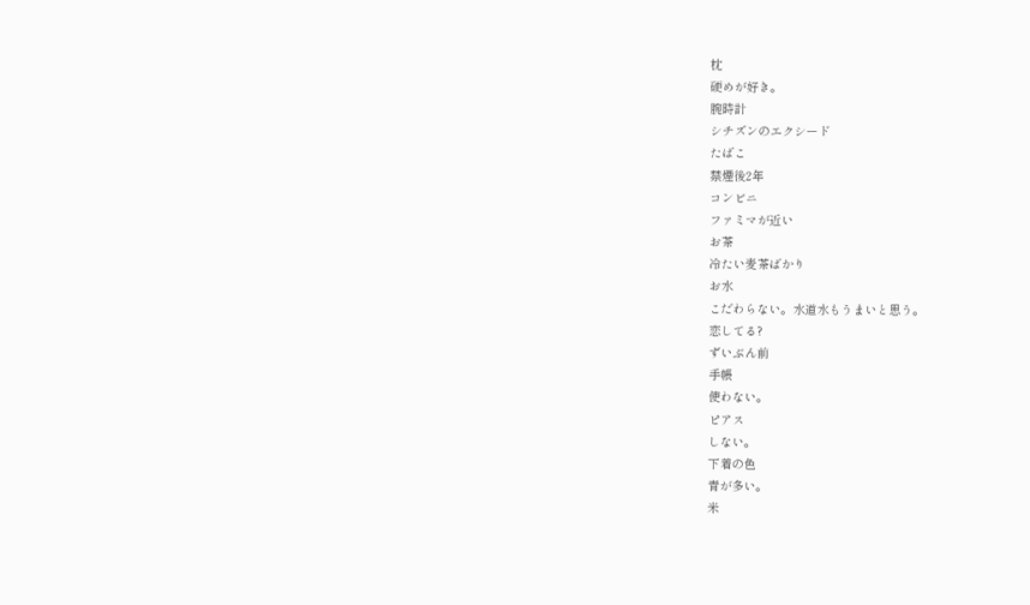枕
硬めが好き。
腕時計
シチズンのエクシード
たばこ
禁煙後2年
コンビニ
ファミマが近い
お茶
冷たい麦茶ばかり
お水
こだわらない。水道水もうまいと思う。
恋してる?
ずいぶん前
手帳
使わない。
ピアス
しない。
下着の色
青が多い。
米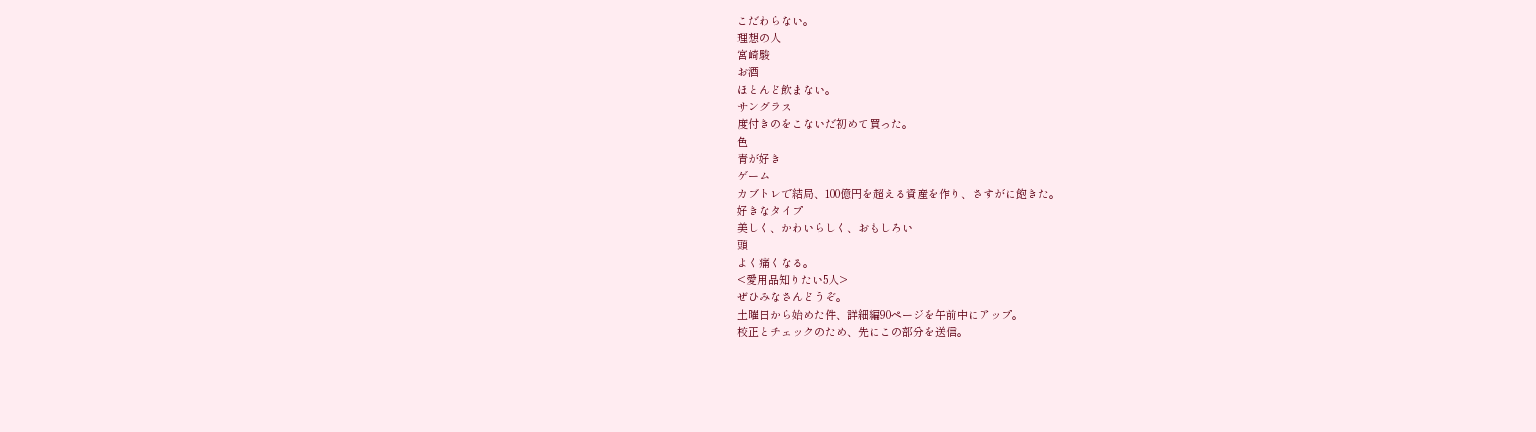こだわらない。
理想の人
宮崎駿
お酒
ほとんど飲まない。
サングラス
度付きのをこないだ初めて買った。
色
青が好き
ゲーム
カブトレで結局、100億円を超える資産を作り、さすがに飽きた。
好きなタイプ
美しく、かわいらしく、おもしろい
頭
よく痛くなる。
<愛用品知りたい5人>
ぜひみなさんどうぞ。
土曜日から始めた件、詳細編90ページを午前中にアップ。
校正とチェックのため、先にこの部分を送信。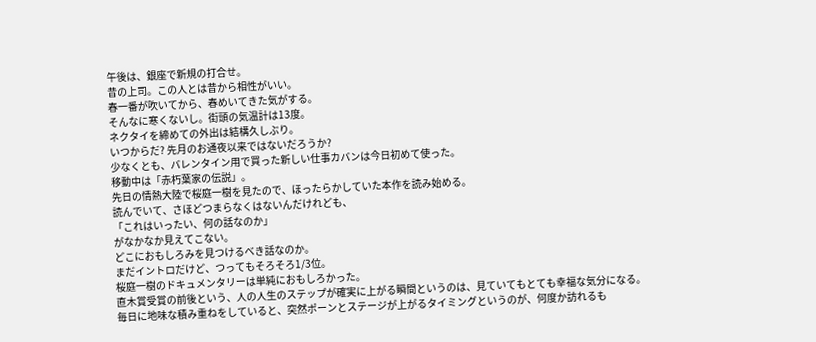午後は、銀座で新規の打合せ。
昔の上司。この人とは昔から相性がいい。
春一番が吹いてから、春めいてきた気がする。
そんなに寒くないし。街頭の気温計は13度。
ネクタイを締めての外出は結構久しぶり。
いつからだ? 先月のお通夜以来ではないだろうか?
少なくとも、バレンタイン用で買った新しい仕事カバンは今日初めて使った。
移動中は「赤朽葉家の伝説」。
先日の情熱大陸で桜庭一樹を見たので、ほったらかしていた本作を読み始める。
読んでいて、さほどつまらなくはないんだけれども、
「これはいったい、何の話なのか」
がなかなか見えてこない。
どこにおもしろみを見つけるべき話なのか。
まだイントロだけど、つってもそろそろ1/3位。
桜庭一樹のドキュメンタリーは単純におもしろかった。
直木賞受賞の前後という、人の人生のステップが確実に上がる瞬間というのは、見ていてもとても幸福な気分になる。
毎日に地味な積み重ねをしていると、突然ポーンとステージが上がるタイミングというのが、何度か訪れるも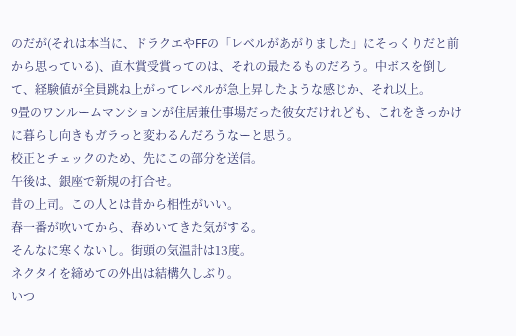のだが(それは本当に、ドラクエやFFの「レベルがあがりました」にそっくりだと前から思っている)、直木賞受賞ってのは、それの最たるものだろう。中ボスを倒して、経験値が全員跳ね上がってレベルが急上昇したような感じか、それ以上。
9畳のワンルームマンションが住居兼仕事場だった彼女だけれども、これをきっかけに暮らし向きもガラっと変わるんだろうなーと思う。
校正とチェックのため、先にこの部分を送信。
午後は、銀座で新規の打合せ。
昔の上司。この人とは昔から相性がいい。
春一番が吹いてから、春めいてきた気がする。
そんなに寒くないし。街頭の気温計は13度。
ネクタイを締めての外出は結構久しぶり。
いつ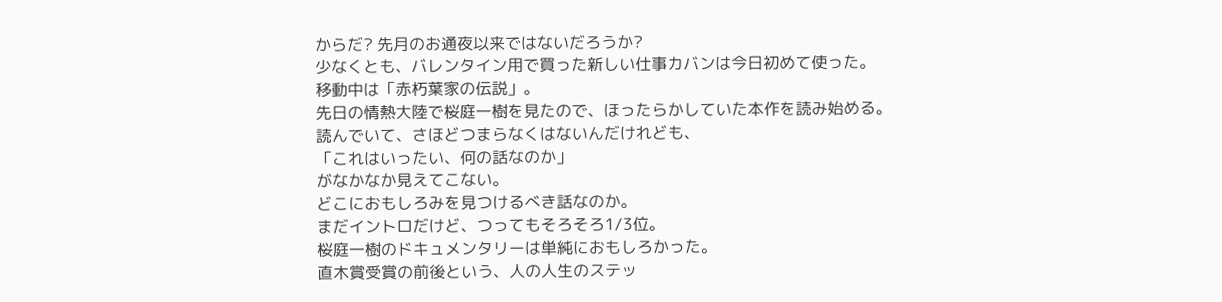からだ? 先月のお通夜以来ではないだろうか?
少なくとも、バレンタイン用で買った新しい仕事カバンは今日初めて使った。
移動中は「赤朽葉家の伝説」。
先日の情熱大陸で桜庭一樹を見たので、ほったらかしていた本作を読み始める。
読んでいて、さほどつまらなくはないんだけれども、
「これはいったい、何の話なのか」
がなかなか見えてこない。
どこにおもしろみを見つけるべき話なのか。
まだイントロだけど、つってもそろそろ1/3位。
桜庭一樹のドキュメンタリーは単純におもしろかった。
直木賞受賞の前後という、人の人生のステッ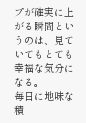プが確実に上がる瞬間というのは、見ていてもとても幸福な気分になる。
毎日に地味な積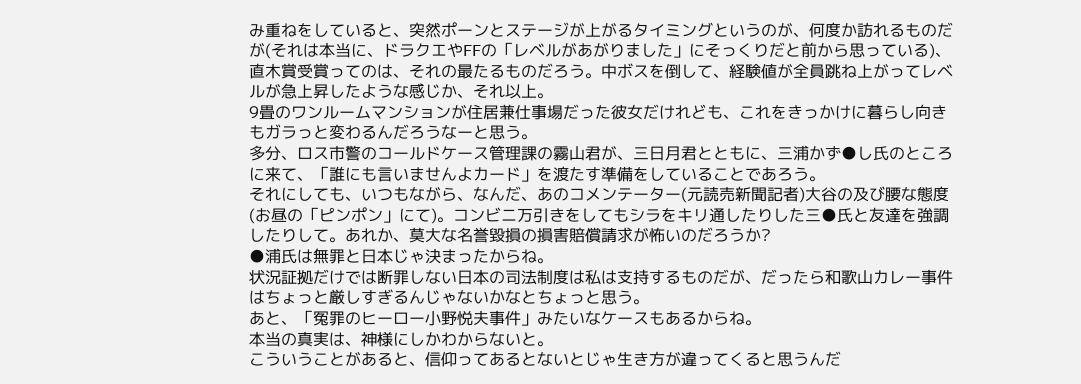み重ねをしていると、突然ポーンとステージが上がるタイミングというのが、何度か訪れるものだが(それは本当に、ドラクエやFFの「レベルがあがりました」にそっくりだと前から思っている)、直木賞受賞ってのは、それの最たるものだろう。中ボスを倒して、経験値が全員跳ね上がってレベルが急上昇したような感じか、それ以上。
9畳のワンルームマンションが住居兼仕事場だった彼女だけれども、これをきっかけに暮らし向きもガラっと変わるんだろうなーと思う。
多分、ロス市警のコールドケース管理課の霧山君が、三日月君とともに、三浦かず●し氏のところに来て、「誰にも言いませんよカード」を渡たす準備をしていることであろう。
それにしても、いつもながら、なんだ、あのコメンテーター(元読売新聞記者)大谷の及び腰な態度(お昼の「ピンポン」にて)。コンビニ万引きをしてもシラをキリ通したりした三●氏と友達を強調したりして。あれか、莫大な名誉毀損の損害賠償請求が怖いのだろうか?
●浦氏は無罪と日本じゃ決まったからね。
状況証拠だけでは断罪しない日本の司法制度は私は支持するものだが、だったら和歌山カレー事件はちょっと厳しすぎるんじゃないかなとちょっと思う。
あと、「冤罪のヒーロー小野悦夫事件」みたいなケースもあるからね。
本当の真実は、神様にしかわからないと。
こういうことがあると、信仰ってあるとないとじゃ生き方が違ってくると思うんだ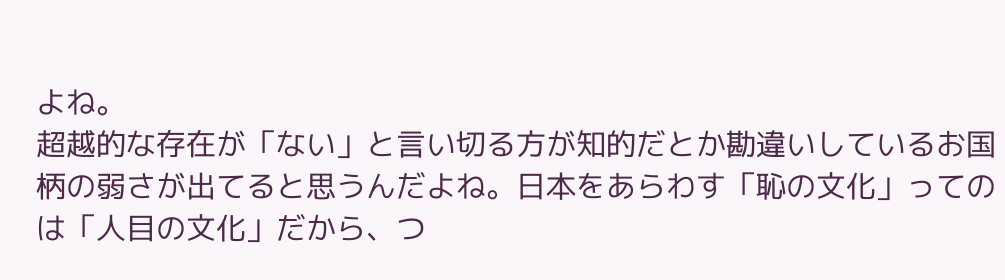よね。
超越的な存在が「ない」と言い切る方が知的だとか勘違いしているお国柄の弱さが出てると思うんだよね。日本をあらわす「恥の文化」ってのは「人目の文化」だから、つ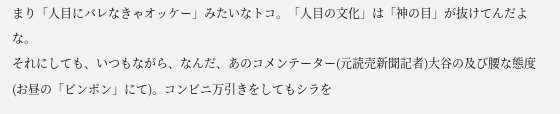まり「人目にバレなきゃオッケー」みたいなトコ。「人目の文化」は「神の目」が抜けてんだよな。
それにしても、いつもながら、なんだ、あのコメンテーター(元読売新聞記者)大谷の及び腰な態度(お昼の「ピンポン」にて)。コンビニ万引きをしてもシラを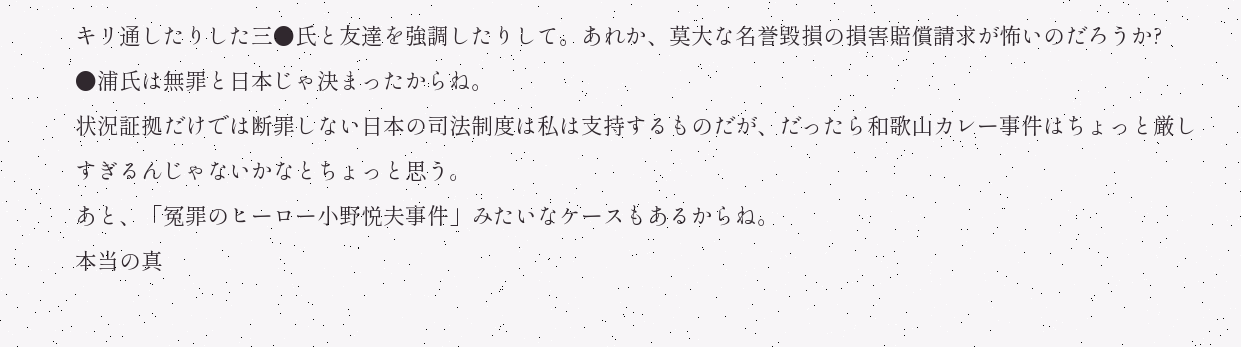キリ通したりした三●氏と友達を強調したりして。あれか、莫大な名誉毀損の損害賠償請求が怖いのだろうか?
●浦氏は無罪と日本じゃ決まったからね。
状況証拠だけでは断罪しない日本の司法制度は私は支持するものだが、だったら和歌山カレー事件はちょっと厳しすぎるんじゃないかなとちょっと思う。
あと、「冤罪のヒーロー小野悦夫事件」みたいなケースもあるからね。
本当の真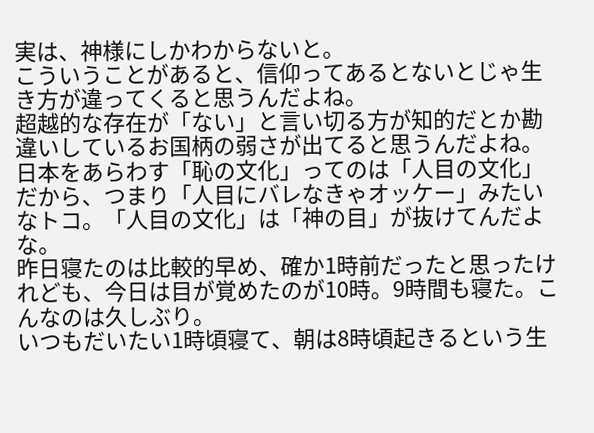実は、神様にしかわからないと。
こういうことがあると、信仰ってあるとないとじゃ生き方が違ってくると思うんだよね。
超越的な存在が「ない」と言い切る方が知的だとか勘違いしているお国柄の弱さが出てると思うんだよね。日本をあらわす「恥の文化」ってのは「人目の文化」だから、つまり「人目にバレなきゃオッケー」みたいなトコ。「人目の文化」は「神の目」が抜けてんだよな。
昨日寝たのは比較的早め、確か1時前だったと思ったけれども、今日は目が覚めたのが10時。9時間も寝た。こんなのは久しぶり。
いつもだいたい1時頃寝て、朝は8時頃起きるという生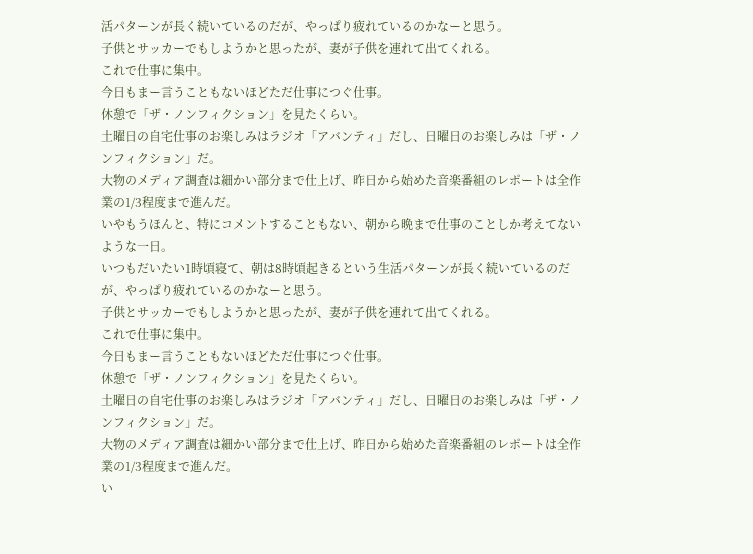活パターンが長く続いているのだが、やっぱり疲れているのかなーと思う。
子供とサッカーでもしようかと思ったが、妻が子供を連れて出てくれる。
これで仕事に集中。
今日もまー言うこともないほどただ仕事につぐ仕事。
休憩で「ザ・ノンフィクション」を見たくらい。
土曜日の自宅仕事のお楽しみはラジオ「アバンティ」だし、日曜日のお楽しみは「ザ・ノンフィクション」だ。
大物のメディア調査は細かい部分まで仕上げ、昨日から始めた音楽番組のレポートは全作業の1/3程度まで進んだ。
いやもうほんと、特にコメントすることもない、朝から晩まで仕事のことしか考えてないような一日。
いつもだいたい1時頃寝て、朝は8時頃起きるという生活パターンが長く続いているのだが、やっぱり疲れているのかなーと思う。
子供とサッカーでもしようかと思ったが、妻が子供を連れて出てくれる。
これで仕事に集中。
今日もまー言うこともないほどただ仕事につぐ仕事。
休憩で「ザ・ノンフィクション」を見たくらい。
土曜日の自宅仕事のお楽しみはラジオ「アバンティ」だし、日曜日のお楽しみは「ザ・ノンフィクション」だ。
大物のメディア調査は細かい部分まで仕上げ、昨日から始めた音楽番組のレポートは全作業の1/3程度まで進んだ。
い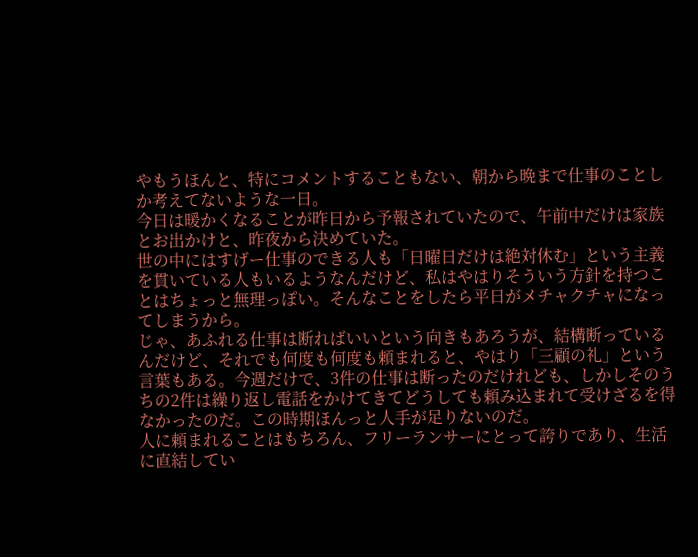やもうほんと、特にコメントすることもない、朝から晩まで仕事のことしか考えてないような一日。
今日は暖かくなることが昨日から予報されていたので、午前中だけは家族とお出かけと、昨夜から決めていた。
世の中にはすげー仕事のできる人も「日曜日だけは絶対休む」という主義を貫いている人もいるようなんだけど、私はやはりそういう方針を持つことはちょっと無理っぽい。そんなことをしたら平日がメチャクチャになってしまうから。
じゃ、あふれる仕事は断ればいいという向きもあろうが、結構断っているんだけど、それでも何度も何度も頼まれると、やはり「三顧の礼」という言葉もある。今週だけで、3件の仕事は断ったのだけれども、しかしそのうちの2件は繰り返し電話をかけてきてどうしても頼み込まれて受けざるを得なかったのだ。この時期ほんっと人手が足りないのだ。
人に頼まれることはもちろん、フリーランサーにとって誇りであり、生活に直結してい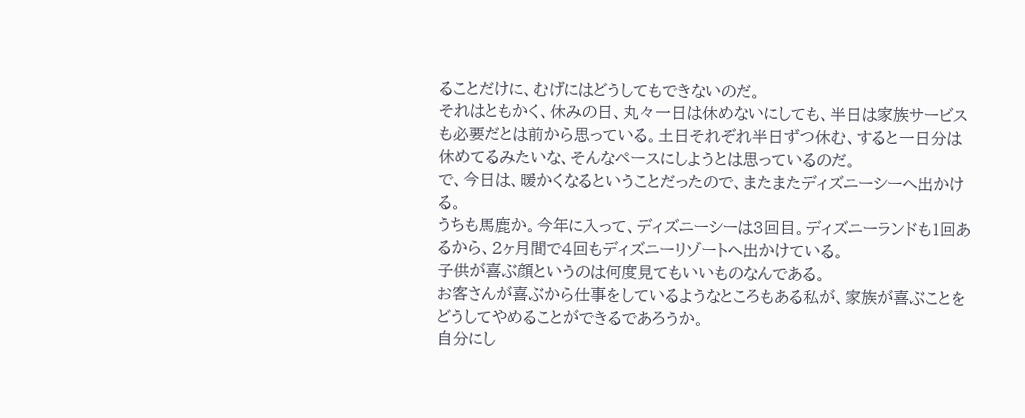ることだけに、むげにはどうしてもできないのだ。
それはともかく、休みの日、丸々一日は休めないにしても、半日は家族サービスも必要だとは前から思っている。土日それぞれ半日ずつ休む、すると一日分は休めてるみたいな、そんなペースにしようとは思っているのだ。
で、今日は、暖かくなるということだったので、またまたディズニーシーへ出かける。
うちも馬鹿か。今年に入って、ディズニーシーは3回目。ディズニーランドも1回あるから、2ヶ月間で4回もディズニーリゾートへ出かけている。
子供が喜ぶ顔というのは何度見てもいいものなんである。
お客さんが喜ぶから仕事をしているようなところもある私が、家族が喜ぶことをどうしてやめることができるであろうか。
自分にし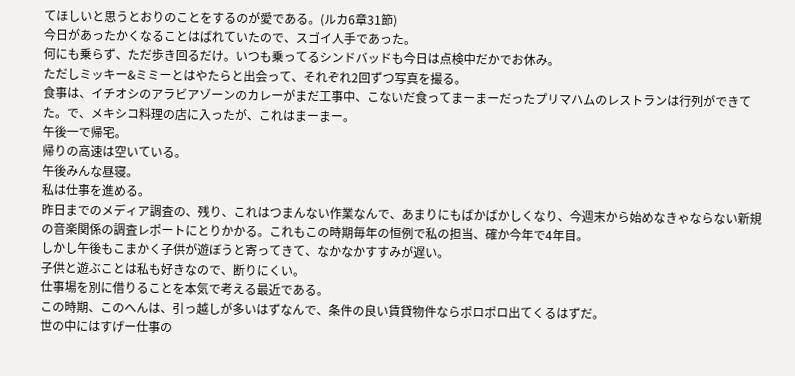てほしいと思うとおりのことをするのが愛である。(ルカ6章31節)
今日があったかくなることはばれていたので、スゴイ人手であった。
何にも乗らず、ただ歩き回るだけ。いつも乗ってるシンドバッドも今日は点検中だかでお休み。
ただしミッキー&ミミーとはやたらと出会って、それぞれ2回ずつ写真を撮る。
食事は、イチオシのアラビアゾーンのカレーがまだ工事中、こないだ食ってまーまーだったプリマハムのレストランは行列ができてた。で、メキシコ料理の店に入ったが、これはまーまー。
午後一で帰宅。
帰りの高速は空いている。
午後みんな昼寝。
私は仕事を進める。
昨日までのメディア調査の、残り、これはつまんない作業なんで、あまりにもばかばかしくなり、今週末から始めなきゃならない新規の音楽関係の調査レポートにとりかかる。これもこの時期毎年の恒例で私の担当、確か今年で4年目。
しかし午後もこまかく子供が遊ぼうと寄ってきて、なかなかすすみが遅い。
子供と遊ぶことは私も好きなので、断りにくい。
仕事場を別に借りることを本気で考える最近である。
この時期、このへんは、引っ越しが多いはずなんで、条件の良い賃貸物件ならポロポロ出てくるはずだ。
世の中にはすげー仕事の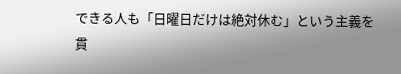できる人も「日曜日だけは絶対休む」という主義を貫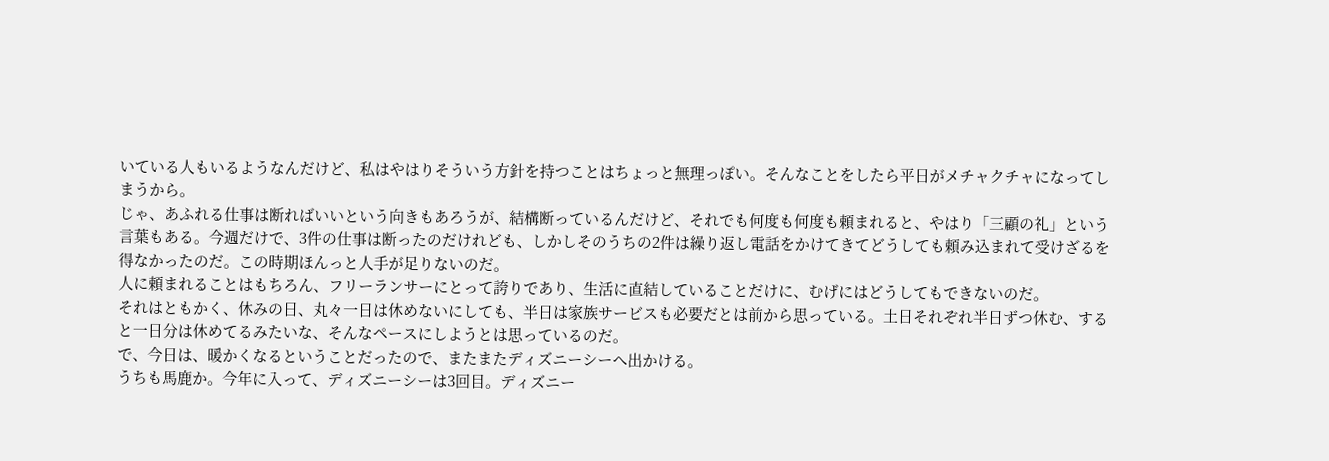いている人もいるようなんだけど、私はやはりそういう方針を持つことはちょっと無理っぽい。そんなことをしたら平日がメチャクチャになってしまうから。
じゃ、あふれる仕事は断ればいいという向きもあろうが、結構断っているんだけど、それでも何度も何度も頼まれると、やはり「三顧の礼」という言葉もある。今週だけで、3件の仕事は断ったのだけれども、しかしそのうちの2件は繰り返し電話をかけてきてどうしても頼み込まれて受けざるを得なかったのだ。この時期ほんっと人手が足りないのだ。
人に頼まれることはもちろん、フリーランサーにとって誇りであり、生活に直結していることだけに、むげにはどうしてもできないのだ。
それはともかく、休みの日、丸々一日は休めないにしても、半日は家族サービスも必要だとは前から思っている。土日それぞれ半日ずつ休む、すると一日分は休めてるみたいな、そんなペースにしようとは思っているのだ。
で、今日は、暖かくなるということだったので、またまたディズニーシーへ出かける。
うちも馬鹿か。今年に入って、ディズニーシーは3回目。ディズニー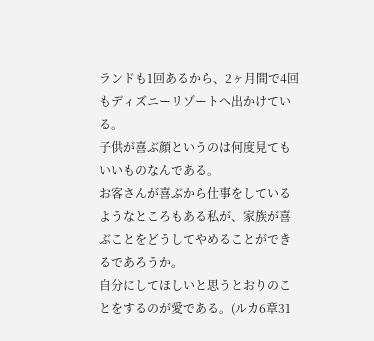ランドも1回あるから、2ヶ月間で4回もディズニーリゾートへ出かけている。
子供が喜ぶ顔というのは何度見てもいいものなんである。
お客さんが喜ぶから仕事をしているようなところもある私が、家族が喜ぶことをどうしてやめることができるであろうか。
自分にしてほしいと思うとおりのことをするのが愛である。(ルカ6章31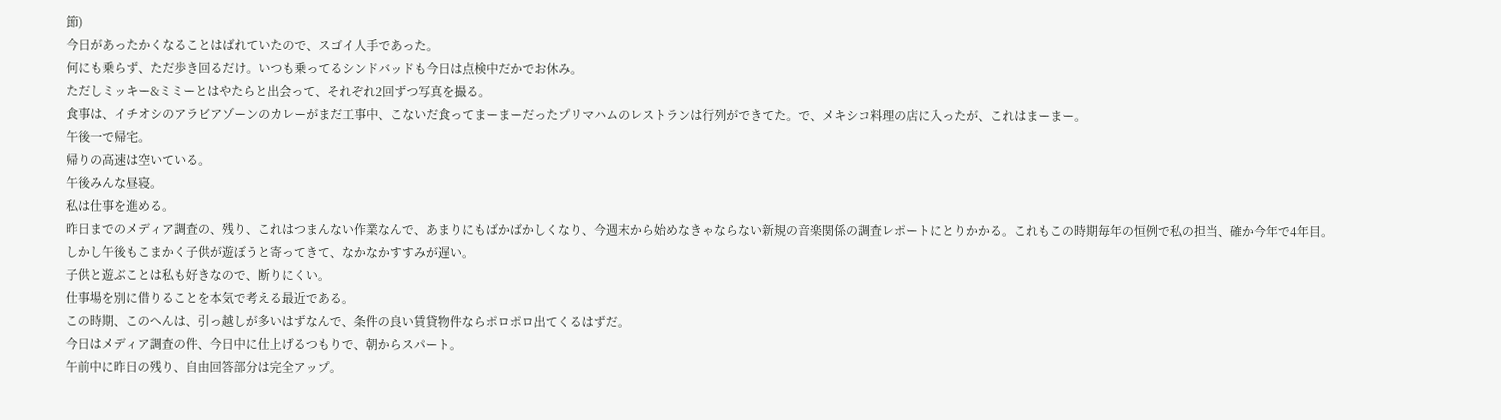節)
今日があったかくなることはばれていたので、スゴイ人手であった。
何にも乗らず、ただ歩き回るだけ。いつも乗ってるシンドバッドも今日は点検中だかでお休み。
ただしミッキー&ミミーとはやたらと出会って、それぞれ2回ずつ写真を撮る。
食事は、イチオシのアラビアゾーンのカレーがまだ工事中、こないだ食ってまーまーだったプリマハムのレストランは行列ができてた。で、メキシコ料理の店に入ったが、これはまーまー。
午後一で帰宅。
帰りの高速は空いている。
午後みんな昼寝。
私は仕事を進める。
昨日までのメディア調査の、残り、これはつまんない作業なんで、あまりにもばかばかしくなり、今週末から始めなきゃならない新規の音楽関係の調査レポートにとりかかる。これもこの時期毎年の恒例で私の担当、確か今年で4年目。
しかし午後もこまかく子供が遊ぼうと寄ってきて、なかなかすすみが遅い。
子供と遊ぶことは私も好きなので、断りにくい。
仕事場を別に借りることを本気で考える最近である。
この時期、このへんは、引っ越しが多いはずなんで、条件の良い賃貸物件ならポロポロ出てくるはずだ。
今日はメディア調査の件、今日中に仕上げるつもりで、朝からスパート。
午前中に昨日の残り、自由回答部分は完全アップ。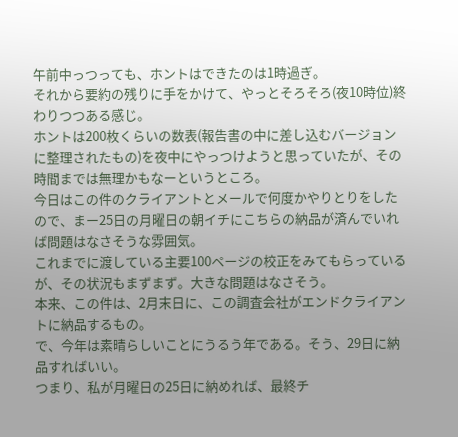午前中っつっても、ホントはできたのは1時過ぎ。
それから要約の残りに手をかけて、やっとそろそろ(夜10時位)終わりつつある感じ。
ホントは200枚くらいの数表(報告書の中に差し込むバージョンに整理されたもの)を夜中にやっつけようと思っていたが、その時間までは無理かもなーというところ。
今日はこの件のクライアントとメールで何度かやりとりをしたので、まー25日の月曜日の朝イチにこちらの納品が済んでいれば問題はなさそうな雰囲気。
これまでに渡している主要100ページの校正をみてもらっているが、その状況もまずまず。大きな問題はなさそう。
本来、この件は、2月末日に、この調査会社がエンドクライアントに納品するもの。
で、今年は素晴らしいことにうるう年である。そう、29日に納品すればいい。
つまり、私が月曜日の25日に納めれば、最終チ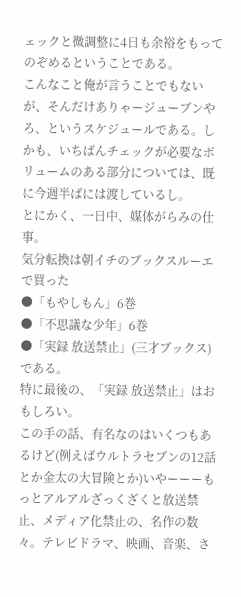ェックと微調整に4日も余裕をもってのぞめるということである。
こんなこと俺が言うことでもないが、そんだけありゃージューブンやろ、というスケジュールである。しかも、いちばんチェックが必要なボリュームのある部分については、既に今週半ばには渡しているし。
とにかく、一日中、媒体がらみの仕事。
気分転換は朝イチのブックスルーエで買った
●「もやしもん」6巻
●「不思議な少年」6巻
●「実録 放送禁止」(三才ブックス)
である。
特に最後の、「実録 放送禁止」はおもしろい。
この手の話、有名なのはいくつもあるけど(例えばウルトラセブンの12話とか金太の大冒険とか)いやーーーもっとアルアルざっくざくと放送禁止、メディア化禁止の、名作の数々。テレビドラマ、映画、音楽、さ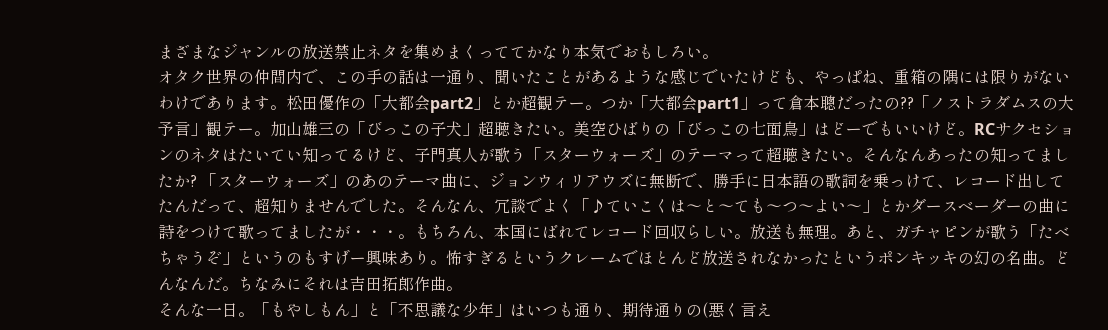まざまなジャンルの放送禁止ネタを集めまくっててかなり本気でおもしろい。
オタク世界の仲間内で、この手の話は一通り、聞いたことがあるような感じでいたけども、やっぱね、重箱の隅には限りがないわけであります。松田優作の「大都会part2」とか超観テー。つか「大都会part1」って倉本聰だったの??「ノストラダムスの大予言」観テー。加山雄三の「びっこの子犬」超聴きたい。美空ひばりの「びっこの七面鳥」はどーでもいいけど。RCサクセションのネタはたいてい知ってるけど、子門真人が歌う「スターウォーズ」のテーマって超聴きたい。そんなんあったの知ってましたか? 「スターウォーズ」のあのテーマ曲に、ジョンウィリアウズに無断で、勝手に日本語の歌詞を乗っけて、レコード出してたんだって、超知りませんでした。そんなん、冗談でよく「♪ていこくは〜と〜ても〜つ〜よい〜」とかダースベーダーの曲に詩をつけて歌ってましたが・・・。もちろん、本国にばれてレコード回収らしい。放送も無理。あと、ガチャピンが歌う「たべちゃうぞ」というのもすげー興味あり。怖すぎるというクレームでほとんど放送されなかったというポンキッキの幻の名曲。どんなんだ。ちなみにそれは吉田拓郎作曲。
そんな一日。「もやしもん」と「不思議な少年」はいつも通り、期待通りの(悪く言え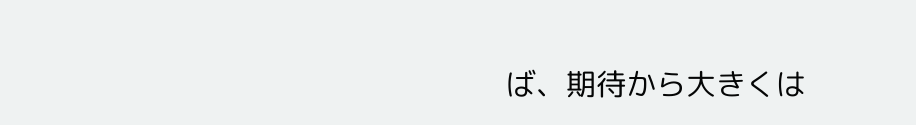ば、期待から大きくは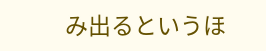み出るというほ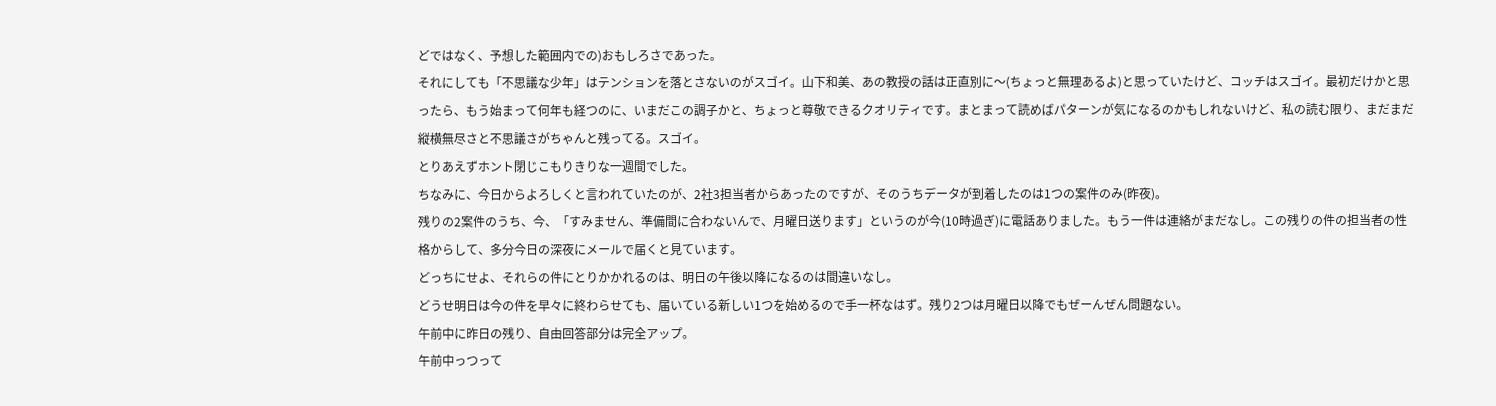どではなく、予想した範囲内での)おもしろさであった。
それにしても「不思議な少年」はテンションを落とさないのがスゴイ。山下和美、あの教授の話は正直別に〜(ちょっと無理あるよ)と思っていたけど、コッチはスゴイ。最初だけかと思ったら、もう始まって何年も経つのに、いまだこの調子かと、ちょっと尊敬できるクオリティです。まとまって読めばパターンが気になるのかもしれないけど、私の読む限り、まだまだ縦横無尽さと不思議さがちゃんと残ってる。スゴイ。
とりあえずホント閉じこもりきりな一週間でした。
ちなみに、今日からよろしくと言われていたのが、2社3担当者からあったのですが、そのうちデータが到着したのは1つの案件のみ(昨夜)。
残りの2案件のうち、今、「すみません、準備間に合わないんで、月曜日送ります」というのが今(10時過ぎ)に電話ありました。もう一件は連絡がまだなし。この残りの件の担当者の性格からして、多分今日の深夜にメールで届くと見ています。
どっちにせよ、それらの件にとりかかれるのは、明日の午後以降になるのは間違いなし。
どうせ明日は今の件を早々に終わらせても、届いている新しい1つを始めるので手一杯なはず。残り2つは月曜日以降でもぜーんぜん問題ない。
午前中に昨日の残り、自由回答部分は完全アップ。
午前中っつって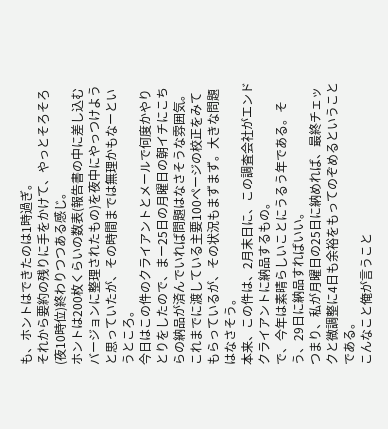も、ホントはできたのは1時過ぎ。
それから要約の残りに手をかけて、やっとそろそろ(夜10時位)終わりつつある感じ。
ホントは200枚くらいの数表(報告書の中に差し込むバージョンに整理されたもの)を夜中にやっつけようと思っていたが、その時間までは無理かもなーというところ。
今日はこの件のクライアントとメールで何度かやりとりをしたので、まー25日の月曜日の朝イチにこちらの納品が済んでいれば問題はなさそうな雰囲気。
これまでに渡している主要100ページの校正をみてもらっているが、その状況もまずまず。大きな問題はなさそう。
本来、この件は、2月末日に、この調査会社がエンドクライアントに納品するもの。
で、今年は素晴らしいことにうるう年である。そう、29日に納品すればいい。
つまり、私が月曜日の25日に納めれば、最終チェックと微調整に4日も余裕をもってのぞめるということである。
こんなこと俺が言うこと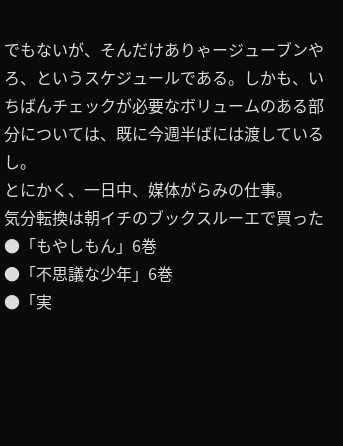でもないが、そんだけありゃージューブンやろ、というスケジュールである。しかも、いちばんチェックが必要なボリュームのある部分については、既に今週半ばには渡しているし。
とにかく、一日中、媒体がらみの仕事。
気分転換は朝イチのブックスルーエで買った
●「もやしもん」6巻
●「不思議な少年」6巻
●「実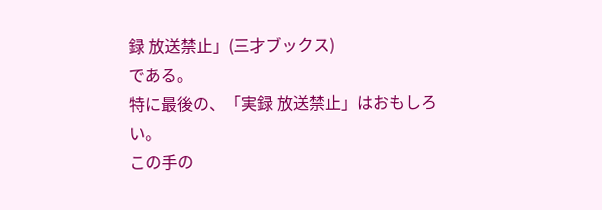録 放送禁止」(三才ブックス)
である。
特に最後の、「実録 放送禁止」はおもしろい。
この手の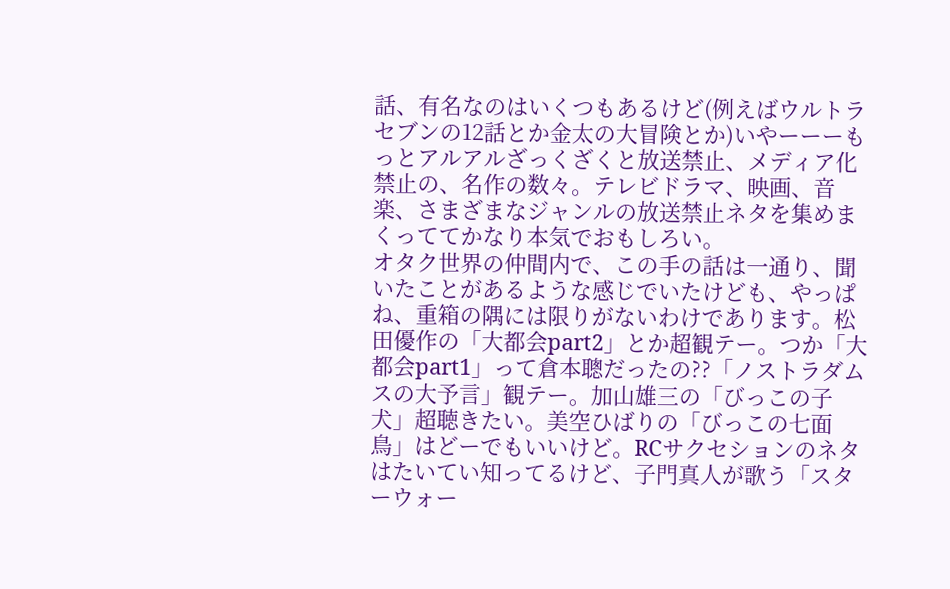話、有名なのはいくつもあるけど(例えばウルトラセブンの12話とか金太の大冒険とか)いやーーーもっとアルアルざっくざくと放送禁止、メディア化禁止の、名作の数々。テレビドラマ、映画、音楽、さまざまなジャンルの放送禁止ネタを集めまくっててかなり本気でおもしろい。
オタク世界の仲間内で、この手の話は一通り、聞いたことがあるような感じでいたけども、やっぱね、重箱の隅には限りがないわけであります。松田優作の「大都会part2」とか超観テー。つか「大都会part1」って倉本聰だったの??「ノストラダムスの大予言」観テー。加山雄三の「びっこの子犬」超聴きたい。美空ひばりの「びっこの七面鳥」はどーでもいいけど。RCサクセションのネタはたいてい知ってるけど、子門真人が歌う「スターウォー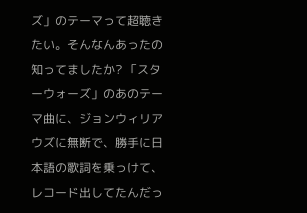ズ」のテーマって超聴きたい。そんなんあったの知ってましたか? 「スターウォーズ」のあのテーマ曲に、ジョンウィリアウズに無断で、勝手に日本語の歌詞を乗っけて、レコード出してたんだっ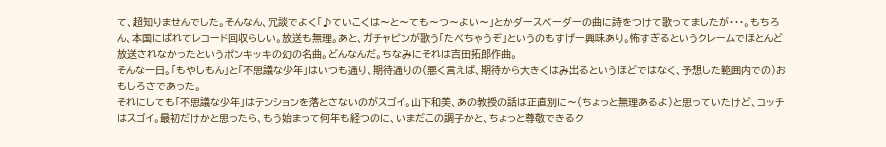て、超知りませんでした。そんなん、冗談でよく「♪ていこくは〜と〜ても〜つ〜よい〜」とかダースベーダーの曲に詩をつけて歌ってましたが・・・。もちろん、本国にばれてレコード回収らしい。放送も無理。あと、ガチャピンが歌う「たべちゃうぞ」というのもすげー興味あり。怖すぎるというクレームでほとんど放送されなかったというポンキッキの幻の名曲。どんなんだ。ちなみにそれは吉田拓郎作曲。
そんな一日。「もやしもん」と「不思議な少年」はいつも通り、期待通りの(悪く言えば、期待から大きくはみ出るというほどではなく、予想した範囲内での)おもしろさであった。
それにしても「不思議な少年」はテンションを落とさないのがスゴイ。山下和美、あの教授の話は正直別に〜(ちょっと無理あるよ)と思っていたけど、コッチはスゴイ。最初だけかと思ったら、もう始まって何年も経つのに、いまだこの調子かと、ちょっと尊敬できるク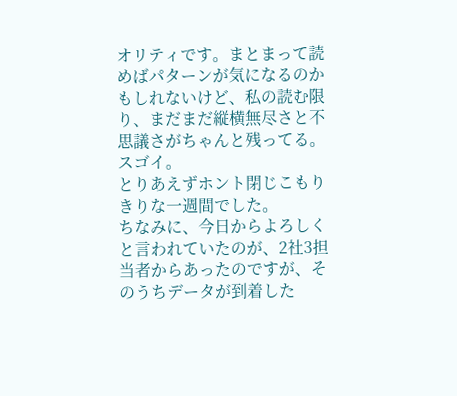オリティです。まとまって読めばパターンが気になるのかもしれないけど、私の読む限り、まだまだ縦横無尽さと不思議さがちゃんと残ってる。スゴイ。
とりあえずホント閉じこもりきりな一週間でした。
ちなみに、今日からよろしくと言われていたのが、2社3担当者からあったのですが、そのうちデータが到着した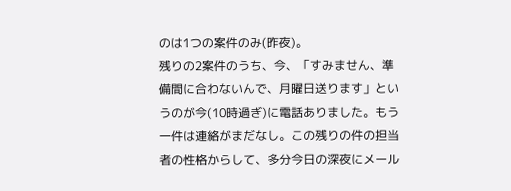のは1つの案件のみ(昨夜)。
残りの2案件のうち、今、「すみません、準備間に合わないんで、月曜日送ります」というのが今(10時過ぎ)に電話ありました。もう一件は連絡がまだなし。この残りの件の担当者の性格からして、多分今日の深夜にメール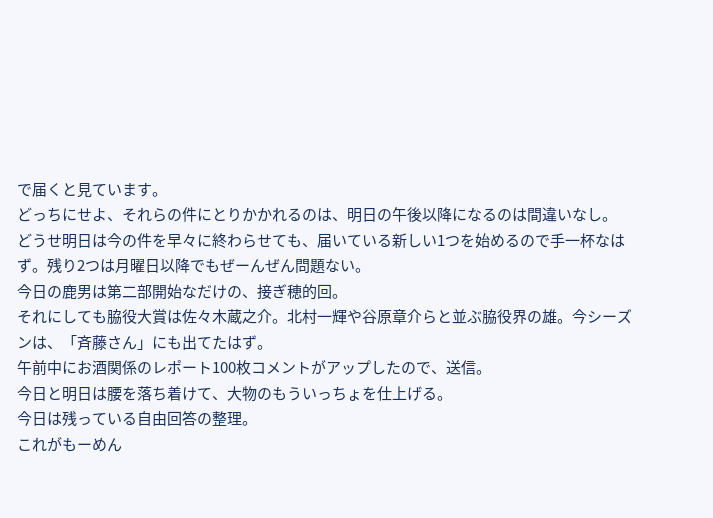で届くと見ています。
どっちにせよ、それらの件にとりかかれるのは、明日の午後以降になるのは間違いなし。
どうせ明日は今の件を早々に終わらせても、届いている新しい1つを始めるので手一杯なはず。残り2つは月曜日以降でもぜーんぜん問題ない。
今日の鹿男は第二部開始なだけの、接ぎ穂的回。
それにしても脇役大賞は佐々木蔵之介。北村一輝や谷原章介らと並ぶ脇役界の雄。今シーズンは、「斉藤さん」にも出てたはず。
午前中にお酒関係のレポート100枚コメントがアップしたので、送信。
今日と明日は腰を落ち着けて、大物のもういっちょを仕上げる。
今日は残っている自由回答の整理。
これがもーめん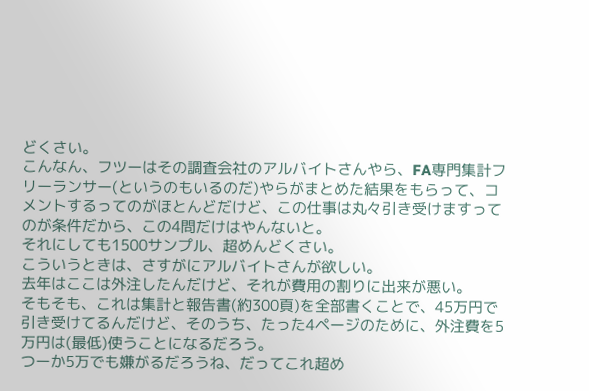どくさい。
こんなん、フツーはその調査会社のアルバイトさんやら、FA専門集計フリーランサー(というのもいるのだ)やらがまとめた結果をもらって、コメントするってのがほとんどだけど、この仕事は丸々引き受けますってのが条件だから、この4問だけはやんないと。
それにしても1500サンプル、超めんどくさい。
こういうときは、さすがにアルバイトさんが欲しい。
去年はここは外注したんだけど、それが費用の割りに出来が悪い。
そもそも、これは集計と報告書(約300頁)を全部書くことで、45万円で引き受けてるんだけど、そのうち、たった4ページのために、外注費を5万円は(最低)使うことになるだろう。
つーか5万でも嫌がるだろうね、だってこれ超め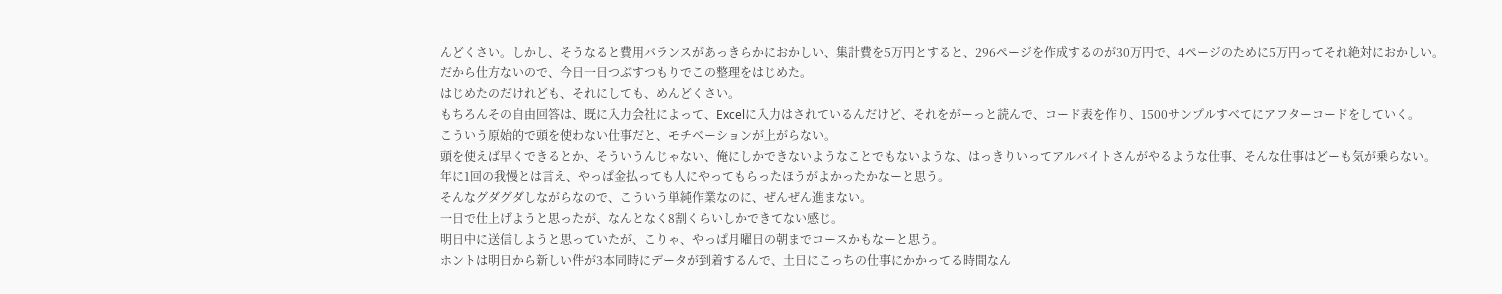んどくさい。しかし、そうなると費用バランスがあっきらかにおかしい、集計費を5万円とすると、296ページを作成するのが30万円で、4ページのために5万円ってそれ絶対におかしい。
だから仕方ないので、今日一日つぶすつもりでこの整理をはじめた。
はじめたのだけれども、それにしても、めんどくさい。
もちろんその自由回答は、既に入力会社によって、Excelに入力はされているんだけど、それをがーっと読んで、コード表を作り、1500サンプルすべてにアフターコードをしていく。
こういう原始的で頭を使わない仕事だと、モチベーションが上がらない。
頭を使えば早くできるとか、そういうんじゃない、俺にしかできないようなことでもないような、はっきりいってアルバイトさんがやるような仕事、そんな仕事はどーも気が乗らない。
年に1回の我慢とは言え、やっぱ金払っても人にやってもらったほうがよかったかなーと思う。
そんなグダグダしながらなので、こういう単純作業なのに、ぜんぜん進まない。
一日で仕上げようと思ったが、なんとなく8割くらいしかできてない感じ。
明日中に送信しようと思っていたが、こりゃ、やっぱ月曜日の朝までコースかもなーと思う。
ホントは明日から新しい件が3本同時にデータが到着するんで、土日にこっちの仕事にかかってる時間なん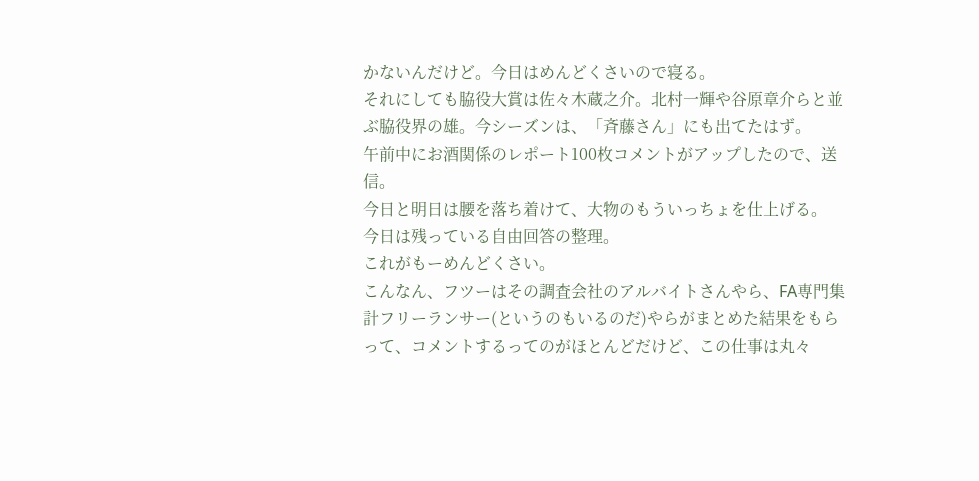かないんだけど。今日はめんどくさいので寝る。
それにしても脇役大賞は佐々木蔵之介。北村一輝や谷原章介らと並ぶ脇役界の雄。今シーズンは、「斉藤さん」にも出てたはず。
午前中にお酒関係のレポート100枚コメントがアップしたので、送信。
今日と明日は腰を落ち着けて、大物のもういっちょを仕上げる。
今日は残っている自由回答の整理。
これがもーめんどくさい。
こんなん、フツーはその調査会社のアルバイトさんやら、FA専門集計フリーランサー(というのもいるのだ)やらがまとめた結果をもらって、コメントするってのがほとんどだけど、この仕事は丸々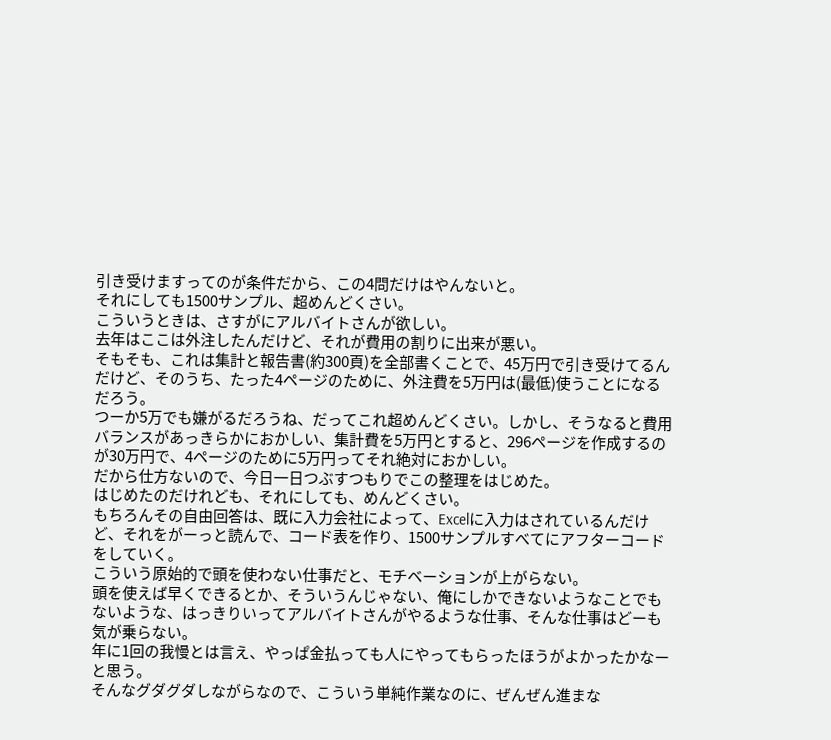引き受けますってのが条件だから、この4問だけはやんないと。
それにしても1500サンプル、超めんどくさい。
こういうときは、さすがにアルバイトさんが欲しい。
去年はここは外注したんだけど、それが費用の割りに出来が悪い。
そもそも、これは集計と報告書(約300頁)を全部書くことで、45万円で引き受けてるんだけど、そのうち、たった4ページのために、外注費を5万円は(最低)使うことになるだろう。
つーか5万でも嫌がるだろうね、だってこれ超めんどくさい。しかし、そうなると費用バランスがあっきらかにおかしい、集計費を5万円とすると、296ページを作成するのが30万円で、4ページのために5万円ってそれ絶対におかしい。
だから仕方ないので、今日一日つぶすつもりでこの整理をはじめた。
はじめたのだけれども、それにしても、めんどくさい。
もちろんその自由回答は、既に入力会社によって、Excelに入力はされているんだけど、それをがーっと読んで、コード表を作り、1500サンプルすべてにアフターコードをしていく。
こういう原始的で頭を使わない仕事だと、モチベーションが上がらない。
頭を使えば早くできるとか、そういうんじゃない、俺にしかできないようなことでもないような、はっきりいってアルバイトさんがやるような仕事、そんな仕事はどーも気が乗らない。
年に1回の我慢とは言え、やっぱ金払っても人にやってもらったほうがよかったかなーと思う。
そんなグダグダしながらなので、こういう単純作業なのに、ぜんぜん進まな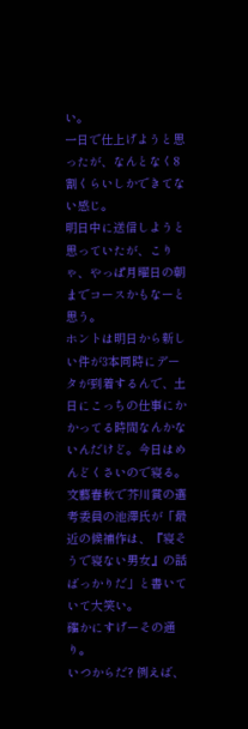い。
一日で仕上げようと思ったが、なんとなく8割くらいしかできてない感じ。
明日中に送信しようと思っていたが、こりゃ、やっぱ月曜日の朝までコースかもなーと思う。
ホントは明日から新しい件が3本同時にデータが到着するんで、土日にこっちの仕事にかかってる時間なんかないんだけど。今日はめんどくさいので寝る。
文藝春秋で芥川賞の選考委員の池澤氏が「最近の候補作は、『寝そうで寝ない男女』の話ばっかりだ」と書いていて大笑い。
確かにすげーその通り。
いつからだ? 例えば、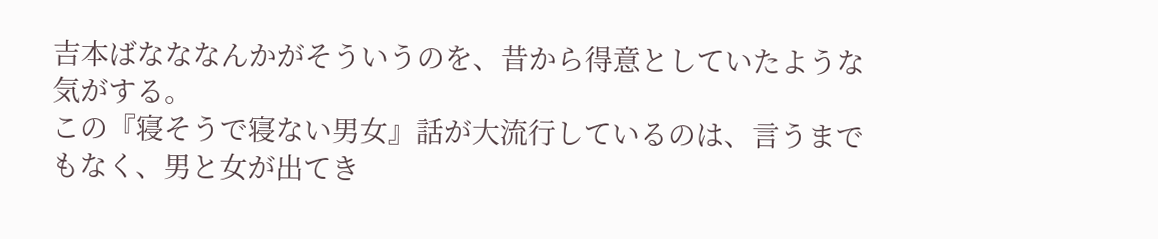吉本ばなななんかがそういうのを、昔から得意としていたような気がする。
この『寝そうで寝ない男女』話が大流行しているのは、言うまでもなく、男と女が出てき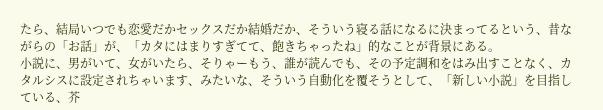たら、結局いつでも恋愛だかセックスだか結婚だか、そういう寝る話になるに決まってるという、昔ながらの「お話」が、「カタにはまりすぎてて、飽きちゃったね」的なことが背景にある。
小説に、男がいて、女がいたら、そりゃーもう、誰が読んでも、その予定調和をはみ出すことなく、カタルシスに設定されちゃいます、みたいな、そういう自動化を覆そうとして、「新しい小説」を目指している、芥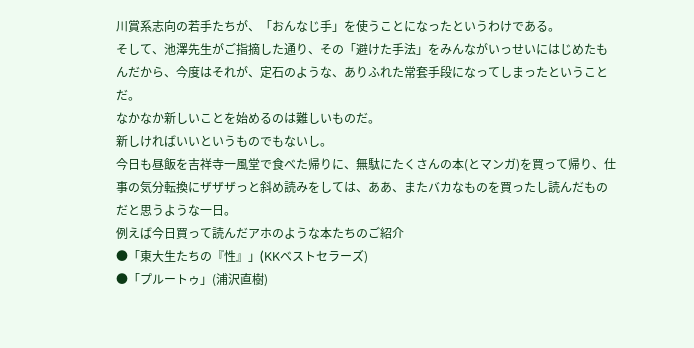川賞系志向の若手たちが、「おんなじ手」を使うことになったというわけである。
そして、池澤先生がご指摘した通り、その「避けた手法」をみんながいっせいにはじめたもんだから、今度はそれが、定石のような、ありふれた常套手段になってしまったということだ。
なかなか新しいことを始めるのは難しいものだ。
新しければいいというものでもないし。
今日も昼飯を吉祥寺一風堂で食べた帰りに、無駄にたくさんの本(とマンガ)を買って帰り、仕事の気分転換にザザザっと斜め読みをしては、ああ、またバカなものを買ったし読んだものだと思うような一日。
例えば今日買って読んだアホのような本たちのご紹介
●「東大生たちの『性』」(KKベストセラーズ)
●「プルートゥ」(浦沢直樹)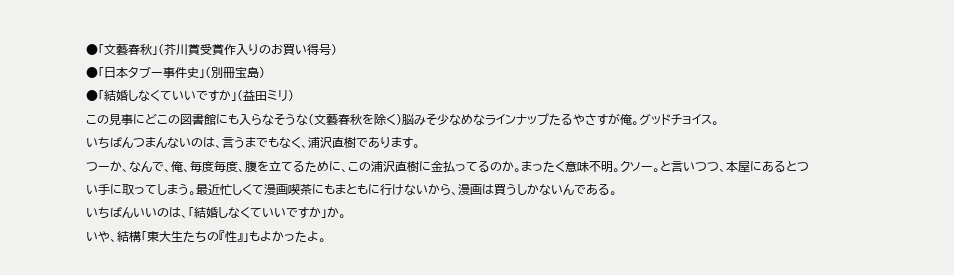●「文藝春秋」(芥川賞受賞作入りのお買い得号)
●「日本タブー事件史」(別冊宝島)
●「結婚しなくていいですか」(益田ミリ)
この見事にどこの図書館にも入らなそうな(文藝春秋を除く)脳みそ少なめなラインナップたるやさすが俺。グッドチョイス。
いちばんつまんないのは、言うまでもなく、浦沢直樹であります。
つーか、なんで、俺、毎度毎度、腹を立てるために、この浦沢直樹に金払ってるのか。まったく意味不明。クソー。と言いつつ、本屋にあるとつい手に取ってしまう。最近忙しくて漫画喫茶にもまともに行けないから、漫画は買うしかないんである。
いちばんいいのは、「結婚しなくていいですか」か。
いや、結構「東大生たちの『性』」もよかったよ。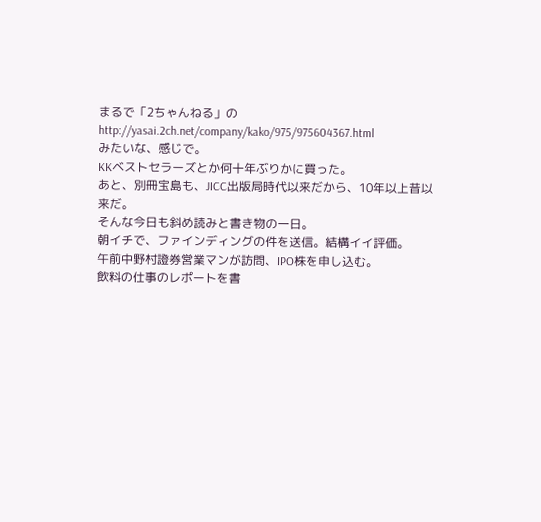まるで「2ちゃんねる」の
http://yasai.2ch.net/company/kako/975/975604367.html
みたいな、感じで。
KKベストセラーズとか何十年ぶりかに買った。
あと、別冊宝島も、JICC出版局時代以来だから、10年以上昔以来だ。
そんな今日も斜め読みと書き物の一日。
朝イチで、ファインディングの件を送信。結構イイ評価。
午前中野村證券営業マンが訪問、IPO株を申し込む。
飲料の仕事のレポートを書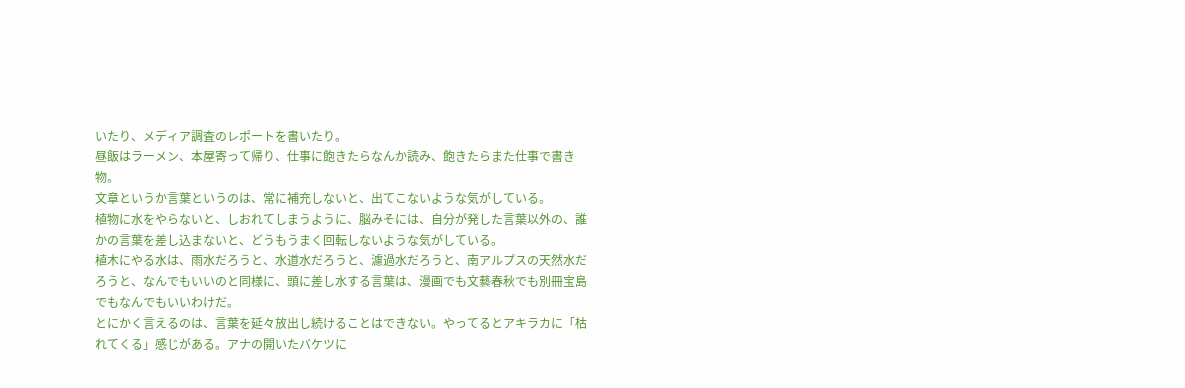いたり、メディア調査のレポートを書いたり。
昼飯はラーメン、本屋寄って帰り、仕事に飽きたらなんか読み、飽きたらまた仕事で書き物。
文章というか言葉というのは、常に補充しないと、出てこないような気がしている。
植物に水をやらないと、しおれてしまうように、脳みそには、自分が発した言葉以外の、誰かの言葉を差し込まないと、どうもうまく回転しないような気がしている。
植木にやる水は、雨水だろうと、水道水だろうと、濾過水だろうと、南アルプスの天然水だろうと、なんでもいいのと同様に、頭に差し水する言葉は、漫画でも文藝春秋でも別冊宝島でもなんでもいいわけだ。
とにかく言えるのは、言葉を延々放出し続けることはできない。やってるとアキラカに「枯れてくる」感じがある。アナの開いたバケツに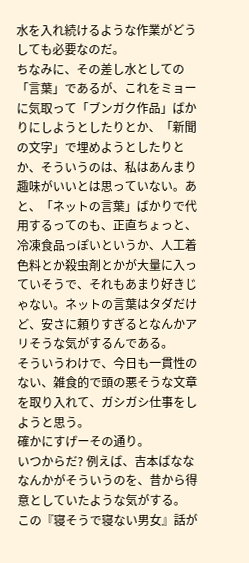水を入れ続けるような作業がどうしても必要なのだ。
ちなみに、その差し水としての「言葉」であるが、これをミョーに気取って「ブンガク作品」ばかりにしようとしたりとか、「新聞の文字」で埋めようとしたりとか、そういうのは、私はあんまり趣味がいいとは思っていない。あと、「ネットの言葉」ばかりで代用するってのも、正直ちょっと、冷凍食品っぽいというか、人工着色料とか殺虫剤とかが大量に入っていそうで、それもあまり好きじゃない。ネットの言葉はタダだけど、安さに頼りすぎるとなんかアリそうな気がするんである。
そういうわけで、今日も一貫性のない、雑食的で頭の悪そうな文章を取り入れて、ガシガシ仕事をしようと思う。
確かにすげーその通り。
いつからだ? 例えば、吉本ばなななんかがそういうのを、昔から得意としていたような気がする。
この『寝そうで寝ない男女』話が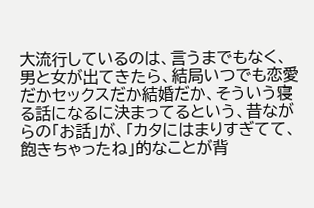大流行しているのは、言うまでもなく、男と女が出てきたら、結局いつでも恋愛だかセックスだか結婚だか、そういう寝る話になるに決まってるという、昔ながらの「お話」が、「カタにはまりすぎてて、飽きちゃったね」的なことが背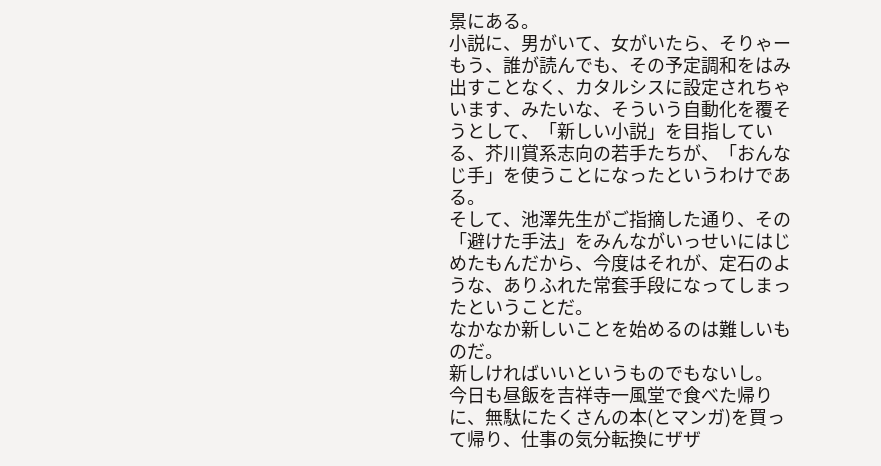景にある。
小説に、男がいて、女がいたら、そりゃーもう、誰が読んでも、その予定調和をはみ出すことなく、カタルシスに設定されちゃいます、みたいな、そういう自動化を覆そうとして、「新しい小説」を目指している、芥川賞系志向の若手たちが、「おんなじ手」を使うことになったというわけである。
そして、池澤先生がご指摘した通り、その「避けた手法」をみんながいっせいにはじめたもんだから、今度はそれが、定石のような、ありふれた常套手段になってしまったということだ。
なかなか新しいことを始めるのは難しいものだ。
新しければいいというものでもないし。
今日も昼飯を吉祥寺一風堂で食べた帰りに、無駄にたくさんの本(とマンガ)を買って帰り、仕事の気分転換にザザ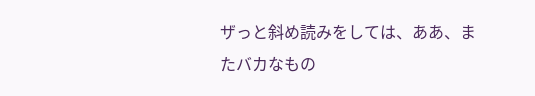ザっと斜め読みをしては、ああ、またバカなもの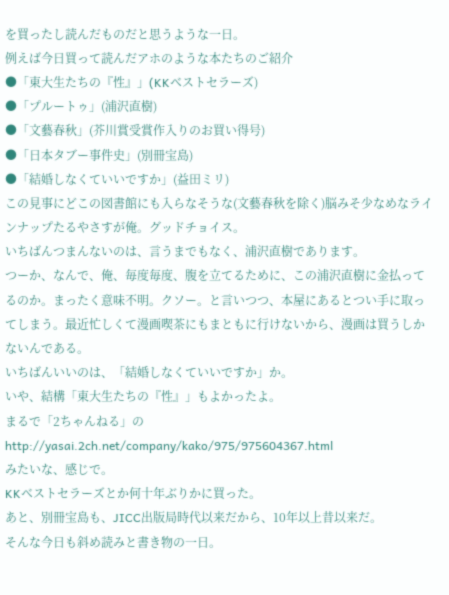を買ったし読んだものだと思うような一日。
例えば今日買って読んだアホのような本たちのご紹介
●「東大生たちの『性』」(KKベストセラーズ)
●「プルートゥ」(浦沢直樹)
●「文藝春秋」(芥川賞受賞作入りのお買い得号)
●「日本タブー事件史」(別冊宝島)
●「結婚しなくていいですか」(益田ミリ)
この見事にどこの図書館にも入らなそうな(文藝春秋を除く)脳みそ少なめなラインナップたるやさすが俺。グッドチョイス。
いちばんつまんないのは、言うまでもなく、浦沢直樹であります。
つーか、なんで、俺、毎度毎度、腹を立てるために、この浦沢直樹に金払ってるのか。まったく意味不明。クソー。と言いつつ、本屋にあるとつい手に取ってしまう。最近忙しくて漫画喫茶にもまともに行けないから、漫画は買うしかないんである。
いちばんいいのは、「結婚しなくていいですか」か。
いや、結構「東大生たちの『性』」もよかったよ。
まるで「2ちゃんねる」の
http://yasai.2ch.net/company/kako/975/975604367.html
みたいな、感じで。
KKベストセラーズとか何十年ぶりかに買った。
あと、別冊宝島も、JICC出版局時代以来だから、10年以上昔以来だ。
そんな今日も斜め読みと書き物の一日。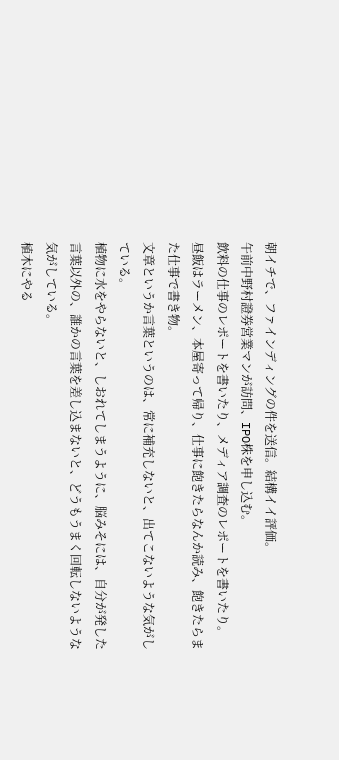朝イチで、ファインディングの件を送信。結構イイ評価。
午前中野村證券営業マンが訪問、IPO株を申し込む。
飲料の仕事のレポートを書いたり、メディア調査のレポートを書いたり。
昼飯はラーメン、本屋寄って帰り、仕事に飽きたらなんか読み、飽きたらまた仕事で書き物。
文章というか言葉というのは、常に補充しないと、出てこないような気がしている。
植物に水をやらないと、しおれてしまうように、脳みそには、自分が発した言葉以外の、誰かの言葉を差し込まないと、どうもうまく回転しないような気がしている。
植木にやる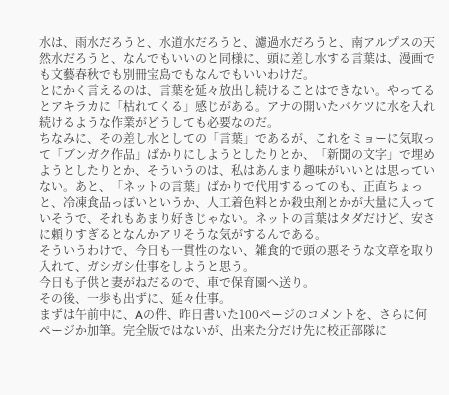水は、雨水だろうと、水道水だろうと、濾過水だろうと、南アルプスの天然水だろうと、なんでもいいのと同様に、頭に差し水する言葉は、漫画でも文藝春秋でも別冊宝島でもなんでもいいわけだ。
とにかく言えるのは、言葉を延々放出し続けることはできない。やってるとアキラカに「枯れてくる」感じがある。アナの開いたバケツに水を入れ続けるような作業がどうしても必要なのだ。
ちなみに、その差し水としての「言葉」であるが、これをミョーに気取って「ブンガク作品」ばかりにしようとしたりとか、「新聞の文字」で埋めようとしたりとか、そういうのは、私はあんまり趣味がいいとは思っていない。あと、「ネットの言葉」ばかりで代用するってのも、正直ちょっと、冷凍食品っぽいというか、人工着色料とか殺虫剤とかが大量に入っていそうで、それもあまり好きじゃない。ネットの言葉はタダだけど、安さに頼りすぎるとなんかアリそうな気がするんである。
そういうわけで、今日も一貫性のない、雑食的で頭の悪そうな文章を取り入れて、ガシガシ仕事をしようと思う。
今日も子供と妻がねだるので、車で保育園へ送り。
その後、一歩も出ずに、延々仕事。
まずは午前中に、Aの件、昨日書いた100ページのコメントを、さらに何ページか加筆。完全版ではないが、出来た分だけ先に校正部隊に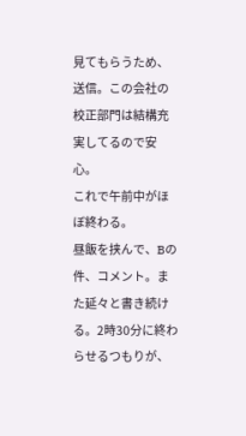見てもらうため、送信。この会社の校正部門は結構充実してるので安心。
これで午前中がほぼ終わる。
昼飯を挟んで、Bの件、コメント。また延々と書き続ける。2時30分に終わらせるつもりが、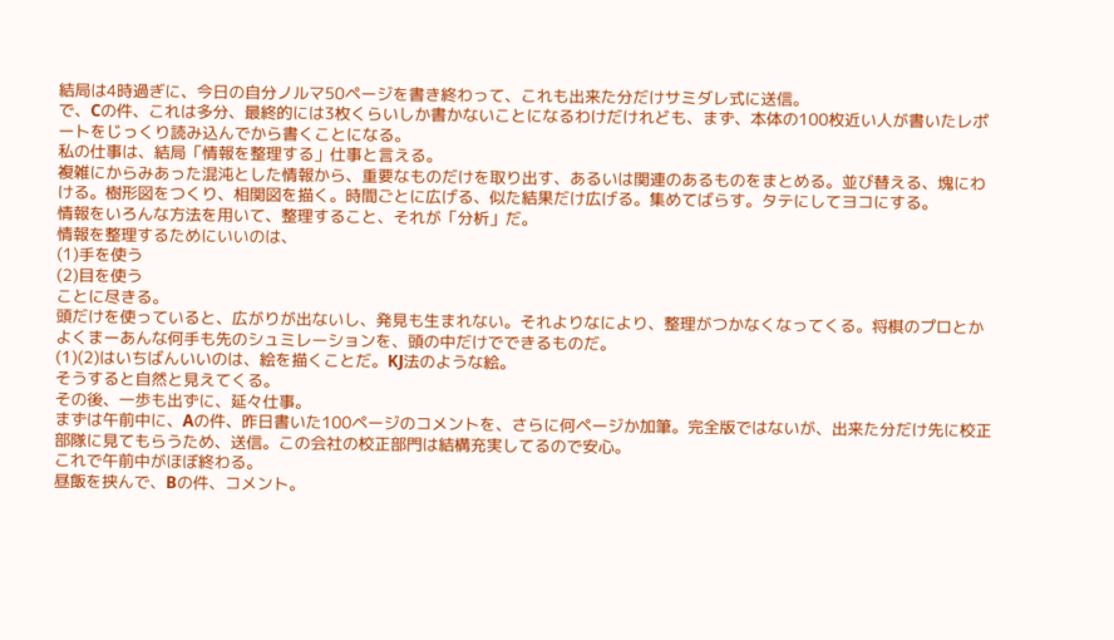結局は4時過ぎに、今日の自分ノルマ50ページを書き終わって、これも出来た分だけサミダレ式に送信。
で、Cの件、これは多分、最終的には3枚くらいしか書かないことになるわけだけれども、まず、本体の100枚近い人が書いたレポートをじっくり読み込んでから書くことになる。
私の仕事は、結局「情報を整理する」仕事と言える。
複雑にからみあった混沌とした情報から、重要なものだけを取り出す、あるいは関連のあるものをまとめる。並び替える、塊にわける。樹形図をつくり、相関図を描く。時間ごとに広げる、似た結果だけ広げる。集めてばらす。タテにしてヨコにする。
情報をいろんな方法を用いて、整理すること、それが「分析」だ。
情報を整理するためにいいのは、
(1)手を使う
(2)目を使う
ことに尽きる。
頭だけを使っていると、広がりが出ないし、発見も生まれない。それよりなにより、整理がつかなくなってくる。将棋のプロとかよくまーあんな何手も先のシュミレーションを、頭の中だけでできるものだ。
(1)(2)はいちばんいいのは、絵を描くことだ。KJ法のような絵。
そうすると自然と見えてくる。
その後、一歩も出ずに、延々仕事。
まずは午前中に、Aの件、昨日書いた100ページのコメントを、さらに何ページか加筆。完全版ではないが、出来た分だけ先に校正部隊に見てもらうため、送信。この会社の校正部門は結構充実してるので安心。
これで午前中がほぼ終わる。
昼飯を挟んで、Bの件、コメント。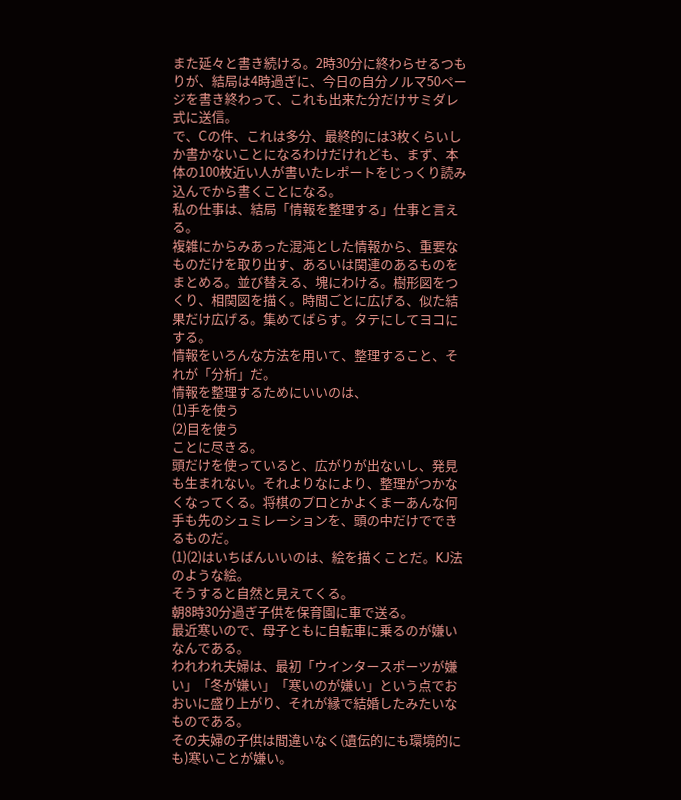また延々と書き続ける。2時30分に終わらせるつもりが、結局は4時過ぎに、今日の自分ノルマ50ページを書き終わって、これも出来た分だけサミダレ式に送信。
で、Cの件、これは多分、最終的には3枚くらいしか書かないことになるわけだけれども、まず、本体の100枚近い人が書いたレポートをじっくり読み込んでから書くことになる。
私の仕事は、結局「情報を整理する」仕事と言える。
複雑にからみあった混沌とした情報から、重要なものだけを取り出す、あるいは関連のあるものをまとめる。並び替える、塊にわける。樹形図をつくり、相関図を描く。時間ごとに広げる、似た結果だけ広げる。集めてばらす。タテにしてヨコにする。
情報をいろんな方法を用いて、整理すること、それが「分析」だ。
情報を整理するためにいいのは、
(1)手を使う
(2)目を使う
ことに尽きる。
頭だけを使っていると、広がりが出ないし、発見も生まれない。それよりなにより、整理がつかなくなってくる。将棋のプロとかよくまーあんな何手も先のシュミレーションを、頭の中だけでできるものだ。
(1)(2)はいちばんいいのは、絵を描くことだ。KJ法のような絵。
そうすると自然と見えてくる。
朝8時30分過ぎ子供を保育園に車で送る。
最近寒いので、母子ともに自転車に乗るのが嫌いなんである。
われわれ夫婦は、最初「ウインタースポーツが嫌い」「冬が嫌い」「寒いのが嫌い」という点でおおいに盛り上がり、それが縁で結婚したみたいなものである。
その夫婦の子供は間違いなく(遺伝的にも環境的にも)寒いことが嫌い。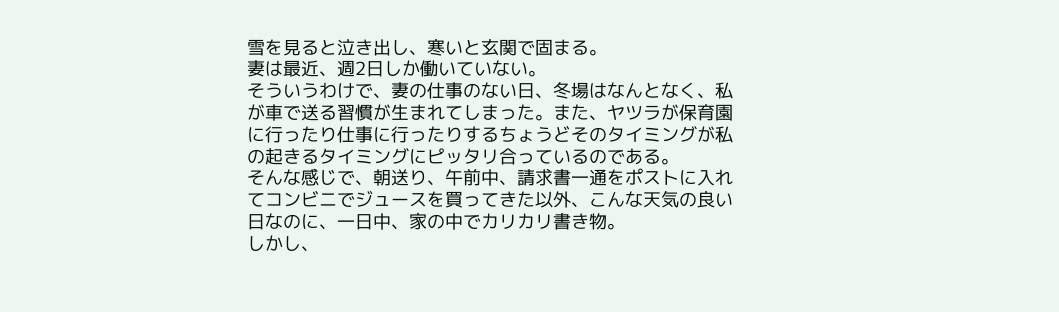雪を見ると泣き出し、寒いと玄関で固まる。
妻は最近、週2日しか働いていない。
そういうわけで、妻の仕事のない日、冬場はなんとなく、私が車で送る習慣が生まれてしまった。また、ヤツラが保育園に行ったり仕事に行ったりするちょうどそのタイミングが私の起きるタイミングにピッタリ合っているのである。
そんな感じで、朝送り、午前中、請求書一通をポストに入れてコンビニでジュースを買ってきた以外、こんな天気の良い日なのに、一日中、家の中でカリカリ書き物。
しかし、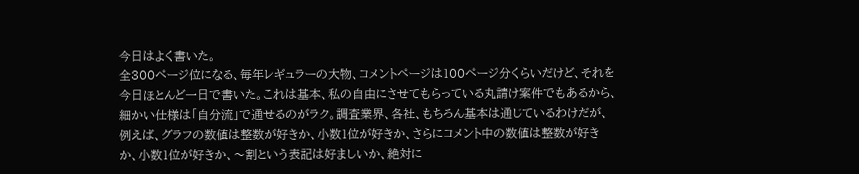今日はよく書いた。
全300ページ位になる、毎年レギュラーの大物、コメントページは100ページ分くらいだけど、それを今日ほとんど一日で書いた。これは基本、私の自由にさせてもらっている丸請け案件でもあるから、細かい仕様は「自分流」で通せるのがラク。調査業界、各社、もちろん基本は通じているわけだが、例えば、グラフの数値は整数が好きか、小数1位が好きか、さらにコメント中の数値は整数が好きか、小数1位が好きか、〜割という表記は好ましいか、絶対に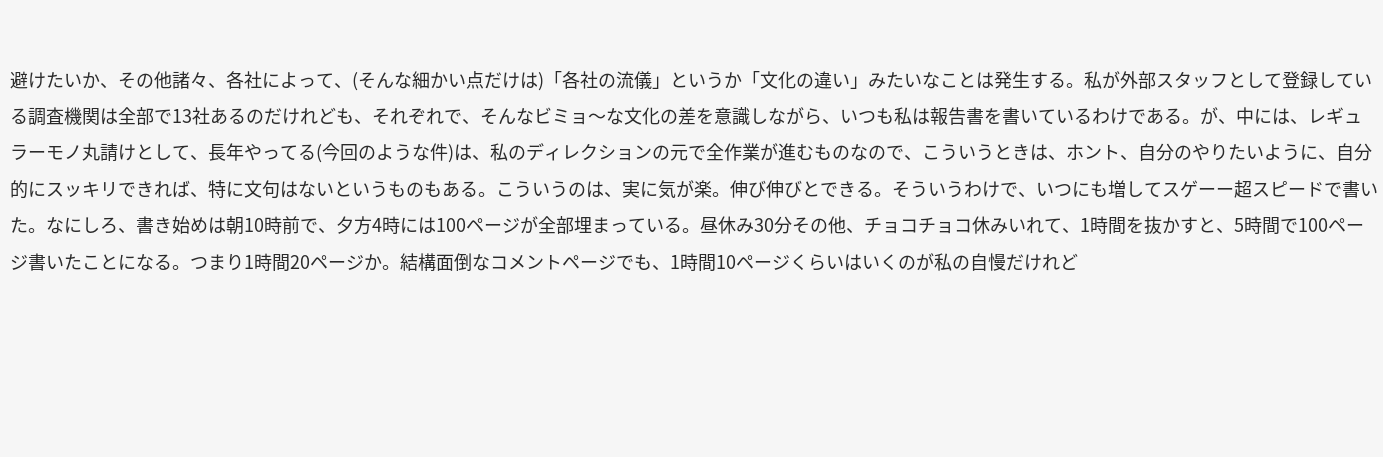避けたいか、その他諸々、各社によって、(そんな細かい点だけは)「各社の流儀」というか「文化の違い」みたいなことは発生する。私が外部スタッフとして登録している調査機関は全部で13社あるのだけれども、それぞれで、そんなビミョ〜な文化の差を意識しながら、いつも私は報告書を書いているわけである。が、中には、レギュラーモノ丸請けとして、長年やってる(今回のような件)は、私のディレクションの元で全作業が進むものなので、こういうときは、ホント、自分のやりたいように、自分的にスッキリできれば、特に文句はないというものもある。こういうのは、実に気が楽。伸び伸びとできる。そういうわけで、いつにも増してスゲーー超スピードで書いた。なにしろ、書き始めは朝10時前で、夕方4時には100ページが全部埋まっている。昼休み30分その他、チョコチョコ休みいれて、1時間を抜かすと、5時間で100ページ書いたことになる。つまり1時間20ページか。結構面倒なコメントページでも、1時間10ページくらいはいくのが私の自慢だけれど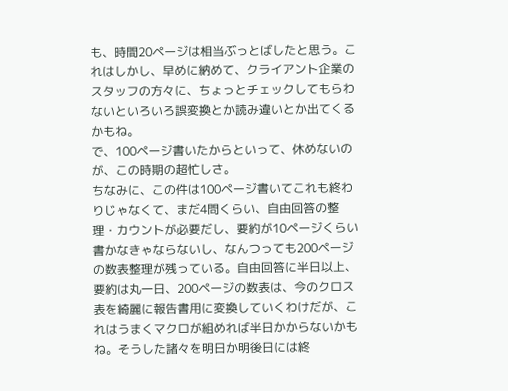も、時間20ページは相当ぶっとばしたと思う。これはしかし、早めに納めて、クライアント企業のスタッフの方々に、ちょっとチェックしてもらわないといろいろ誤変換とか読み違いとか出てくるかもね。
で、100ページ書いたからといって、休めないのが、この時期の超忙しさ。
ちなみに、この件は100ページ書いてこれも終わりじゃなくて、まだ4問くらい、自由回答の整理・カウントが必要だし、要約が10ページくらい書かなきゃならないし、なんつっても200ページの数表整理が残っている。自由回答に半日以上、要約は丸一日、200ページの数表は、今のクロス表を綺麗に報告書用に変換していくわけだが、これはうまくマクロが組めれば半日かからないかもね。そうした諸々を明日か明後日には終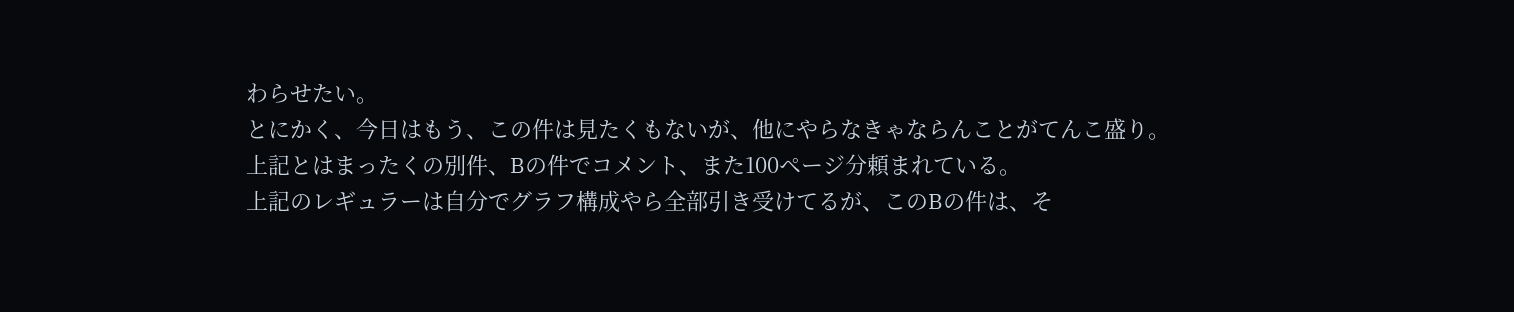わらせたい。
とにかく、今日はもう、この件は見たくもないが、他にやらなきゃならんことがてんこ盛り。
上記とはまったくの別件、Bの件でコメント、また100ページ分頼まれている。
上記のレギュラーは自分でグラフ構成やら全部引き受けてるが、このBの件は、そ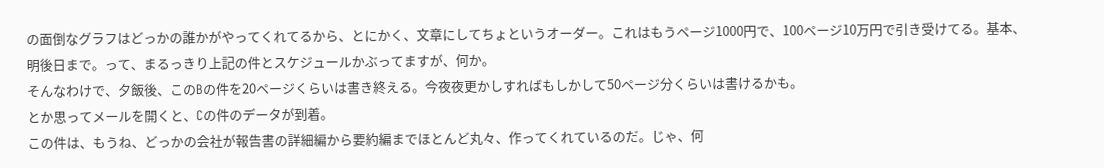の面倒なグラフはどっかの誰かがやってくれてるから、とにかく、文章にしてちょというオーダー。これはもうページ1000円で、100ページ10万円で引き受けてる。基本、明後日まで。って、まるっきり上記の件とスケジュールかぶってますが、何か。
そんなわけで、夕飯後、このBの件を20ページくらいは書き終える。今夜夜更かしすればもしかして50ページ分くらいは書けるかも。
とか思ってメールを開くと、Cの件のデータが到着。
この件は、もうね、どっかの会社が報告書の詳細編から要約編までほとんど丸々、作ってくれているのだ。じゃ、何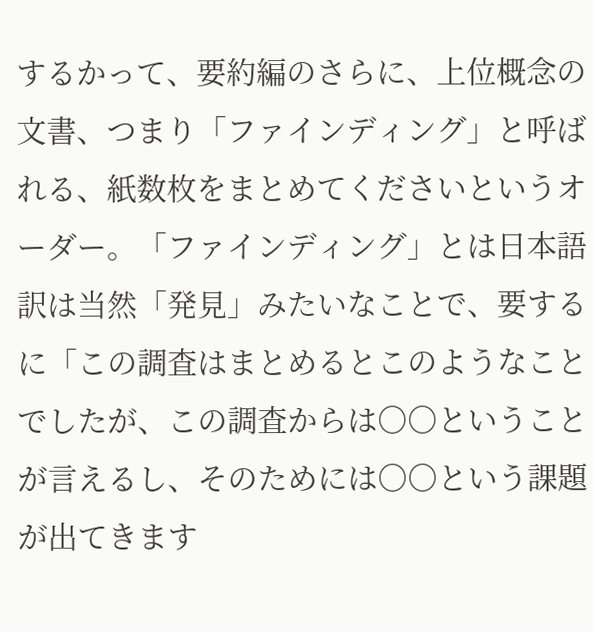するかって、要約編のさらに、上位概念の文書、つまり「ファインディング」と呼ばれる、紙数枚をまとめてくださいというオーダー。「ファインディング」とは日本語訳は当然「発見」みたいなことで、要するに「この調査はまとめるとこのようなことでしたが、この調査からは○○ということが言えるし、そのためには○○という課題が出てきます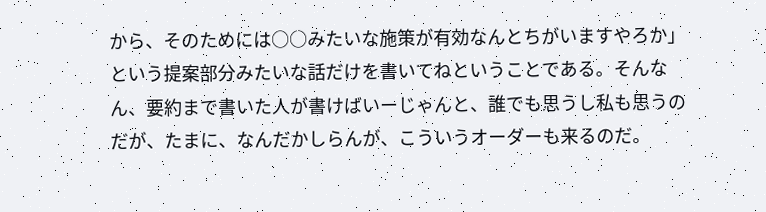から、そのためには○○みたいな施策が有効なんとちがいますやろか」という提案部分みたいな話だけを書いてねということである。そんなん、要約まで書いた人が書けばいーじゃんと、誰でも思うし私も思うのだが、たまに、なんだかしらんが、こういうオーダーも来るのだ。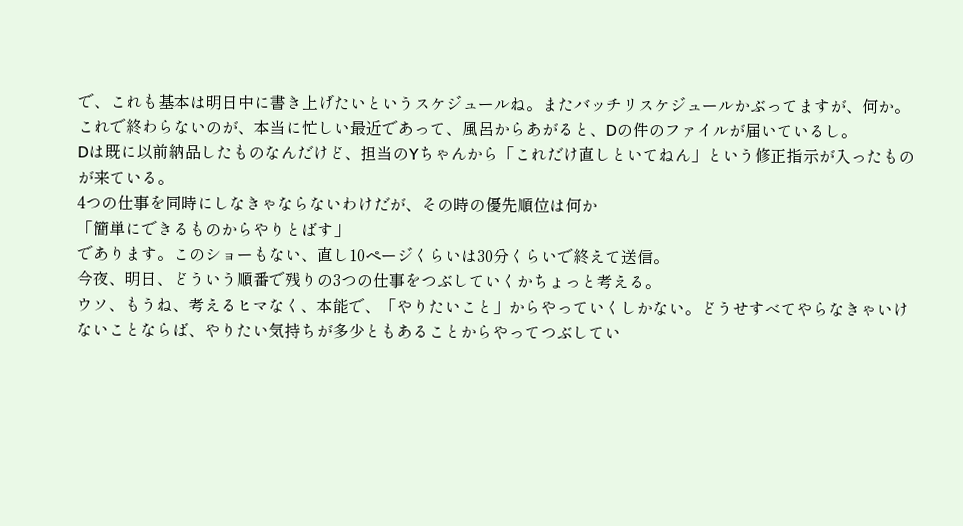で、これも基本は明日中に書き上げたいというスケジュールね。またバッチリスケジュールかぶってますが、何か。
これで終わらないのが、本当に忙しい最近であって、風呂からあがると、Dの件のファイルが届いているし。
Dは既に以前納品したものなんだけど、担当のYちゃんから「これだけ直しといてねん」という修正指示が入ったものが来ている。
4つの仕事を同時にしなきゃならないわけだが、その時の優先順位は何か
「簡単にできるものからやりとばす」
であります。このショーもない、直し10ページくらいは30分くらいで終えて送信。
今夜、明日、どういう順番で残りの3つの仕事をつぶしていくかちょっと考える。
ウソ、もうね、考えるヒマなく、本能で、「やりたいこと」からやっていくしかない。どうせすべてやらなきゃいけないことならば、やりたい気持ちが多少ともあることからやってつぶしてい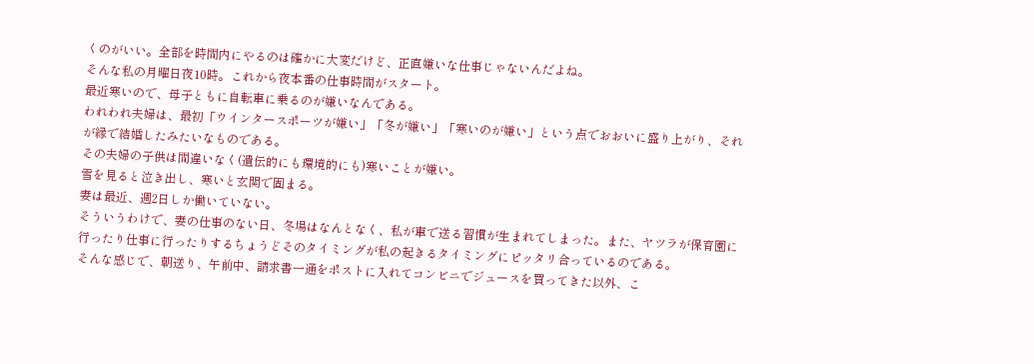くのがいい。全部を時間内にやるのは確かに大変だけど、正直嫌いな仕事じゃないんだよね。
そんな私の月曜日夜10時。これから夜本番の仕事時間がスタート。
最近寒いので、母子ともに自転車に乗るのが嫌いなんである。
われわれ夫婦は、最初「ウインタースポーツが嫌い」「冬が嫌い」「寒いのが嫌い」という点でおおいに盛り上がり、それが縁で結婚したみたいなものである。
その夫婦の子供は間違いなく(遺伝的にも環境的にも)寒いことが嫌い。
雪を見ると泣き出し、寒いと玄関で固まる。
妻は最近、週2日しか働いていない。
そういうわけで、妻の仕事のない日、冬場はなんとなく、私が車で送る習慣が生まれてしまった。また、ヤツラが保育園に行ったり仕事に行ったりするちょうどそのタイミングが私の起きるタイミングにピッタリ合っているのである。
そんな感じで、朝送り、午前中、請求書一通をポストに入れてコンビニでジュースを買ってきた以外、こ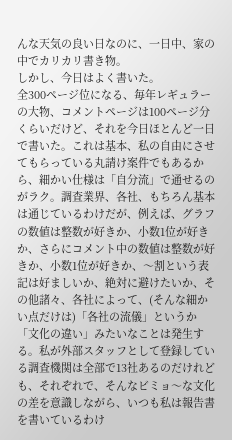んな天気の良い日なのに、一日中、家の中でカリカリ書き物。
しかし、今日はよく書いた。
全300ページ位になる、毎年レギュラーの大物、コメントページは100ページ分くらいだけど、それを今日ほとんど一日で書いた。これは基本、私の自由にさせてもらっている丸請け案件でもあるから、細かい仕様は「自分流」で通せるのがラク。調査業界、各社、もちろん基本は通じているわけだが、例えば、グラフの数値は整数が好きか、小数1位が好きか、さらにコメント中の数値は整数が好きか、小数1位が好きか、〜割という表記は好ましいか、絶対に避けたいか、その他諸々、各社によって、(そんな細かい点だけは)「各社の流儀」というか「文化の違い」みたいなことは発生する。私が外部スタッフとして登録している調査機関は全部で13社あるのだけれども、それぞれで、そんなビミョ〜な文化の差を意識しながら、いつも私は報告書を書いているわけ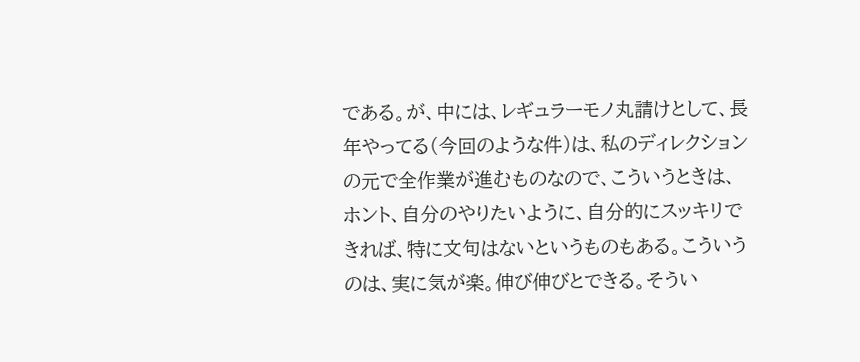である。が、中には、レギュラーモノ丸請けとして、長年やってる(今回のような件)は、私のディレクションの元で全作業が進むものなので、こういうときは、ホント、自分のやりたいように、自分的にスッキリできれば、特に文句はないというものもある。こういうのは、実に気が楽。伸び伸びとできる。そうい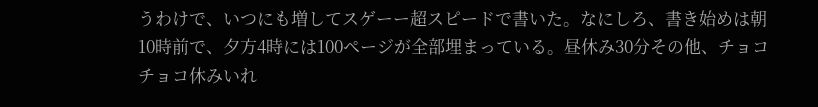うわけで、いつにも増してスゲーー超スピードで書いた。なにしろ、書き始めは朝10時前で、夕方4時には100ページが全部埋まっている。昼休み30分その他、チョコチョコ休みいれ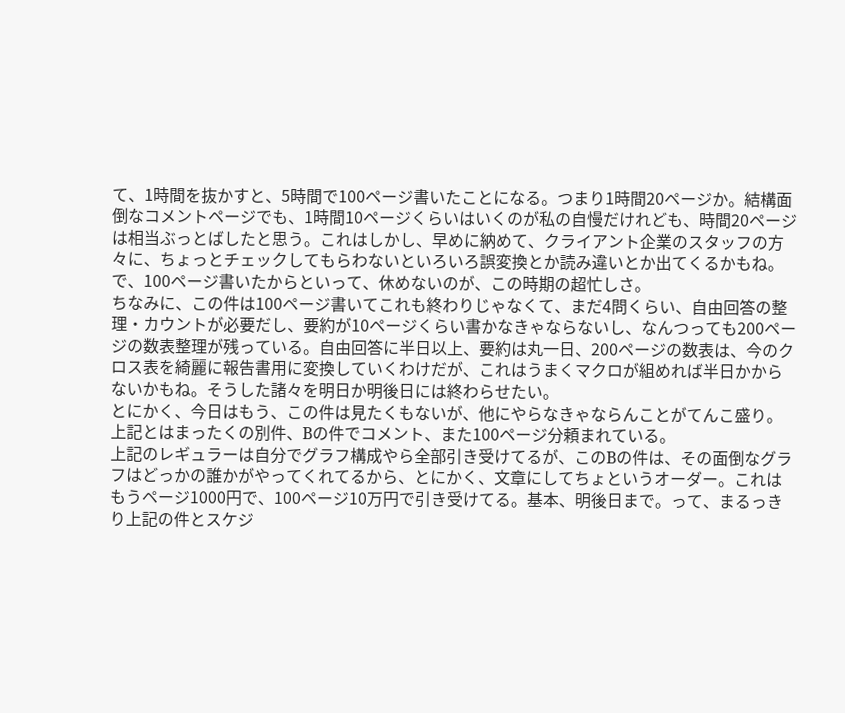て、1時間を抜かすと、5時間で100ページ書いたことになる。つまり1時間20ページか。結構面倒なコメントページでも、1時間10ページくらいはいくのが私の自慢だけれども、時間20ページは相当ぶっとばしたと思う。これはしかし、早めに納めて、クライアント企業のスタッフの方々に、ちょっとチェックしてもらわないといろいろ誤変換とか読み違いとか出てくるかもね。
で、100ページ書いたからといって、休めないのが、この時期の超忙しさ。
ちなみに、この件は100ページ書いてこれも終わりじゃなくて、まだ4問くらい、自由回答の整理・カウントが必要だし、要約が10ページくらい書かなきゃならないし、なんつっても200ページの数表整理が残っている。自由回答に半日以上、要約は丸一日、200ページの数表は、今のクロス表を綺麗に報告書用に変換していくわけだが、これはうまくマクロが組めれば半日かからないかもね。そうした諸々を明日か明後日には終わらせたい。
とにかく、今日はもう、この件は見たくもないが、他にやらなきゃならんことがてんこ盛り。
上記とはまったくの別件、Bの件でコメント、また100ページ分頼まれている。
上記のレギュラーは自分でグラフ構成やら全部引き受けてるが、このBの件は、その面倒なグラフはどっかの誰かがやってくれてるから、とにかく、文章にしてちょというオーダー。これはもうページ1000円で、100ページ10万円で引き受けてる。基本、明後日まで。って、まるっきり上記の件とスケジ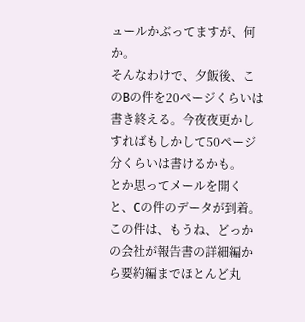ュールかぶってますが、何か。
そんなわけで、夕飯後、このBの件を20ページくらいは書き終える。今夜夜更かしすればもしかして50ページ分くらいは書けるかも。
とか思ってメールを開くと、Cの件のデータが到着。
この件は、もうね、どっかの会社が報告書の詳細編から要約編までほとんど丸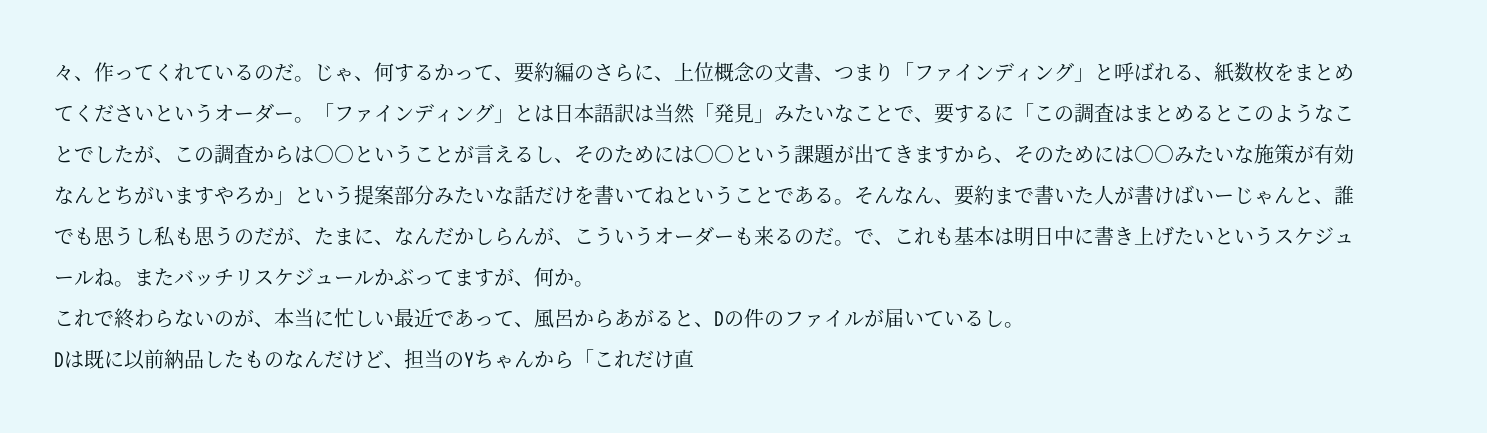々、作ってくれているのだ。じゃ、何するかって、要約編のさらに、上位概念の文書、つまり「ファインディング」と呼ばれる、紙数枚をまとめてくださいというオーダー。「ファインディング」とは日本語訳は当然「発見」みたいなことで、要するに「この調査はまとめるとこのようなことでしたが、この調査からは○○ということが言えるし、そのためには○○という課題が出てきますから、そのためには○○みたいな施策が有効なんとちがいますやろか」という提案部分みたいな話だけを書いてねということである。そんなん、要約まで書いた人が書けばいーじゃんと、誰でも思うし私も思うのだが、たまに、なんだかしらんが、こういうオーダーも来るのだ。で、これも基本は明日中に書き上げたいというスケジュールね。またバッチリスケジュールかぶってますが、何か。
これで終わらないのが、本当に忙しい最近であって、風呂からあがると、Dの件のファイルが届いているし。
Dは既に以前納品したものなんだけど、担当のYちゃんから「これだけ直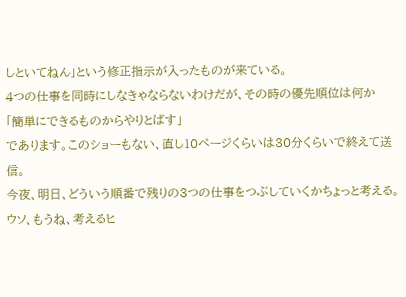しといてねん」という修正指示が入ったものが来ている。
4つの仕事を同時にしなきゃならないわけだが、その時の優先順位は何か
「簡単にできるものからやりとばす」
であります。このショーもない、直し10ページくらいは30分くらいで終えて送信。
今夜、明日、どういう順番で残りの3つの仕事をつぶしていくかちょっと考える。
ウソ、もうね、考えるヒ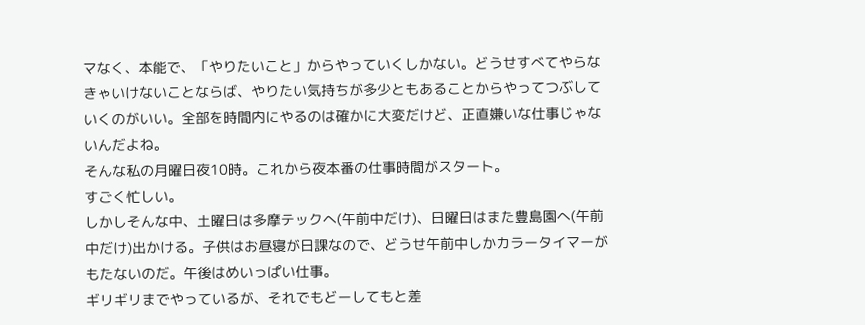マなく、本能で、「やりたいこと」からやっていくしかない。どうせすべてやらなきゃいけないことならば、やりたい気持ちが多少ともあることからやってつぶしていくのがいい。全部を時間内にやるのは確かに大変だけど、正直嫌いな仕事じゃないんだよね。
そんな私の月曜日夜10時。これから夜本番の仕事時間がスタート。
すごく忙しい。
しかしそんな中、土曜日は多摩テックへ(午前中だけ)、日曜日はまた豊島園へ(午前中だけ)出かける。子供はお昼寝が日課なので、どうせ午前中しかカラータイマーがもたないのだ。午後はめいっぱい仕事。
ギリギリまでやっているが、それでもどーしてもと差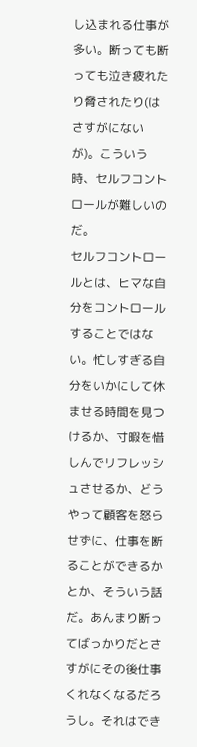し込まれる仕事が多い。断っても断っても泣き疲れたり脅されたり(はさすがにないが)。こういう時、セルフコントロールが難しいのだ。
セルフコントロールとは、ヒマな自分をコントロールすることではない。忙しすぎる自分をいかにして休ませる時間を見つけるか、寸暇を惜しんでリフレッシュさせるか、どうやって顧客を怒らせずに、仕事を断ることができるかとか、そういう話だ。あんまり断ってばっかりだとさすがにその後仕事くれなくなるだろうし。それはでき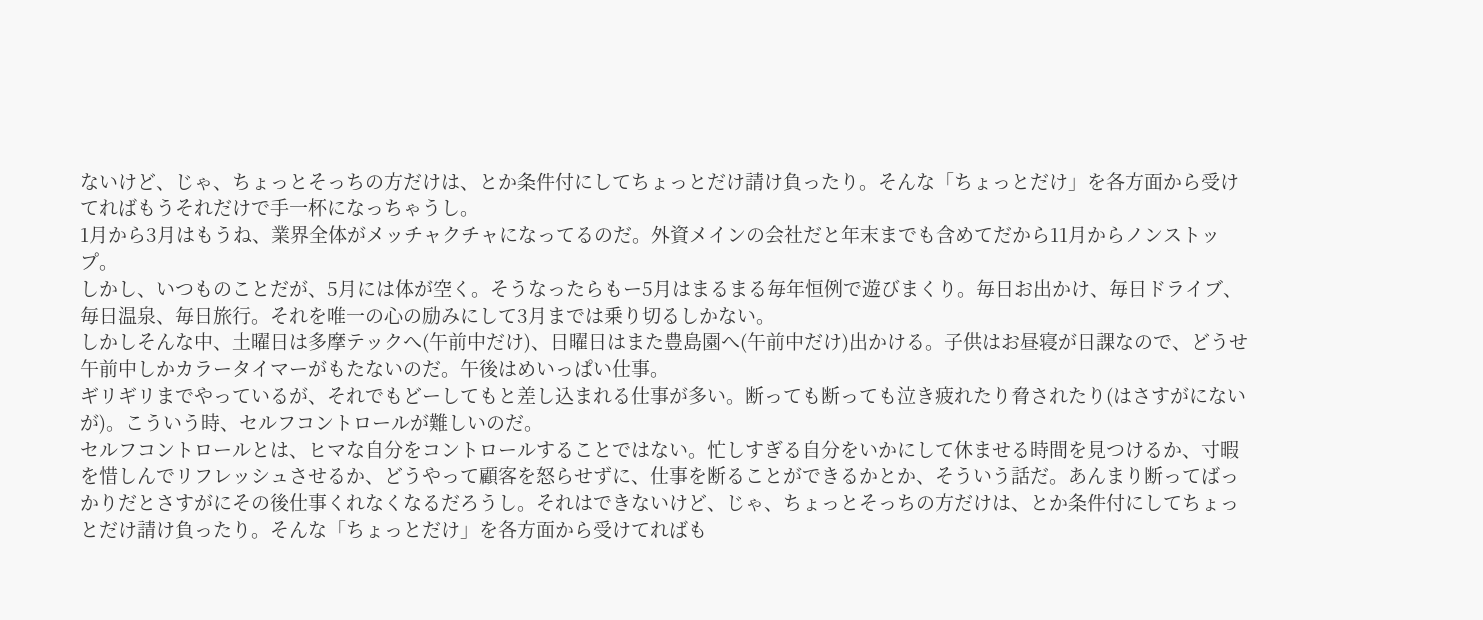ないけど、じゃ、ちょっとそっちの方だけは、とか条件付にしてちょっとだけ請け負ったり。そんな「ちょっとだけ」を各方面から受けてればもうそれだけで手一杯になっちゃうし。
1月から3月はもうね、業界全体がメッチャクチャになってるのだ。外資メインの会社だと年末までも含めてだから11月からノンストップ。
しかし、いつものことだが、5月には体が空く。そうなったらもー5月はまるまる毎年恒例で遊びまくり。毎日お出かけ、毎日ドライブ、毎日温泉、毎日旅行。それを唯一の心の励みにして3月までは乗り切るしかない。
しかしそんな中、土曜日は多摩テックへ(午前中だけ)、日曜日はまた豊島園へ(午前中だけ)出かける。子供はお昼寝が日課なので、どうせ午前中しかカラータイマーがもたないのだ。午後はめいっぱい仕事。
ギリギリまでやっているが、それでもどーしてもと差し込まれる仕事が多い。断っても断っても泣き疲れたり脅されたり(はさすがにないが)。こういう時、セルフコントロールが難しいのだ。
セルフコントロールとは、ヒマな自分をコントロールすることではない。忙しすぎる自分をいかにして休ませる時間を見つけるか、寸暇を惜しんでリフレッシュさせるか、どうやって顧客を怒らせずに、仕事を断ることができるかとか、そういう話だ。あんまり断ってばっかりだとさすがにその後仕事くれなくなるだろうし。それはできないけど、じゃ、ちょっとそっちの方だけは、とか条件付にしてちょっとだけ請け負ったり。そんな「ちょっとだけ」を各方面から受けてればも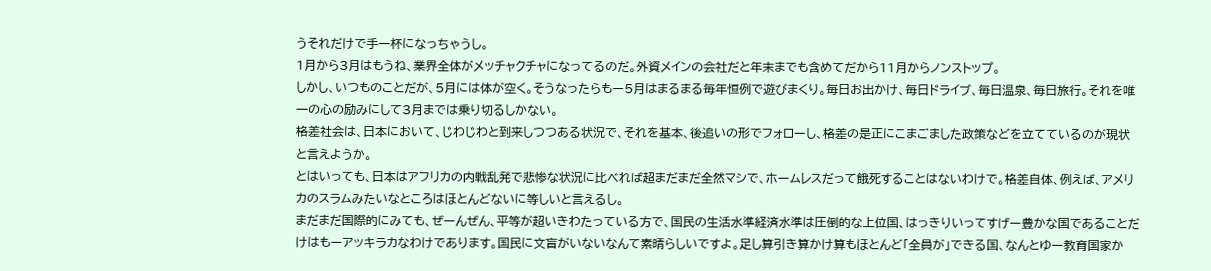うそれだけで手一杯になっちゃうし。
1月から3月はもうね、業界全体がメッチャクチャになってるのだ。外資メインの会社だと年末までも含めてだから11月からノンストップ。
しかし、いつものことだが、5月には体が空く。そうなったらもー5月はまるまる毎年恒例で遊びまくり。毎日お出かけ、毎日ドライブ、毎日温泉、毎日旅行。それを唯一の心の励みにして3月までは乗り切るしかない。
格差社会は、日本において、じわじわと到来しつつある状況で、それを基本、後追いの形でフォローし、格差の是正にこまごました政策などを立てているのが現状と言えようか。
とはいっても、日本はアフリカの内戦乱発で悲惨な状況に比べれば超まだまだ全然マシで、ホームレスだって餓死することはないわけで。格差自体、例えば、アメリカのスラムみたいなところはほとんどないに等しいと言えるし。
まだまだ国際的にみても、ぜーんぜん、平等が超いきわたっている方で、国民の生活水準経済水準は圧倒的な上位国、はっきりいってすげー豊かな国であることだけはもーアッキラカなわけであります。国民に文盲がいないなんて素晴らしいですよ。足し算引き算かけ算もほとんど「全員が」できる国、なんとゆー教育国家か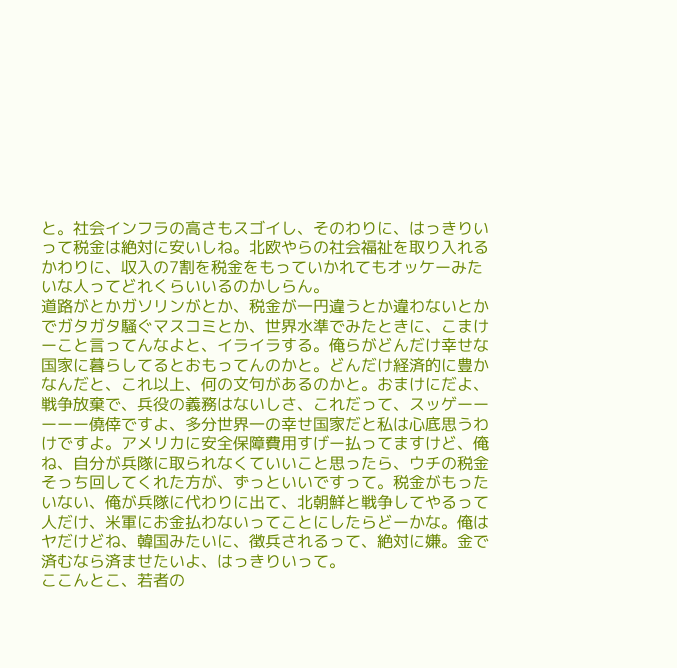と。社会インフラの高さもスゴイし、そのわりに、はっきりいって税金は絶対に安いしね。北欧やらの社会福祉を取り入れるかわりに、収入の7割を税金をもっていかれてもオッケーみたいな人ってどれくらいいるのかしらん。
道路がとかガソリンがとか、税金が一円違うとか違わないとかでガタガタ騒ぐマスコミとか、世界水準でみたときに、こまけーこと言ってんなよと、イライラする。俺らがどんだけ幸せな国家に暮らしてるとおもってんのかと。どんだけ経済的に豊かなんだと、これ以上、何の文句があるのかと。おまけにだよ、戦争放棄で、兵役の義務はないしさ、これだって、スッゲーーーーー僥倖ですよ、多分世界一の幸せ国家だと私は心底思うわけですよ。アメリカに安全保障費用すげー払ってますけど、俺ね、自分が兵隊に取られなくていいこと思ったら、ウチの税金そっち回してくれた方が、ずっといいですって。税金がもったいない、俺が兵隊に代わりに出て、北朝鮮と戦争してやるって人だけ、米軍にお金払わないってことにしたらどーかな。俺はヤだけどね、韓国みたいに、徴兵されるって、絶対に嫌。金で済むなら済ませたいよ、はっきりいって。
ここんとこ、若者の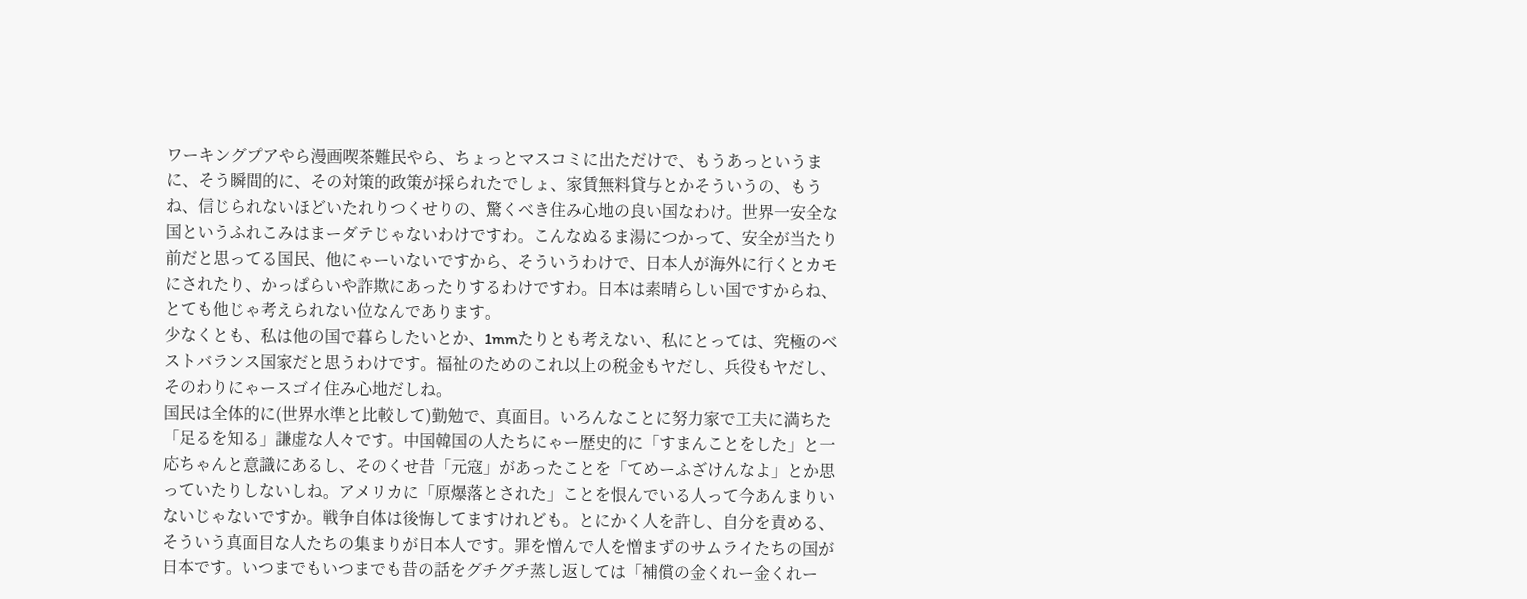ワーキングプアやら漫画喫茶難民やら、ちょっとマスコミに出ただけで、もうあっというまに、そう瞬間的に、その対策的政策が採られたでしょ、家賃無料貸与とかそういうの、もうね、信じられないほどいたれりつくせりの、驚くべき住み心地の良い国なわけ。世界一安全な国というふれこみはまーダテじゃないわけですわ。こんなぬるま湯につかって、安全が当たり前だと思ってる国民、他にゃーいないですから、そういうわけで、日本人が海外に行くとカモにされたり、かっぱらいや詐欺にあったりするわけですわ。日本は素晴らしい国ですからね、とても他じゃ考えられない位なんであります。
少なくとも、私は他の国で暮らしたいとか、1mmたりとも考えない、私にとっては、究極のベストバランス国家だと思うわけです。福祉のためのこれ以上の税金もヤだし、兵役もヤだし、そのわりにゃースゴイ住み心地だしね。
国民は全体的に(世界水準と比較して)勤勉で、真面目。いろんなことに努力家で工夫に満ちた「足るを知る」謙虚な人々です。中国韓国の人たちにゃー歴史的に「すまんことをした」と一応ちゃんと意識にあるし、そのくせ昔「元寇」があったことを「てめーふざけんなよ」とか思っていたりしないしね。アメリカに「原爆落とされた」ことを恨んでいる人って今あんまりいないじゃないですか。戦争自体は後悔してますけれども。とにかく人を許し、自分を責める、そういう真面目な人たちの集まりが日本人です。罪を憎んで人を憎まずのサムライたちの国が日本です。いつまでもいつまでも昔の話をグチグチ蒸し返しては「補償の金くれー金くれー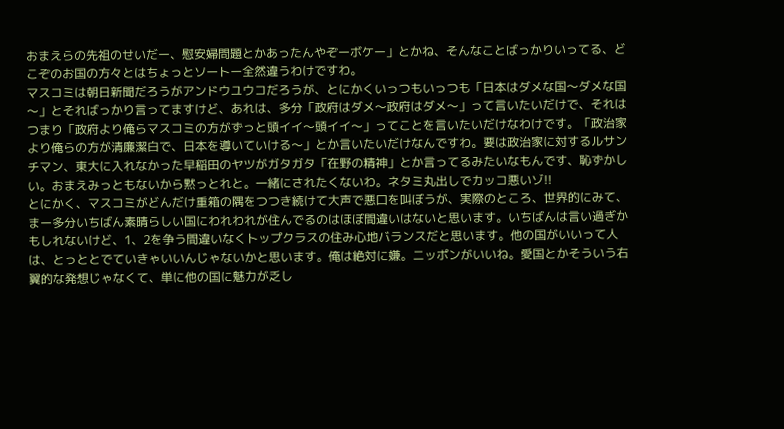おまえらの先祖のせいだー、慰安婦問題とかあったんやぞーボケー」とかね、そんなことばっかりいってる、どこぞのお国の方々とはちょっとソートー全然違うわけですわ。
マスコミは朝日新聞だろうがアンドウユウコだろうが、とにかくいっつもいっつも「日本はダメな国〜ダメな国〜」とそればっかり言ってますけど、あれは、多分「政府はダメ〜政府はダメ〜」って言いたいだけで、それはつまり「政府より俺らマスコミの方がずっと頭イイ〜頭イイ〜」ってことを言いたいだけなわけです。「政治家より俺らの方が清廉潔白で、日本を導いていける〜」とか言いたいだけなんですわ。要は政治家に対するルサンチマン、東大に入れなかった早稲田のヤツがガタガタ「在野の精神」とか言ってるみたいなもんです、恥ずかしい。おまえみっともないから黙っとれと。一緒にされたくないわ。ネタミ丸出しでカッコ悪いゾ!!
とにかく、マスコミがどんだけ重箱の隅をつつき続けて大声で悪口を叫ぼうが、実際のところ、世界的にみて、まー多分いちばん素晴らしい国にわれわれが住んでるのはほぼ間違いはないと思います。いちばんは言い過ぎかもしれないけど、1、2を争う間違いなくトップクラスの住み心地バランスだと思います。他の国がいいって人は、とっととでていきゃいいんじゃないかと思います。俺は絶対に嫌。ニッポンがいいね。愛国とかそういう右翼的な発想じゃなくて、単に他の国に魅力が乏し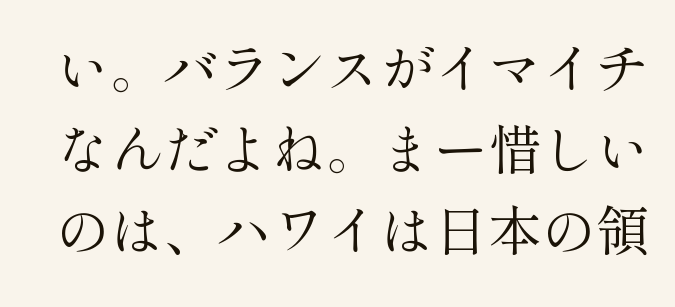い。バランスがイマイチなんだよね。まー惜しいのは、ハワイは日本の領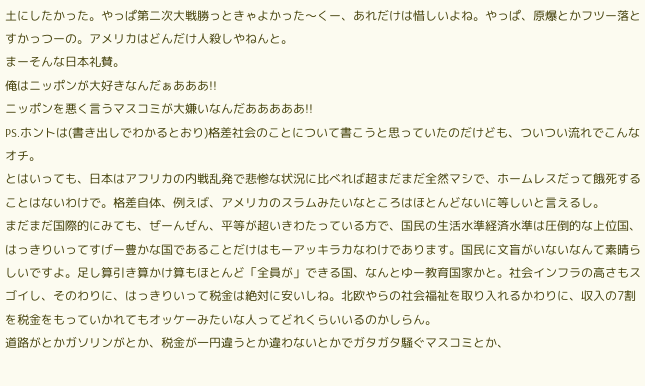土にしたかった。やっぱ第二次大戦勝っときゃよかった〜くー、あれだけは惜しいよね。やっぱ、原爆とかフツー落とすかっつーの。アメリカはどんだけ人殺しやねんと。
まーそんな日本礼賛。
俺はニッポンが大好きなんだぁあああ!!
ニッポンを悪く言うマスコミが大嫌いなんだあああああ!!
PS.ホントは(書き出しでわかるとおり)格差社会のことについて書こうと思っていたのだけども、ついつい流れでこんなオチ。
とはいっても、日本はアフリカの内戦乱発で悲惨な状況に比べれば超まだまだ全然マシで、ホームレスだって餓死することはないわけで。格差自体、例えば、アメリカのスラムみたいなところはほとんどないに等しいと言えるし。
まだまだ国際的にみても、ぜーんぜん、平等が超いきわたっている方で、国民の生活水準経済水準は圧倒的な上位国、はっきりいってすげー豊かな国であることだけはもーアッキラカなわけであります。国民に文盲がいないなんて素晴らしいですよ。足し算引き算かけ算もほとんど「全員が」できる国、なんとゆー教育国家かと。社会インフラの高さもスゴイし、そのわりに、はっきりいって税金は絶対に安いしね。北欧やらの社会福祉を取り入れるかわりに、収入の7割を税金をもっていかれてもオッケーみたいな人ってどれくらいいるのかしらん。
道路がとかガソリンがとか、税金が一円違うとか違わないとかでガタガタ騒ぐマスコミとか、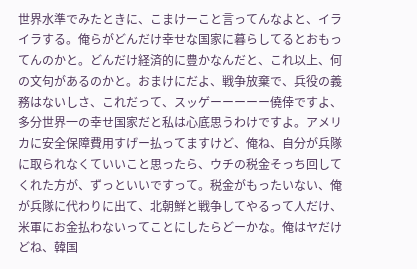世界水準でみたときに、こまけーこと言ってんなよと、イライラする。俺らがどんだけ幸せな国家に暮らしてるとおもってんのかと。どんだけ経済的に豊かなんだと、これ以上、何の文句があるのかと。おまけにだよ、戦争放棄で、兵役の義務はないしさ、これだって、スッゲーーーーー僥倖ですよ、多分世界一の幸せ国家だと私は心底思うわけですよ。アメリカに安全保障費用すげー払ってますけど、俺ね、自分が兵隊に取られなくていいこと思ったら、ウチの税金そっち回してくれた方が、ずっといいですって。税金がもったいない、俺が兵隊に代わりに出て、北朝鮮と戦争してやるって人だけ、米軍にお金払わないってことにしたらどーかな。俺はヤだけどね、韓国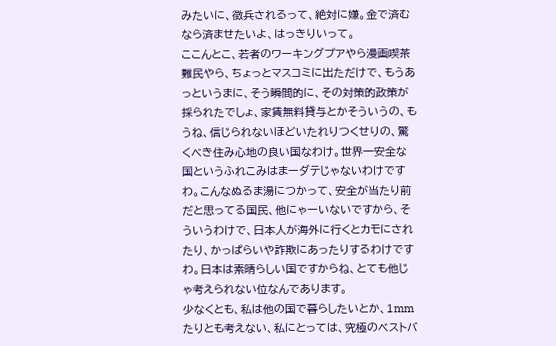みたいに、徴兵されるって、絶対に嫌。金で済むなら済ませたいよ、はっきりいって。
ここんとこ、若者のワーキングプアやら漫画喫茶難民やら、ちょっとマスコミに出ただけで、もうあっというまに、そう瞬間的に、その対策的政策が採られたでしょ、家賃無料貸与とかそういうの、もうね、信じられないほどいたれりつくせりの、驚くべき住み心地の良い国なわけ。世界一安全な国というふれこみはまーダテじゃないわけですわ。こんなぬるま湯につかって、安全が当たり前だと思ってる国民、他にゃーいないですから、そういうわけで、日本人が海外に行くとカモにされたり、かっぱらいや詐欺にあったりするわけですわ。日本は素晴らしい国ですからね、とても他じゃ考えられない位なんであります。
少なくとも、私は他の国で暮らしたいとか、1mmたりとも考えない、私にとっては、究極のベストバ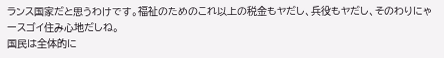ランス国家だと思うわけです。福祉のためのこれ以上の税金もヤだし、兵役もヤだし、そのわりにゃースゴイ住み心地だしね。
国民は全体的に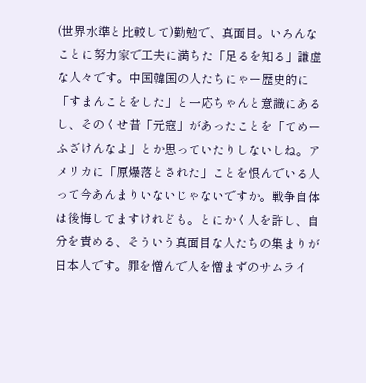(世界水準と比較して)勤勉で、真面目。いろんなことに努力家で工夫に満ちた「足るを知る」謙虚な人々です。中国韓国の人たちにゃー歴史的に「すまんことをした」と一応ちゃんと意識にあるし、そのくせ昔「元寇」があったことを「てめーふざけんなよ」とか思っていたりしないしね。アメリカに「原爆落とされた」ことを恨んでいる人って今あんまりいないじゃないですか。戦争自体は後悔してますけれども。とにかく人を許し、自分を責める、そういう真面目な人たちの集まりが日本人です。罪を憎んで人を憎まずのサムライ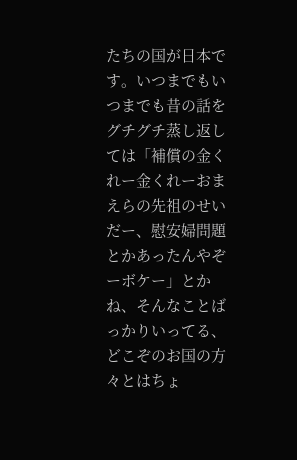たちの国が日本です。いつまでもいつまでも昔の話をグチグチ蒸し返しては「補償の金くれー金くれーおまえらの先祖のせいだー、慰安婦問題とかあったんやぞーボケー」とかね、そんなことばっかりいってる、どこぞのお国の方々とはちょ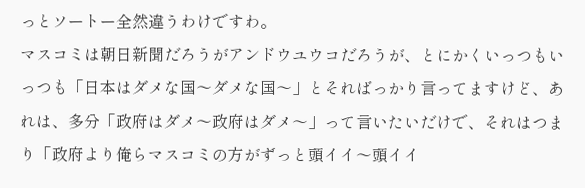っとソートー全然違うわけですわ。
マスコミは朝日新聞だろうがアンドウユウコだろうが、とにかくいっつもいっつも「日本はダメな国〜ダメな国〜」とそればっかり言ってますけど、あれは、多分「政府はダメ〜政府はダメ〜」って言いたいだけで、それはつまり「政府より俺らマスコミの方がずっと頭イイ〜頭イイ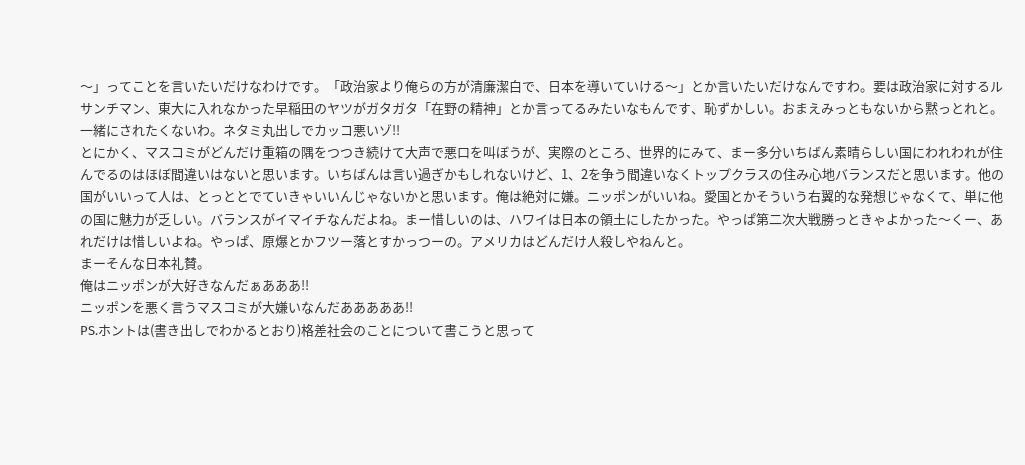〜」ってことを言いたいだけなわけです。「政治家より俺らの方が清廉潔白で、日本を導いていける〜」とか言いたいだけなんですわ。要は政治家に対するルサンチマン、東大に入れなかった早稲田のヤツがガタガタ「在野の精神」とか言ってるみたいなもんです、恥ずかしい。おまえみっともないから黙っとれと。一緒にされたくないわ。ネタミ丸出しでカッコ悪いゾ!!
とにかく、マスコミがどんだけ重箱の隅をつつき続けて大声で悪口を叫ぼうが、実際のところ、世界的にみて、まー多分いちばん素晴らしい国にわれわれが住んでるのはほぼ間違いはないと思います。いちばんは言い過ぎかもしれないけど、1、2を争う間違いなくトップクラスの住み心地バランスだと思います。他の国がいいって人は、とっととでていきゃいいんじゃないかと思います。俺は絶対に嫌。ニッポンがいいね。愛国とかそういう右翼的な発想じゃなくて、単に他の国に魅力が乏しい。バランスがイマイチなんだよね。まー惜しいのは、ハワイは日本の領土にしたかった。やっぱ第二次大戦勝っときゃよかった〜くー、あれだけは惜しいよね。やっぱ、原爆とかフツー落とすかっつーの。アメリカはどんだけ人殺しやねんと。
まーそんな日本礼賛。
俺はニッポンが大好きなんだぁあああ!!
ニッポンを悪く言うマスコミが大嫌いなんだあああああ!!
PS.ホントは(書き出しでわかるとおり)格差社会のことについて書こうと思って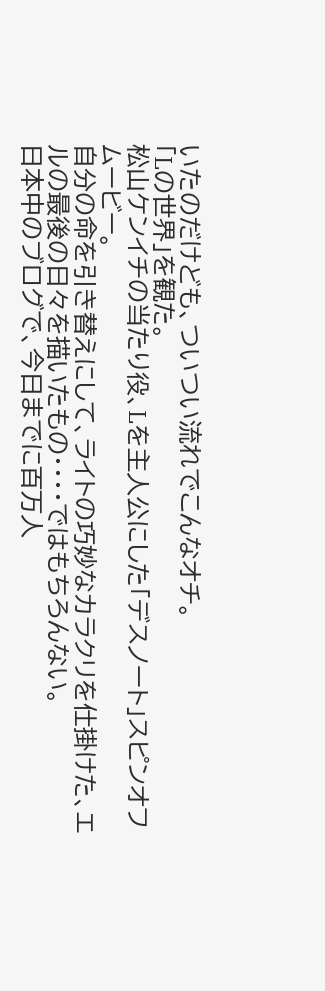いたのだけども、ついつい流れでこんなオチ。
「Lの世界」を観た。
松山ケンイチの当たり役、Lを主人公にした「デスノート」スピンオフムービー。
自分の命を引き替えにして、ライトの巧妙なカラクリを仕掛けた、エルの最後の日々を描いたもの・・・・ではもちろんない。
日本中のブログで、今日までに百万人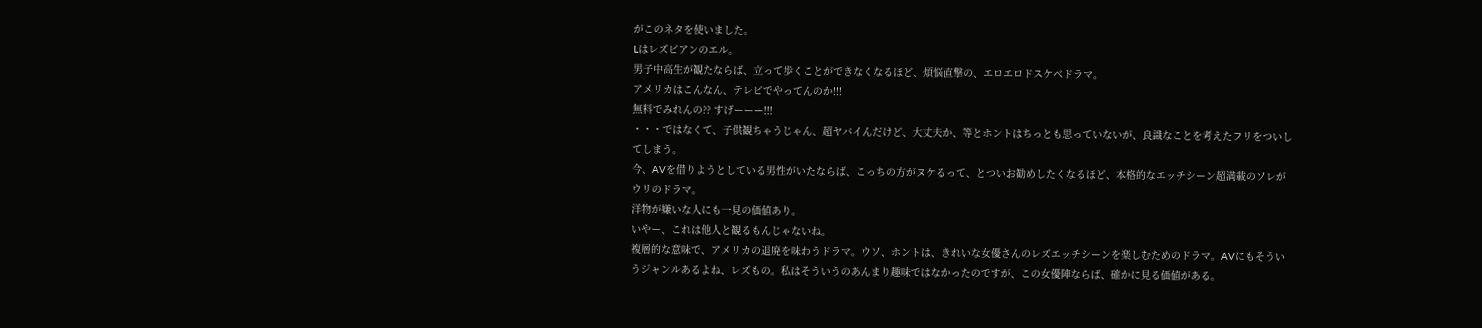がこのネタを使いました。
Lはレズビアンのエル。
男子中高生が観たならば、立って歩くことができなくなるほど、煩悩直撃の、エロエロドスケベドラマ。
アメリカはこんなん、テレビでやってんのか!!!
無料でみれんの?? すげーーー!!!
・・・ではなくて、子供観ちゃうじゃん、超ヤバイんだけど、大丈夫か、等とホントはちっとも思っていないが、良識なことを考えたフリをついしてしまう。
今、AVを借りようとしている男性がいたならば、こっちの方がヌケるって、とついお勧めしたくなるほど、本格的なエッチシーン超満載のソレがウリのドラマ。
洋物が嫌いな人にも一見の価値あり。
いやー、これは他人と観るもんじゃないね。
複層的な意味で、アメリカの退廃を味わうドラマ。ウソ、ホントは、きれいな女優さんのレズエッチシーンを楽しむためのドラマ。AVにもそういうジャンルあるよね、レズもの。私はそういうのあんまり趣味ではなかったのですが、この女優陣ならば、確かに見る価値がある。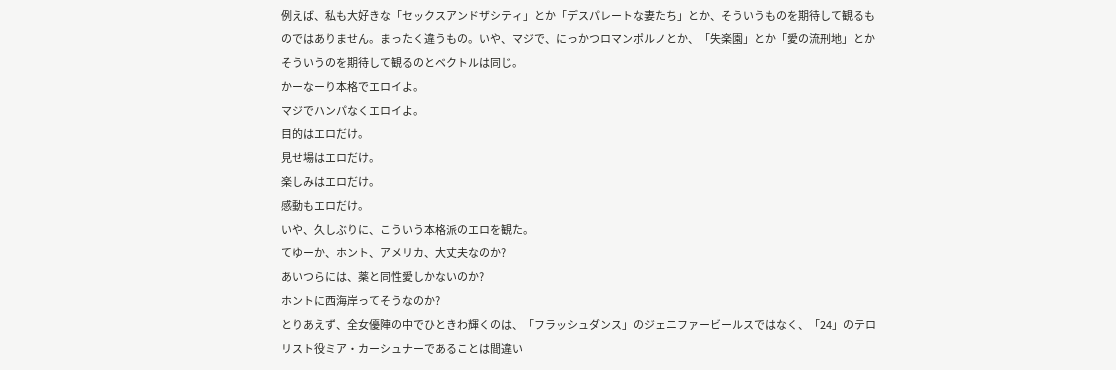例えば、私も大好きな「セックスアンドザシティ」とか「デスパレートな妻たち」とか、そういうものを期待して観るものではありません。まったく違うもの。いや、マジで、にっかつロマンポルノとか、「失楽園」とか「愛の流刑地」とかそういうのを期待して観るのとベクトルは同じ。
かーなーり本格でエロイよ。
マジでハンパなくエロイよ。
目的はエロだけ。
見せ場はエロだけ。
楽しみはエロだけ。
感動もエロだけ。
いや、久しぶりに、こういう本格派のエロを観た。
てゆーか、ホント、アメリカ、大丈夫なのか?
あいつらには、薬と同性愛しかないのか?
ホントに西海岸ってそうなのか?
とりあえず、全女優陣の中でひときわ輝くのは、「フラッシュダンス」のジェニファービールスではなく、「24」のテロリスト役ミア・カーシュナーであることは間違い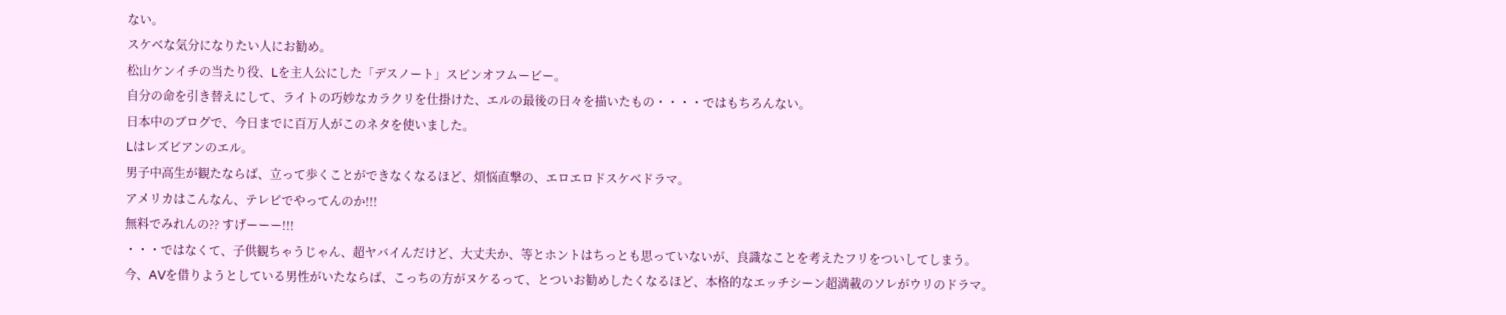ない。
スケベな気分になりたい人にお勧め。
松山ケンイチの当たり役、Lを主人公にした「デスノート」スピンオフムービー。
自分の命を引き替えにして、ライトの巧妙なカラクリを仕掛けた、エルの最後の日々を描いたもの・・・・ではもちろんない。
日本中のブログで、今日までに百万人がこのネタを使いました。
Lはレズビアンのエル。
男子中高生が観たならば、立って歩くことができなくなるほど、煩悩直撃の、エロエロドスケベドラマ。
アメリカはこんなん、テレビでやってんのか!!!
無料でみれんの?? すげーーー!!!
・・・ではなくて、子供観ちゃうじゃん、超ヤバイんだけど、大丈夫か、等とホントはちっとも思っていないが、良識なことを考えたフリをついしてしまう。
今、AVを借りようとしている男性がいたならば、こっちの方がヌケるって、とついお勧めしたくなるほど、本格的なエッチシーン超満載のソレがウリのドラマ。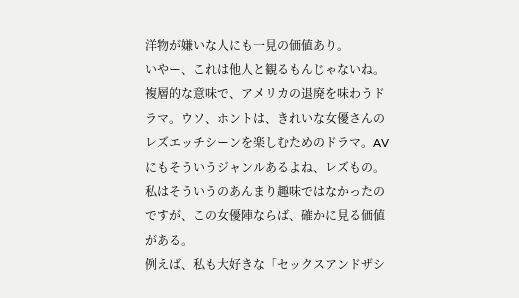洋物が嫌いな人にも一見の価値あり。
いやー、これは他人と観るもんじゃないね。
複層的な意味で、アメリカの退廃を味わうドラマ。ウソ、ホントは、きれいな女優さんのレズエッチシーンを楽しむためのドラマ。AVにもそういうジャンルあるよね、レズもの。私はそういうのあんまり趣味ではなかったのですが、この女優陣ならば、確かに見る価値がある。
例えば、私も大好きな「セックスアンドザシ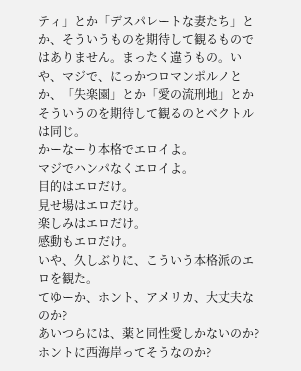ティ」とか「デスパレートな妻たち」とか、そういうものを期待して観るものではありません。まったく違うもの。いや、マジで、にっかつロマンポルノとか、「失楽園」とか「愛の流刑地」とかそういうのを期待して観るのとベクトルは同じ。
かーなーり本格でエロイよ。
マジでハンパなくエロイよ。
目的はエロだけ。
見せ場はエロだけ。
楽しみはエロだけ。
感動もエロだけ。
いや、久しぶりに、こういう本格派のエロを観た。
てゆーか、ホント、アメリカ、大丈夫なのか?
あいつらには、薬と同性愛しかないのか?
ホントに西海岸ってそうなのか?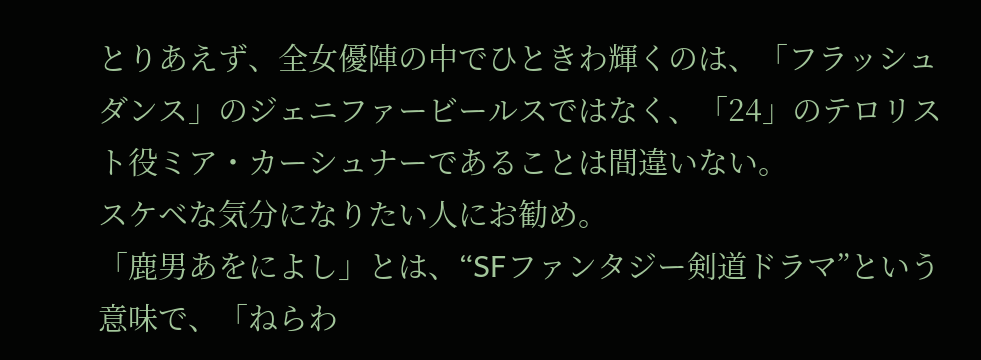とりあえず、全女優陣の中でひときわ輝くのは、「フラッシュダンス」のジェニファービールスではなく、「24」のテロリスト役ミア・カーシュナーであることは間違いない。
スケベな気分になりたい人にお勧め。
「鹿男あをによし」とは、“SFファンタジー剣道ドラマ”という意味で、「ねらわ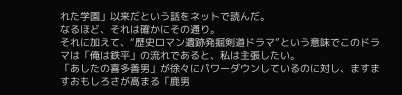れた学園」以来だという話をネットで読んだ。
なるほど、それは確かにその通り。
それに加えて、“歴史ロマン遺跡発掘剣道ドラマ”という意味でこのドラマは「俺は鉄平」の流れであると、私は主張したい。
「あしたの喜多善男」が徐々にパワーダウンしているのに対し、ますますおもしろさが高まる「鹿男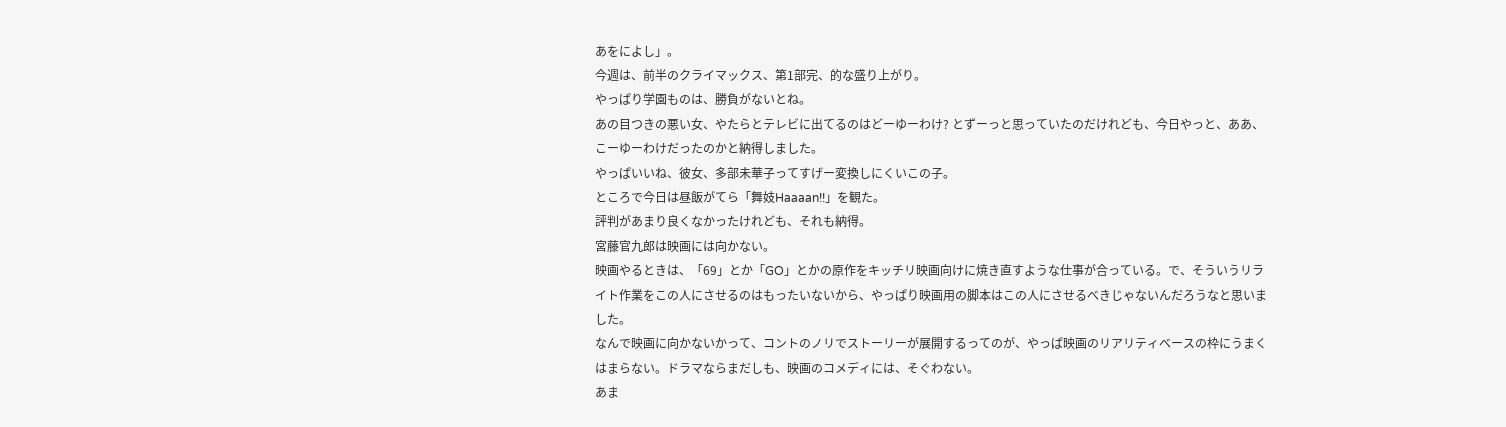あをによし」。
今週は、前半のクライマックス、第1部完、的な盛り上がり。
やっぱり学園ものは、勝負がないとね。
あの目つきの悪い女、やたらとテレビに出てるのはどーゆーわけ? とずーっと思っていたのだけれども、今日やっと、ああ、こーゆーわけだったのかと納得しました。
やっぱいいね、彼女、多部未華子ってすげー変換しにくいこの子。
ところで今日は昼飯がてら「舞妓Haaaan!!」を観た。
評判があまり良くなかったけれども、それも納得。
宮藤官九郎は映画には向かない。
映画やるときは、「69」とか「GO」とかの原作をキッチリ映画向けに焼き直すような仕事が合っている。で、そういうリライト作業をこの人にさせるのはもったいないから、やっぱり映画用の脚本はこの人にさせるべきじゃないんだろうなと思いました。
なんで映画に向かないかって、コントのノリでストーリーが展開するってのが、やっぱ映画のリアリティベースの枠にうまくはまらない。ドラマならまだしも、映画のコメディには、そぐわない。
あま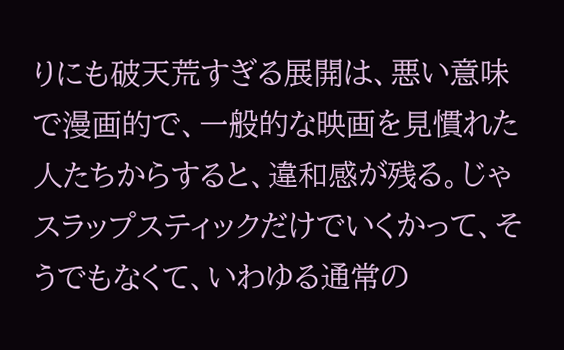りにも破天荒すぎる展開は、悪い意味で漫画的で、一般的な映画を見慣れた人たちからすると、違和感が残る。じゃスラップスティックだけでいくかって、そうでもなくて、いわゆる通常の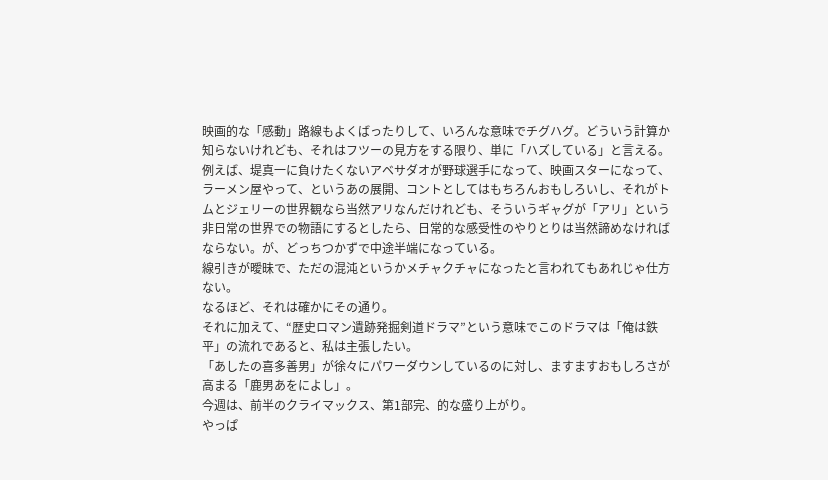映画的な「感動」路線もよくばったりして、いろんな意味でチグハグ。どういう計算か知らないけれども、それはフツーの見方をする限り、単に「ハズしている」と言える。
例えば、堤真一に負けたくないアベサダオが野球選手になって、映画スターになって、ラーメン屋やって、というあの展開、コントとしてはもちろんおもしろいし、それがトムとジェリーの世界観なら当然アリなんだけれども、そういうギャグが「アリ」という非日常の世界での物語にするとしたら、日常的な感受性のやりとりは当然諦めなければならない。が、どっちつかずで中途半端になっている。
線引きが曖昧で、ただの混沌というかメチャクチャになったと言われてもあれじゃ仕方ない。
なるほど、それは確かにその通り。
それに加えて、“歴史ロマン遺跡発掘剣道ドラマ”という意味でこのドラマは「俺は鉄平」の流れであると、私は主張したい。
「あしたの喜多善男」が徐々にパワーダウンしているのに対し、ますますおもしろさが高まる「鹿男あをによし」。
今週は、前半のクライマックス、第1部完、的な盛り上がり。
やっぱ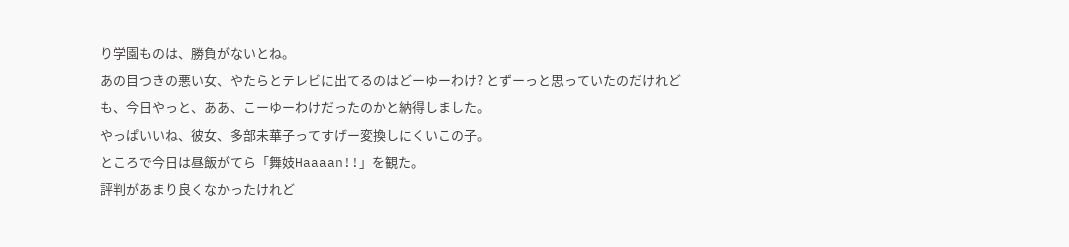り学園ものは、勝負がないとね。
あの目つきの悪い女、やたらとテレビに出てるのはどーゆーわけ? とずーっと思っていたのだけれども、今日やっと、ああ、こーゆーわけだったのかと納得しました。
やっぱいいね、彼女、多部未華子ってすげー変換しにくいこの子。
ところで今日は昼飯がてら「舞妓Haaaan!!」を観た。
評判があまり良くなかったけれど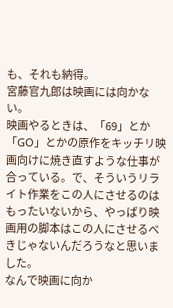も、それも納得。
宮藤官九郎は映画には向かない。
映画やるときは、「69」とか「GO」とかの原作をキッチリ映画向けに焼き直すような仕事が合っている。で、そういうリライト作業をこの人にさせるのはもったいないから、やっぱり映画用の脚本はこの人にさせるべきじゃないんだろうなと思いました。
なんで映画に向か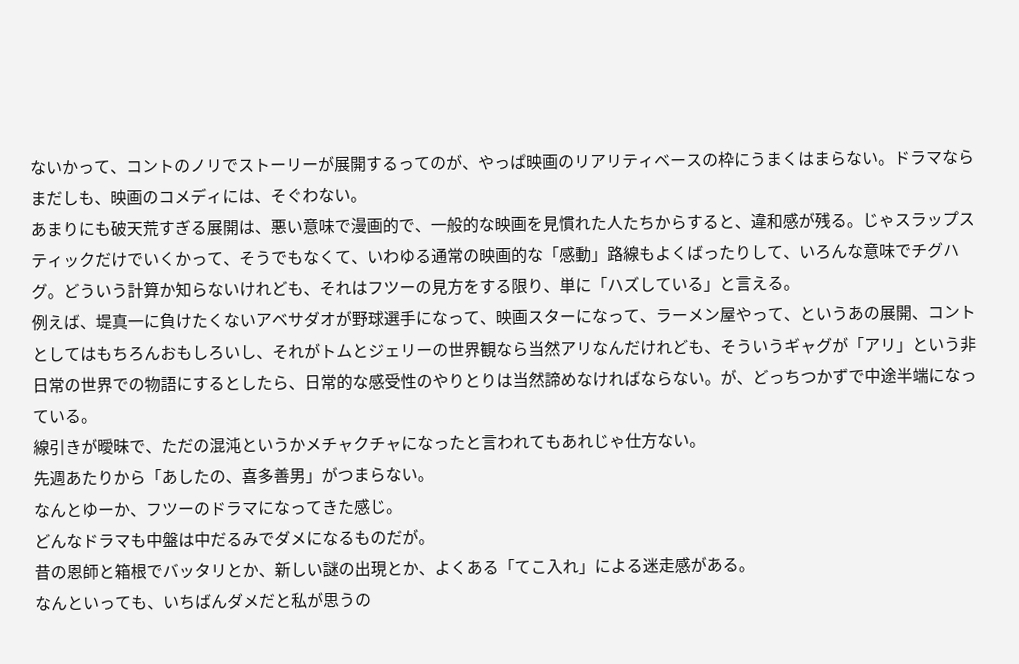ないかって、コントのノリでストーリーが展開するってのが、やっぱ映画のリアリティベースの枠にうまくはまらない。ドラマならまだしも、映画のコメディには、そぐわない。
あまりにも破天荒すぎる展開は、悪い意味で漫画的で、一般的な映画を見慣れた人たちからすると、違和感が残る。じゃスラップスティックだけでいくかって、そうでもなくて、いわゆる通常の映画的な「感動」路線もよくばったりして、いろんな意味でチグハグ。どういう計算か知らないけれども、それはフツーの見方をする限り、単に「ハズしている」と言える。
例えば、堤真一に負けたくないアベサダオが野球選手になって、映画スターになって、ラーメン屋やって、というあの展開、コントとしてはもちろんおもしろいし、それがトムとジェリーの世界観なら当然アリなんだけれども、そういうギャグが「アリ」という非日常の世界での物語にするとしたら、日常的な感受性のやりとりは当然諦めなければならない。が、どっちつかずで中途半端になっている。
線引きが曖昧で、ただの混沌というかメチャクチャになったと言われてもあれじゃ仕方ない。
先週あたりから「あしたの、喜多善男」がつまらない。
なんとゆーか、フツーのドラマになってきた感じ。
どんなドラマも中盤は中だるみでダメになるものだが。
昔の恩師と箱根でバッタリとか、新しい謎の出現とか、よくある「てこ入れ」による迷走感がある。
なんといっても、いちばんダメだと私が思うの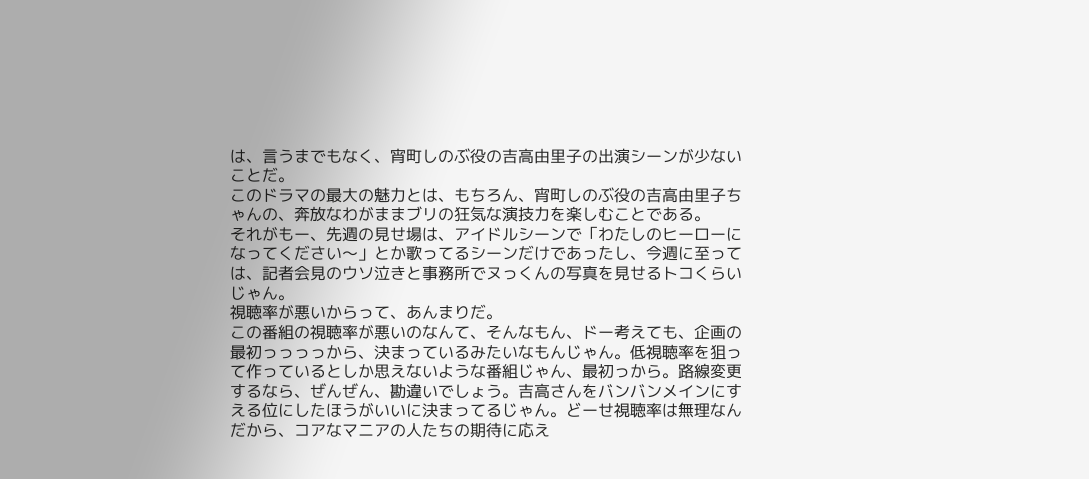は、言うまでもなく、宵町しのぶ役の吉高由里子の出演シーンが少ないことだ。
このドラマの最大の魅力とは、もちろん、宵町しのぶ役の吉高由里子ちゃんの、奔放なわがままブリの狂気な演技力を楽しむことである。
それがもー、先週の見せ場は、アイドルシーンで「わたしのヒーローになってください〜」とか歌ってるシーンだけであったし、今週に至っては、記者会見のウソ泣きと事務所でヌっくんの写真を見せるトコくらいじゃん。
視聴率が悪いからって、あんまりだ。
この番組の視聴率が悪いのなんて、そんなもん、ドー考えても、企画の最初っっっっから、決まっているみたいなもんじゃん。低視聴率を狙って作っているとしか思えないような番組じゃん、最初っから。路線変更するなら、ぜんぜん、勘違いでしょう。吉高さんをバンバンメインにすえる位にしたほうがいいに決まってるじゃん。どーせ視聴率は無理なんだから、コアなマニアの人たちの期待に応え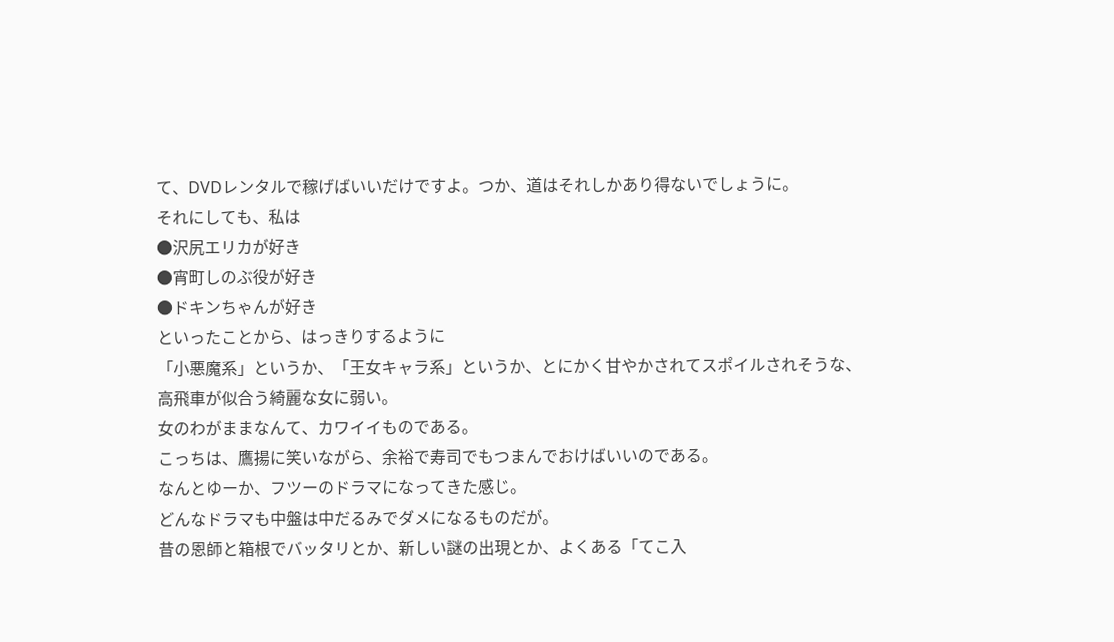て、DVDレンタルで稼げばいいだけですよ。つか、道はそれしかあり得ないでしょうに。
それにしても、私は
●沢尻エリカが好き
●宵町しのぶ役が好き
●ドキンちゃんが好き
といったことから、はっきりするように
「小悪魔系」というか、「王女キャラ系」というか、とにかく甘やかされてスポイルされそうな、高飛車が似合う綺麗な女に弱い。
女のわがままなんて、カワイイものである。
こっちは、鷹揚に笑いながら、余裕で寿司でもつまんでおけばいいのである。
なんとゆーか、フツーのドラマになってきた感じ。
どんなドラマも中盤は中だるみでダメになるものだが。
昔の恩師と箱根でバッタリとか、新しい謎の出現とか、よくある「てこ入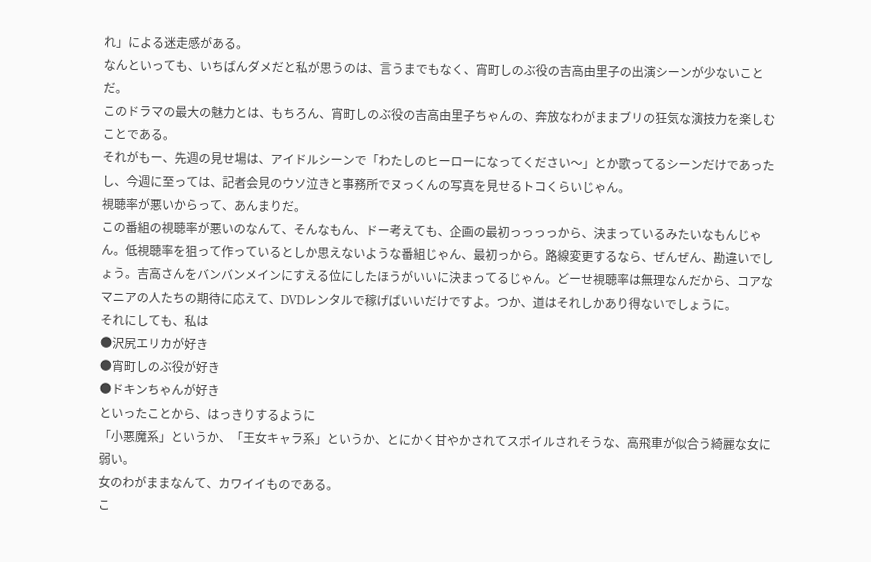れ」による迷走感がある。
なんといっても、いちばんダメだと私が思うのは、言うまでもなく、宵町しのぶ役の吉高由里子の出演シーンが少ないことだ。
このドラマの最大の魅力とは、もちろん、宵町しのぶ役の吉高由里子ちゃんの、奔放なわがままブリの狂気な演技力を楽しむことである。
それがもー、先週の見せ場は、アイドルシーンで「わたしのヒーローになってください〜」とか歌ってるシーンだけであったし、今週に至っては、記者会見のウソ泣きと事務所でヌっくんの写真を見せるトコくらいじゃん。
視聴率が悪いからって、あんまりだ。
この番組の視聴率が悪いのなんて、そんなもん、ドー考えても、企画の最初っっっっから、決まっているみたいなもんじゃん。低視聴率を狙って作っているとしか思えないような番組じゃん、最初っから。路線変更するなら、ぜんぜん、勘違いでしょう。吉高さんをバンバンメインにすえる位にしたほうがいいに決まってるじゃん。どーせ視聴率は無理なんだから、コアなマニアの人たちの期待に応えて、DVDレンタルで稼げばいいだけですよ。つか、道はそれしかあり得ないでしょうに。
それにしても、私は
●沢尻エリカが好き
●宵町しのぶ役が好き
●ドキンちゃんが好き
といったことから、はっきりするように
「小悪魔系」というか、「王女キャラ系」というか、とにかく甘やかされてスポイルされそうな、高飛車が似合う綺麗な女に弱い。
女のわがままなんて、カワイイものである。
こ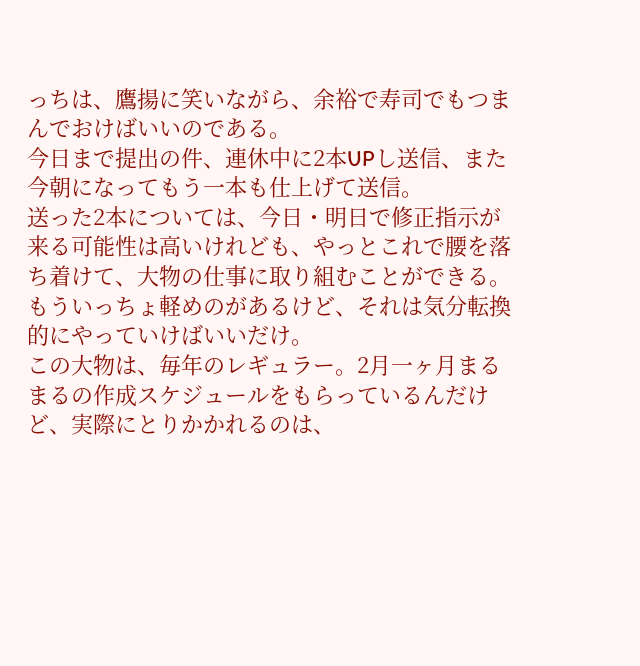っちは、鷹揚に笑いながら、余裕で寿司でもつまんでおけばいいのである。
今日まで提出の件、連休中に2本UPし送信、また今朝になってもう一本も仕上げて送信。
送った2本については、今日・明日で修正指示が来る可能性は高いけれども、やっとこれで腰を落ち着けて、大物の仕事に取り組むことができる。もういっちょ軽めのがあるけど、それは気分転換的にやっていけばいいだけ。
この大物は、毎年のレギュラー。2月一ヶ月まるまるの作成スケジュールをもらっているんだけど、実際にとりかかれるのは、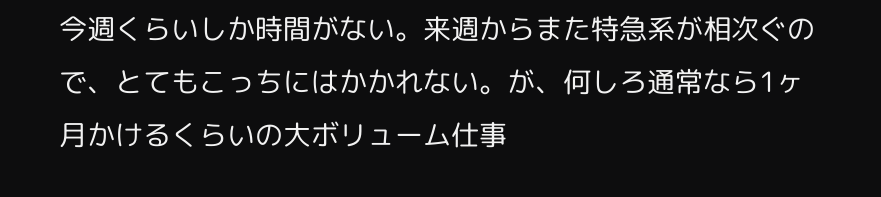今週くらいしか時間がない。来週からまた特急系が相次ぐので、とてもこっちにはかかれない。が、何しろ通常なら1ヶ月かけるくらいの大ボリューム仕事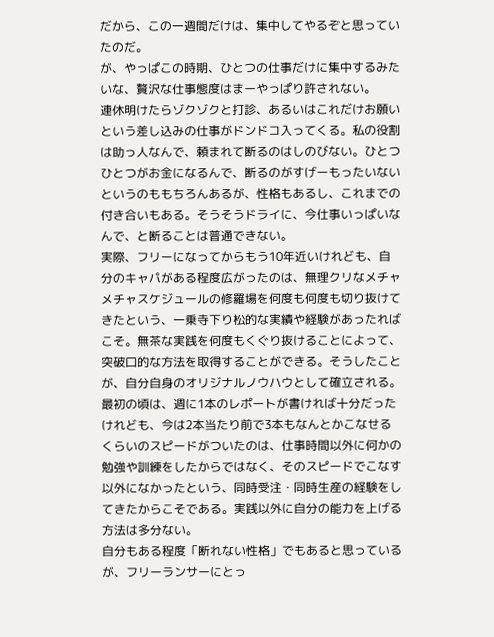だから、この一週間だけは、集中してやるぞと思っていたのだ。
が、やっぱこの時期、ひとつの仕事だけに集中するみたいな、贅沢な仕事態度はまーやっぱり許されない。
連休明けたらゾクゾクと打診、あるいはこれだけお願いという差し込みの仕事がドンドコ入ってくる。私の役割は助っ人なんで、頼まれて断るのはしのびない。ひとつひとつがお金になるんで、断るのがすげーもったいないというのももちろんあるが、性格もあるし、これまでの付き合いもある。そうそうドライに、今仕事いっぱいなんで、と断ることは普通できない。
実際、フリーになってからもう10年近いけれども、自分のキャパがある程度広がったのは、無理クリなメチャメチャスケジュールの修羅場を何度も何度も切り抜けてきたという、一乗寺下り松的な実績や経験があったればこそ。無茶な実践を何度もくぐり抜けることによって、突破口的な方法を取得することができる。そうしたことが、自分自身のオリジナルノウハウとして確立される。
最初の頃は、週に1本のレポートが書ければ十分だったけれども、今は2本当たり前で3本もなんとかこなせるくらいのスピードがついたのは、仕事時間以外に何かの勉強や訓練をしたからではなく、そのスピードでこなす以外になかったという、同時受注・同時生産の経験をしてきたからこそである。実践以外に自分の能力を上げる方法は多分ない。
自分もある程度「断れない性格」でもあると思っているが、フリーランサーにとっ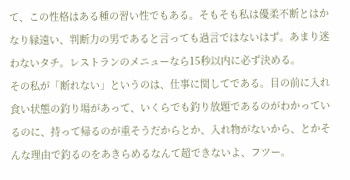て、この性格はある種の習い性でもある。そもそも私は優柔不断とはかなり縁遠い、判断力の男であると言っても過言ではないはず。あまり迷わないタチ。レストランのメニューなら15秒以内に必ず決める。
その私が「断れない」というのは、仕事に関してである。目の前に入れ食い状態の釣り場があって、いくらでも釣り放題であるのがわかっているのに、持って帰るのが重そうだからとか、入れ物がないから、とかそんな理由で釣るのをあきらめるなんて超できないよ、フツー。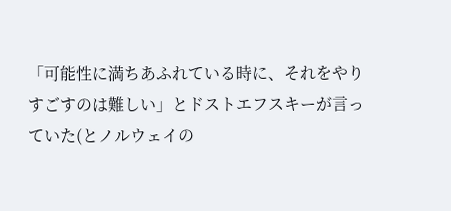「可能性に満ちあふれている時に、それをやりすごすのは難しい」とドストエフスキーが言っていた(とノルウェイの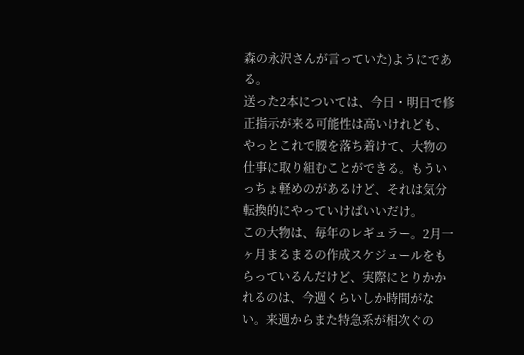森の永沢さんが言っていた)ようにである。
送った2本については、今日・明日で修正指示が来る可能性は高いけれども、やっとこれで腰を落ち着けて、大物の仕事に取り組むことができる。もういっちょ軽めのがあるけど、それは気分転換的にやっていけばいいだけ。
この大物は、毎年のレギュラー。2月一ヶ月まるまるの作成スケジュールをもらっているんだけど、実際にとりかかれるのは、今週くらいしか時間がない。来週からまた特急系が相次ぐの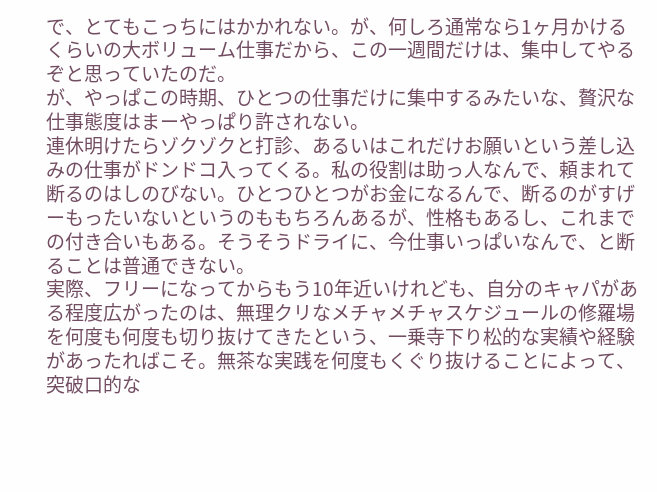で、とてもこっちにはかかれない。が、何しろ通常なら1ヶ月かけるくらいの大ボリューム仕事だから、この一週間だけは、集中してやるぞと思っていたのだ。
が、やっぱこの時期、ひとつの仕事だけに集中するみたいな、贅沢な仕事態度はまーやっぱり許されない。
連休明けたらゾクゾクと打診、あるいはこれだけお願いという差し込みの仕事がドンドコ入ってくる。私の役割は助っ人なんで、頼まれて断るのはしのびない。ひとつひとつがお金になるんで、断るのがすげーもったいないというのももちろんあるが、性格もあるし、これまでの付き合いもある。そうそうドライに、今仕事いっぱいなんで、と断ることは普通できない。
実際、フリーになってからもう10年近いけれども、自分のキャパがある程度広がったのは、無理クリなメチャメチャスケジュールの修羅場を何度も何度も切り抜けてきたという、一乗寺下り松的な実績や経験があったればこそ。無茶な実践を何度もくぐり抜けることによって、突破口的な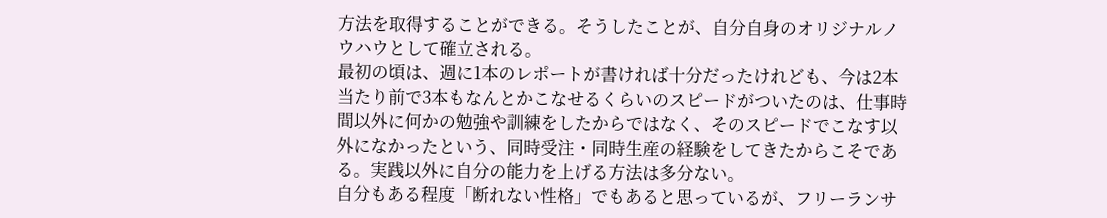方法を取得することができる。そうしたことが、自分自身のオリジナルノウハウとして確立される。
最初の頃は、週に1本のレポートが書ければ十分だったけれども、今は2本当たり前で3本もなんとかこなせるくらいのスピードがついたのは、仕事時間以外に何かの勉強や訓練をしたからではなく、そのスピードでこなす以外になかったという、同時受注・同時生産の経験をしてきたからこそである。実践以外に自分の能力を上げる方法は多分ない。
自分もある程度「断れない性格」でもあると思っているが、フリーランサ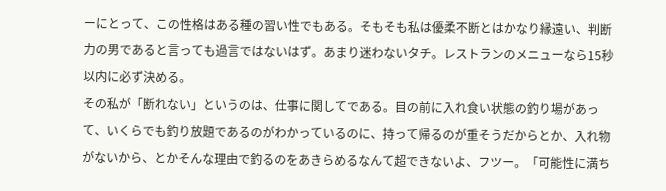ーにとって、この性格はある種の習い性でもある。そもそも私は優柔不断とはかなり縁遠い、判断力の男であると言っても過言ではないはず。あまり迷わないタチ。レストランのメニューなら15秒以内に必ず決める。
その私が「断れない」というのは、仕事に関してである。目の前に入れ食い状態の釣り場があって、いくらでも釣り放題であるのがわかっているのに、持って帰るのが重そうだからとか、入れ物がないから、とかそんな理由で釣るのをあきらめるなんて超できないよ、フツー。「可能性に満ち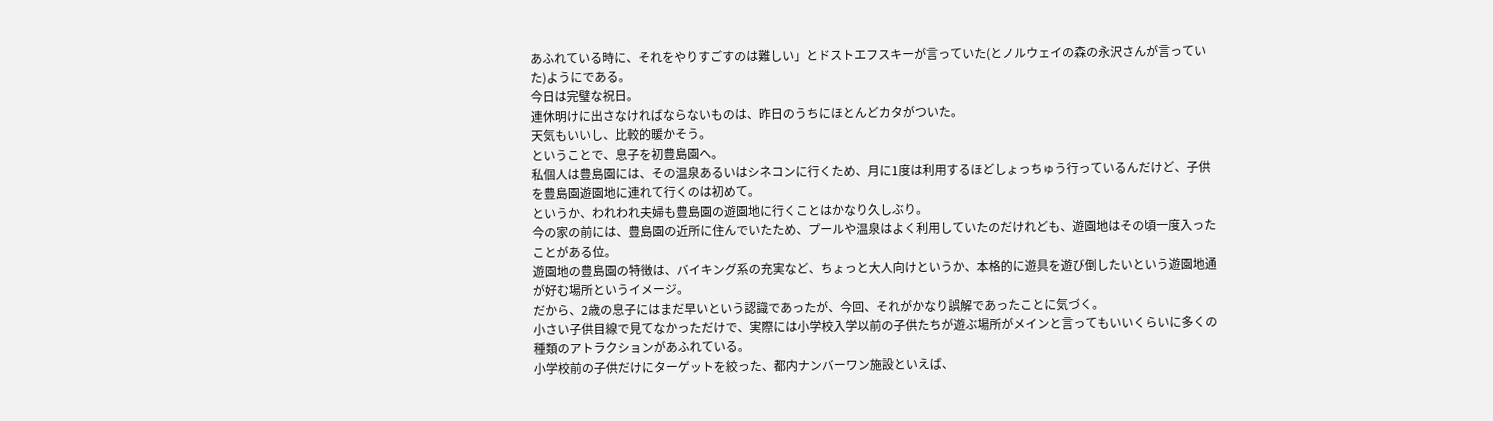あふれている時に、それをやりすごすのは難しい」とドストエフスキーが言っていた(とノルウェイの森の永沢さんが言っていた)ようにである。
今日は完璧な祝日。
連休明けに出さなければならないものは、昨日のうちにほとんどカタがついた。
天気もいいし、比較的暖かそう。
ということで、息子を初豊島園へ。
私個人は豊島園には、その温泉あるいはシネコンに行くため、月に1度は利用するほどしょっちゅう行っているんだけど、子供を豊島園遊園地に連れて行くのは初めて。
というか、われわれ夫婦も豊島園の遊園地に行くことはかなり久しぶり。
今の家の前には、豊島園の近所に住んでいたため、プールや温泉はよく利用していたのだけれども、遊園地はその頃一度入ったことがある位。
遊園地の豊島園の特徴は、バイキング系の充実など、ちょっと大人向けというか、本格的に遊具を遊び倒したいという遊園地通が好む場所というイメージ。
だから、2歳の息子にはまだ早いという認識であったが、今回、それがかなり誤解であったことに気づく。
小さい子供目線で見てなかっただけで、実際には小学校入学以前の子供たちが遊ぶ場所がメインと言ってもいいくらいに多くの種類のアトラクションがあふれている。
小学校前の子供だけにターゲットを絞った、都内ナンバーワン施設といえば、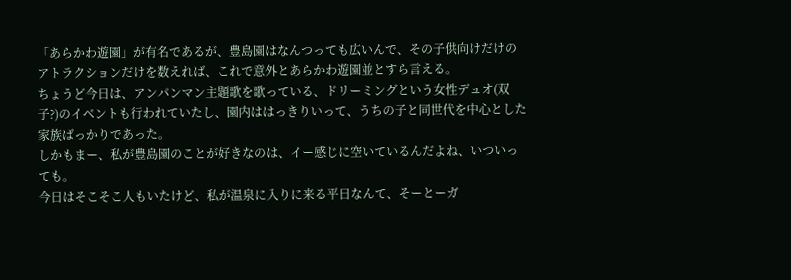「あらかわ遊園」が有名であるが、豊島園はなんつっても広いんで、その子供向けだけのアトラクションだけを数えれば、これで意外とあらかわ遊園並とすら言える。
ちょうど今日は、アンパンマン主題歌を歌っている、ドリーミングという女性デュオ(双子?)のイベントも行われていたし、園内ははっきりいって、うちの子と同世代を中心とした家族ばっかりであった。
しかもまー、私が豊島園のことが好きなのは、イー感じに空いているんだよね、いついっても。
今日はそこそこ人もいたけど、私が温泉に入りに来る平日なんて、そーとーガ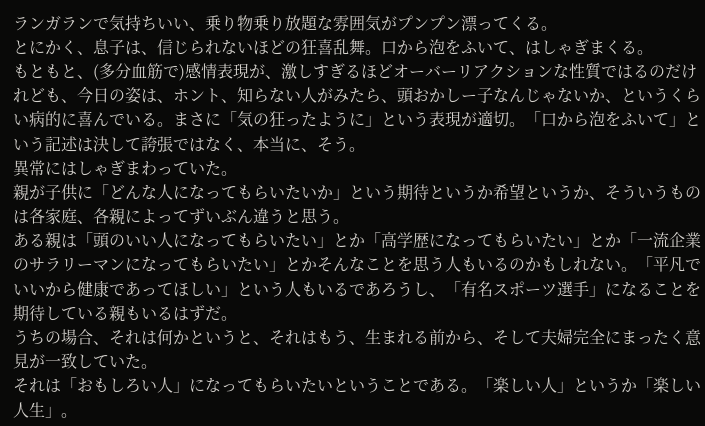ランガランで気持ちいい、乗り物乗り放題な雰囲気がプンプン漂ってくる。
とにかく、息子は、信じられないほどの狂喜乱舞。口から泡をふいて、はしゃぎまくる。
もともと、(多分血筋で)感情表現が、激しすぎるほどオーバーリアクションな性質ではるのだけれども、今日の姿は、ホント、知らない人がみたら、頭おかしー子なんじゃないか、というくらい病的に喜んでいる。まさに「気の狂ったように」という表現が適切。「口から泡をふいて」という記述は決して誇張ではなく、本当に、そう。
異常にはしゃぎまわっていた。
親が子供に「どんな人になってもらいたいか」という期待というか希望というか、そういうものは各家庭、各親によってずいぶん違うと思う。
ある親は「頭のいい人になってもらいたい」とか「高学歴になってもらいたい」とか「一流企業のサラリーマンになってもらいたい」とかそんなことを思う人もいるのかもしれない。「平凡でいいから健康であってほしい」という人もいるであろうし、「有名スポーツ選手」になることを期待している親もいるはずだ。
うちの場合、それは何かというと、それはもう、生まれる前から、そして夫婦完全にまったく意見が一致していた。
それは「おもしろい人」になってもらいたいということである。「楽しい人」というか「楽しい人生」。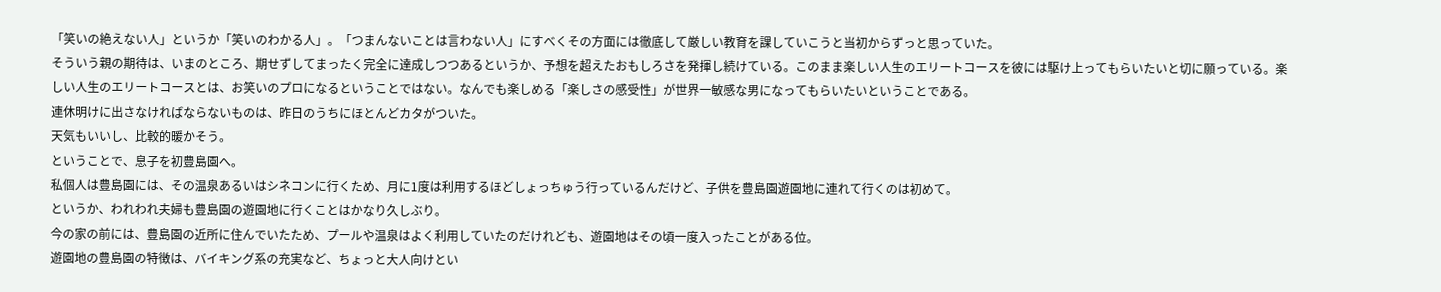「笑いの絶えない人」というか「笑いのわかる人」。「つまんないことは言わない人」にすべくその方面には徹底して厳しい教育を課していこうと当初からずっと思っていた。
そういう親の期待は、いまのところ、期せずしてまったく完全に達成しつつあるというか、予想を超えたおもしろさを発揮し続けている。このまま楽しい人生のエリートコースを彼には駆け上ってもらいたいと切に願っている。楽しい人生のエリートコースとは、お笑いのプロになるということではない。なんでも楽しめる「楽しさの感受性」が世界一敏感な男になってもらいたいということである。
連休明けに出さなければならないものは、昨日のうちにほとんどカタがついた。
天気もいいし、比較的暖かそう。
ということで、息子を初豊島園へ。
私個人は豊島園には、その温泉あるいはシネコンに行くため、月に1度は利用するほどしょっちゅう行っているんだけど、子供を豊島園遊園地に連れて行くのは初めて。
というか、われわれ夫婦も豊島園の遊園地に行くことはかなり久しぶり。
今の家の前には、豊島園の近所に住んでいたため、プールや温泉はよく利用していたのだけれども、遊園地はその頃一度入ったことがある位。
遊園地の豊島園の特徴は、バイキング系の充実など、ちょっと大人向けとい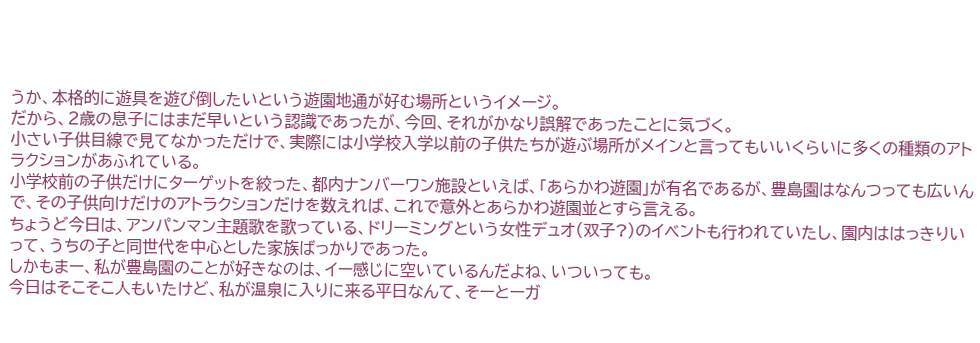うか、本格的に遊具を遊び倒したいという遊園地通が好む場所というイメージ。
だから、2歳の息子にはまだ早いという認識であったが、今回、それがかなり誤解であったことに気づく。
小さい子供目線で見てなかっただけで、実際には小学校入学以前の子供たちが遊ぶ場所がメインと言ってもいいくらいに多くの種類のアトラクションがあふれている。
小学校前の子供だけにターゲットを絞った、都内ナンバーワン施設といえば、「あらかわ遊園」が有名であるが、豊島園はなんつっても広いんで、その子供向けだけのアトラクションだけを数えれば、これで意外とあらかわ遊園並とすら言える。
ちょうど今日は、アンパンマン主題歌を歌っている、ドリーミングという女性デュオ(双子?)のイベントも行われていたし、園内ははっきりいって、うちの子と同世代を中心とした家族ばっかりであった。
しかもまー、私が豊島園のことが好きなのは、イー感じに空いているんだよね、いついっても。
今日はそこそこ人もいたけど、私が温泉に入りに来る平日なんて、そーとーガ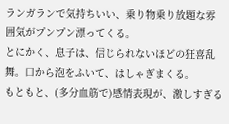ランガランで気持ちいい、乗り物乗り放題な雰囲気がプンプン漂ってくる。
とにかく、息子は、信じられないほどの狂喜乱舞。口から泡をふいて、はしゃぎまくる。
もともと、(多分血筋で)感情表現が、激しすぎる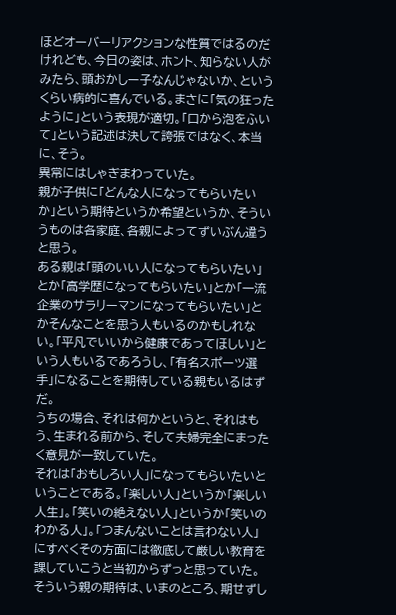ほどオーバーリアクションな性質ではるのだけれども、今日の姿は、ホント、知らない人がみたら、頭おかしー子なんじゃないか、というくらい病的に喜んでいる。まさに「気の狂ったように」という表現が適切。「口から泡をふいて」という記述は決して誇張ではなく、本当に、そう。
異常にはしゃぎまわっていた。
親が子供に「どんな人になってもらいたいか」という期待というか希望というか、そういうものは各家庭、各親によってずいぶん違うと思う。
ある親は「頭のいい人になってもらいたい」とか「高学歴になってもらいたい」とか「一流企業のサラリーマンになってもらいたい」とかそんなことを思う人もいるのかもしれない。「平凡でいいから健康であってほしい」という人もいるであろうし、「有名スポーツ選手」になることを期待している親もいるはずだ。
うちの場合、それは何かというと、それはもう、生まれる前から、そして夫婦完全にまったく意見が一致していた。
それは「おもしろい人」になってもらいたいということである。「楽しい人」というか「楽しい人生」。「笑いの絶えない人」というか「笑いのわかる人」。「つまんないことは言わない人」にすべくその方面には徹底して厳しい教育を課していこうと当初からずっと思っていた。
そういう親の期待は、いまのところ、期せずし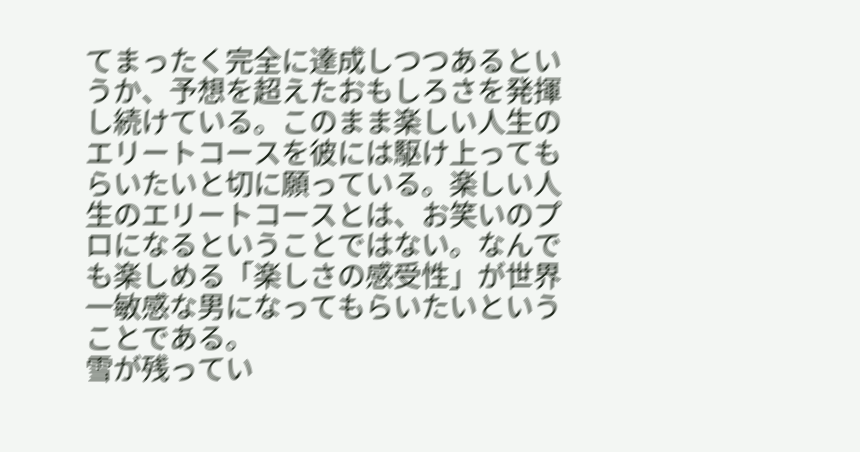てまったく完全に達成しつつあるというか、予想を超えたおもしろさを発揮し続けている。このまま楽しい人生のエリートコースを彼には駆け上ってもらいたいと切に願っている。楽しい人生のエリートコースとは、お笑いのプロになるということではない。なんでも楽しめる「楽しさの感受性」が世界一敏感な男になってもらいたいということである。
雪が残ってい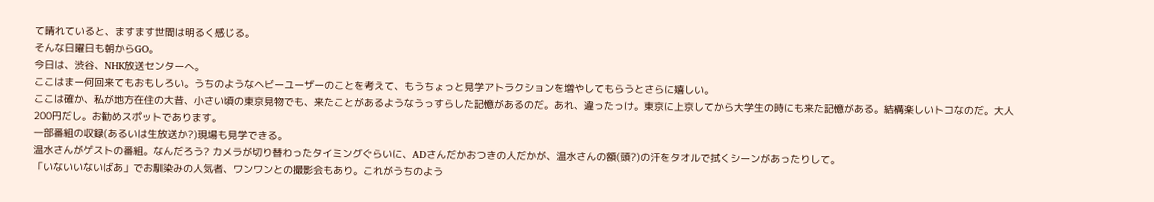て晴れていると、ますます世間は明るく感じる。
そんな日曜日も朝からGO。
今日は、渋谷、NHK放送センターへ。
ここはまー何回来てもおもしろい。うちのようなヘビーユーザーのことを考えて、もうちょっと見学アトラクションを増やしてもらうとさらに嬉しい。
ここは確か、私が地方在住の大昔、小さい頃の東京見物でも、来たことがあるようなうっすらした記憶があるのだ。あれ、違ったっけ。東京に上京してから大学生の時にも来た記憶がある。結構楽しいトコなのだ。大人200円だし。お勧めスポットであります。
一部番組の収録(あるいは生放送か?)現場も見学できる。
温水さんがゲストの番組。なんだろう? カメラが切り替わったタイミングぐらいに、ADさんだかおつきの人だかが、温水さんの額(頭?)の汗をタオルで拭くシーンがあったりして。
「いないいないばあ」でお馴染みの人気者、ワンワンとの撮影会もあり。これがうちのよう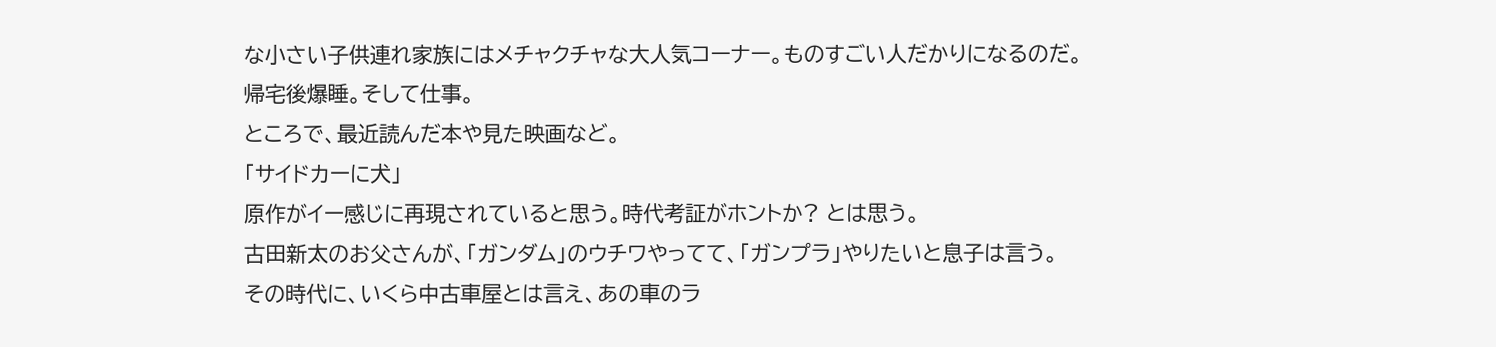な小さい子供連れ家族にはメチャクチャな大人気コーナー。ものすごい人だかりになるのだ。
帰宅後爆睡。そして仕事。
ところで、最近読んだ本や見た映画など。
「サイドカーに犬」
原作がイー感じに再現されていると思う。時代考証がホントか? とは思う。
古田新太のお父さんが、「ガンダム」のウチワやってて、「ガンプラ」やりたいと息子は言う。
その時代に、いくら中古車屋とは言え、あの車のラ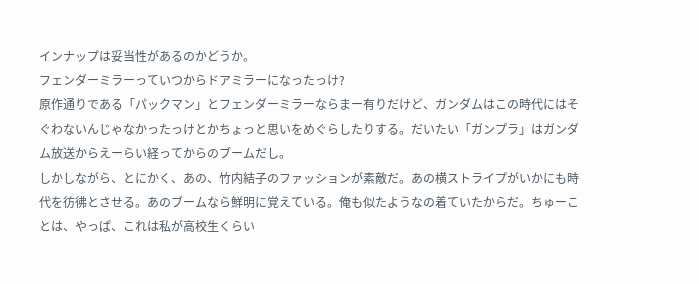インナップは妥当性があるのかどうか。
フェンダーミラーっていつからドアミラーになったっけ?
原作通りである「パックマン」とフェンダーミラーならまー有りだけど、ガンダムはこの時代にはそぐわないんじゃなかったっけとかちょっと思いをめぐらしたりする。だいたい「ガンプラ」はガンダム放送からえーらい経ってからのブームだし。
しかしながら、とにかく、あの、竹内結子のファッションが素敵だ。あの横ストライプがいかにも時代を彷彿とさせる。あのブームなら鮮明に覚えている。俺も似たようなの着ていたからだ。ちゅーことは、やっぱ、これは私が高校生くらい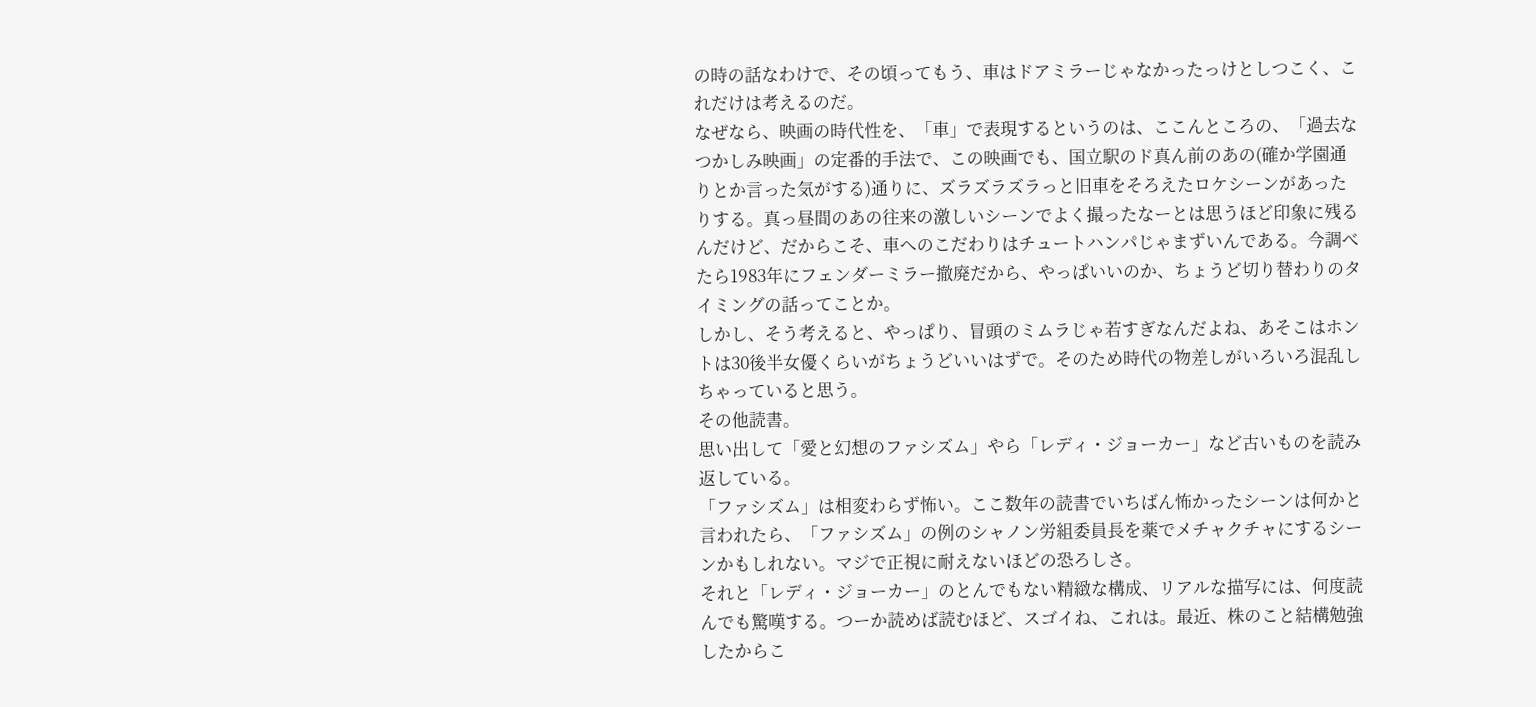の時の話なわけで、その頃ってもう、車はドアミラーじゃなかったっけとしつこく、これだけは考えるのだ。
なぜなら、映画の時代性を、「車」で表現するというのは、ここんところの、「過去なつかしみ映画」の定番的手法で、この映画でも、国立駅のド真ん前のあの(確か学園通りとか言った気がする)通りに、ズラズラズラっと旧車をそろえたロケシーンがあったりする。真っ昼間のあの往来の激しいシーンでよく撮ったなーとは思うほど印象に残るんだけど、だからこそ、車へのこだわりはチュートハンパじゃまずいんである。今調べたら1983年にフェンダーミラー撤廃だから、やっぱいいのか、ちょうど切り替わりのタイミングの話ってことか。
しかし、そう考えると、やっぱり、冒頭のミムラじゃ若すぎなんだよね、あそこはホントは30後半女優くらいがちょうどいいはずで。そのため時代の物差しがいろいろ混乱しちゃっていると思う。
その他読書。
思い出して「愛と幻想のファシズム」やら「レディ・ジョーカー」など古いものを読み返している。
「ファシズム」は相変わらず怖い。ここ数年の読書でいちばん怖かったシーンは何かと言われたら、「ファシズム」の例のシャノン労組委員長を薬でメチャクチャにするシーンかもしれない。マジで正視に耐えないほどの恐ろしさ。
それと「レディ・ジョーカー」のとんでもない精緻な構成、リアルな描写には、何度読んでも驚嘆する。つーか読めば読むほど、スゴイね、これは。最近、株のこと結構勉強したからこ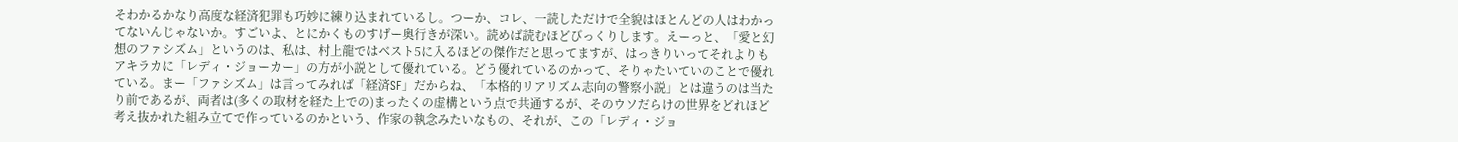そわかるかなり高度な経済犯罪も巧妙に練り込まれているし。つーか、コレ、一読しただけで全貌はほとんどの人はわかってないんじゃないか。すごいよ、とにかくものすげー奥行きが深い。読めば読むほどびっくりします。えーっと、「愛と幻想のファシズム」というのは、私は、村上龍ではベスト5に入るほどの傑作だと思ってますが、はっきりいってそれよりもアキラカに「レディ・ジョーカー」の方が小説として優れている。どう優れているのかって、そりゃたいていのことで優れている。まー「ファシズム」は言ってみれば「経済SF」だからね、「本格的リアリズム志向の警察小説」とは違うのは当たり前であるが、両者は(多くの取材を経た上での)まったくの虚構という点で共通するが、そのウソだらけの世界をどれほど考え抜かれた組み立てで作っているのかという、作家の執念みたいなもの、それが、この「レディ・ジョ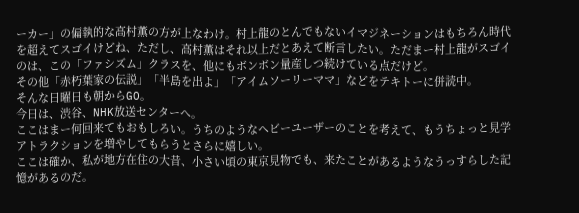ーカー」の偏執的な高村薫の方が上なわけ。村上龍のとんでもないイマジネーションはもちろん時代を超えてスゴイけどね、ただし、高村薫はそれ以上だとあえて断言したい。ただまー村上龍がスゴイのは、この「ファシズム」クラスを、他にもボンボン量産しつ続けている点だけど。
その他「赤朽葉家の伝説」「半島を出よ」「アイムソーリーママ」などをテキトーに併読中。
そんな日曜日も朝からGO。
今日は、渋谷、NHK放送センターへ。
ここはまー何回来てもおもしろい。うちのようなヘビーユーザーのことを考えて、もうちょっと見学アトラクションを増やしてもらうとさらに嬉しい。
ここは確か、私が地方在住の大昔、小さい頃の東京見物でも、来たことがあるようなうっすらした記憶があるのだ。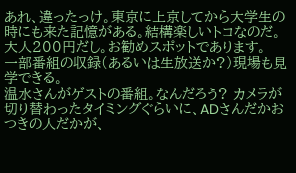あれ、違ったっけ。東京に上京してから大学生の時にも来た記憶がある。結構楽しいトコなのだ。大人200円だし。お勧めスポットであります。
一部番組の収録(あるいは生放送か?)現場も見学できる。
温水さんがゲストの番組。なんだろう? カメラが切り替わったタイミングぐらいに、ADさんだかおつきの人だかが、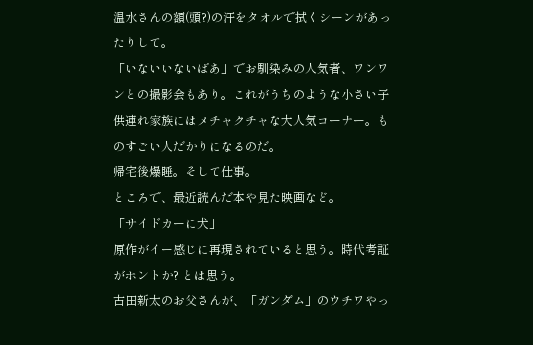温水さんの額(頭?)の汗をタオルで拭くシーンがあったりして。
「いないいないばあ」でお馴染みの人気者、ワンワンとの撮影会もあり。これがうちのような小さい子供連れ家族にはメチャクチャな大人気コーナー。ものすごい人だかりになるのだ。
帰宅後爆睡。そして仕事。
ところで、最近読んだ本や見た映画など。
「サイドカーに犬」
原作がイー感じに再現されていると思う。時代考証がホントか? とは思う。
古田新太のお父さんが、「ガンダム」のウチワやっ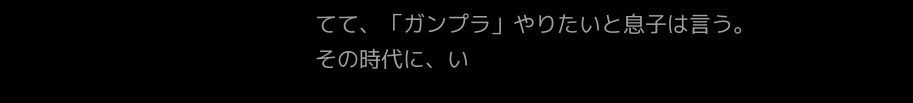てて、「ガンプラ」やりたいと息子は言う。
その時代に、い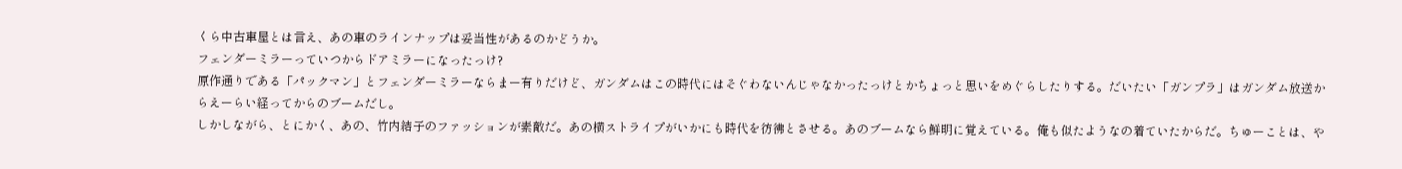くら中古車屋とは言え、あの車のラインナップは妥当性があるのかどうか。
フェンダーミラーっていつからドアミラーになったっけ?
原作通りである「パックマン」とフェンダーミラーならまー有りだけど、ガンダムはこの時代にはそぐわないんじゃなかったっけとかちょっと思いをめぐらしたりする。だいたい「ガンプラ」はガンダム放送からえーらい経ってからのブームだし。
しかしながら、とにかく、あの、竹内結子のファッションが素敵だ。あの横ストライプがいかにも時代を彷彿とさせる。あのブームなら鮮明に覚えている。俺も似たようなの着ていたからだ。ちゅーことは、や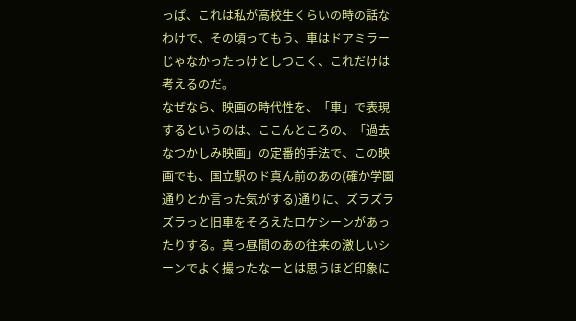っぱ、これは私が高校生くらいの時の話なわけで、その頃ってもう、車はドアミラーじゃなかったっけとしつこく、これだけは考えるのだ。
なぜなら、映画の時代性を、「車」で表現するというのは、ここんところの、「過去なつかしみ映画」の定番的手法で、この映画でも、国立駅のド真ん前のあの(確か学園通りとか言った気がする)通りに、ズラズラズラっと旧車をそろえたロケシーンがあったりする。真っ昼間のあの往来の激しいシーンでよく撮ったなーとは思うほど印象に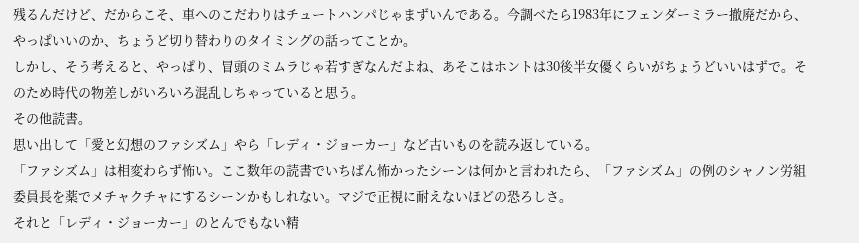残るんだけど、だからこそ、車へのこだわりはチュートハンパじゃまずいんである。今調べたら1983年にフェンダーミラー撤廃だから、やっぱいいのか、ちょうど切り替わりのタイミングの話ってことか。
しかし、そう考えると、やっぱり、冒頭のミムラじゃ若すぎなんだよね、あそこはホントは30後半女優くらいがちょうどいいはずで。そのため時代の物差しがいろいろ混乱しちゃっていると思う。
その他読書。
思い出して「愛と幻想のファシズム」やら「レディ・ジョーカー」など古いものを読み返している。
「ファシズム」は相変わらず怖い。ここ数年の読書でいちばん怖かったシーンは何かと言われたら、「ファシズム」の例のシャノン労組委員長を薬でメチャクチャにするシーンかもしれない。マジで正視に耐えないほどの恐ろしさ。
それと「レディ・ジョーカー」のとんでもない精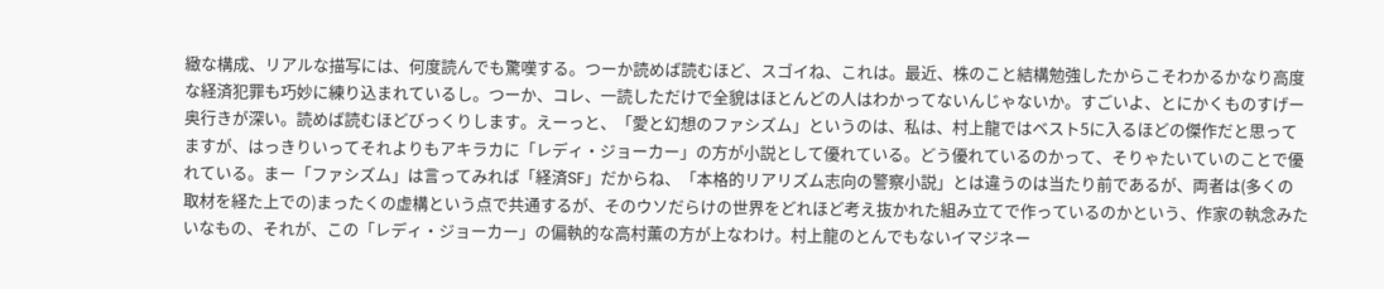緻な構成、リアルな描写には、何度読んでも驚嘆する。つーか読めば読むほど、スゴイね、これは。最近、株のこと結構勉強したからこそわかるかなり高度な経済犯罪も巧妙に練り込まれているし。つーか、コレ、一読しただけで全貌はほとんどの人はわかってないんじゃないか。すごいよ、とにかくものすげー奥行きが深い。読めば読むほどびっくりします。えーっと、「愛と幻想のファシズム」というのは、私は、村上龍ではベスト5に入るほどの傑作だと思ってますが、はっきりいってそれよりもアキラカに「レディ・ジョーカー」の方が小説として優れている。どう優れているのかって、そりゃたいていのことで優れている。まー「ファシズム」は言ってみれば「経済SF」だからね、「本格的リアリズム志向の警察小説」とは違うのは当たり前であるが、両者は(多くの取材を経た上での)まったくの虚構という点で共通するが、そのウソだらけの世界をどれほど考え抜かれた組み立てで作っているのかという、作家の執念みたいなもの、それが、この「レディ・ジョーカー」の偏執的な高村薫の方が上なわけ。村上龍のとんでもないイマジネー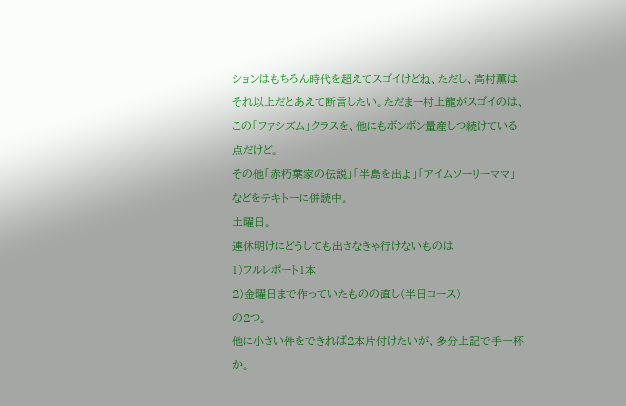ションはもちろん時代を超えてスゴイけどね、ただし、高村薫はそれ以上だとあえて断言したい。ただまー村上龍がスゴイのは、この「ファシズム」クラスを、他にもボンボン量産しつ続けている点だけど。
その他「赤朽葉家の伝説」「半島を出よ」「アイムソーリーママ」などをテキトーに併読中。
土曜日。
連休明けにどうしても出さなきゃ行けないものは
1)フルレポート1本
2)金曜日まで作っていたものの直し(半日コース)
の2つ。
他に小さい件をできれば2本片付けたいが、多分上記で手一杯か。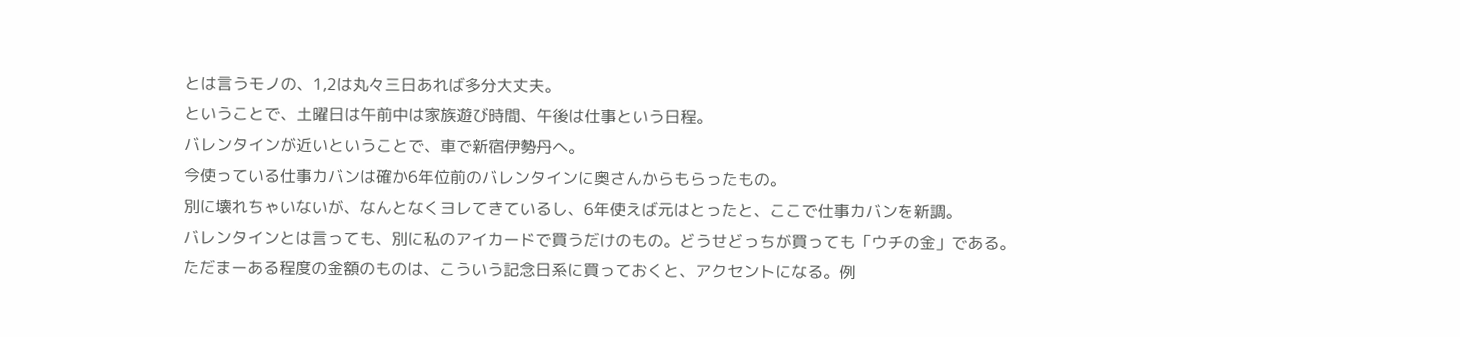とは言うモノの、1,2は丸々三日あれば多分大丈夫。
ということで、土曜日は午前中は家族遊び時間、午後は仕事という日程。
バレンタインが近いということで、車で新宿伊勢丹へ。
今使っている仕事カバンは確か6年位前のバレンタインに奥さんからもらったもの。
別に壊れちゃいないが、なんとなくヨレてきているし、6年使えば元はとったと、ここで仕事カバンを新調。
バレンタインとは言っても、別に私のアイカードで買うだけのもの。どうせどっちが買っても「ウチの金」である。
ただまーある程度の金額のものは、こういう記念日系に買っておくと、アクセントになる。例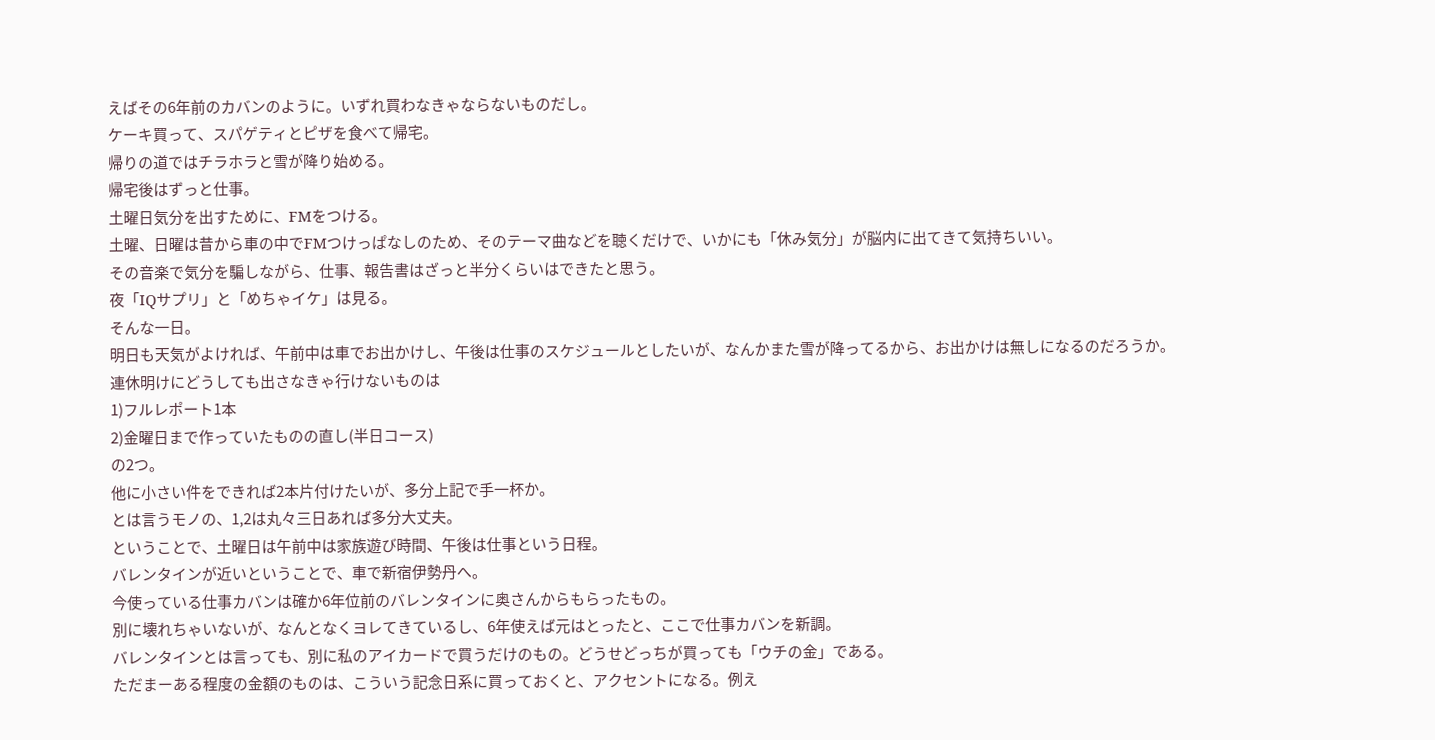えばその6年前のカバンのように。いずれ買わなきゃならないものだし。
ケーキ買って、スパゲティとピザを食べて帰宅。
帰りの道ではチラホラと雪が降り始める。
帰宅後はずっと仕事。
土曜日気分を出すために、FMをつける。
土曜、日曜は昔から車の中でFMつけっぱなしのため、そのテーマ曲などを聴くだけで、いかにも「休み気分」が脳内に出てきて気持ちいい。
その音楽で気分を騙しながら、仕事、報告書はざっと半分くらいはできたと思う。
夜「IQサプリ」と「めちゃイケ」は見る。
そんな一日。
明日も天気がよければ、午前中は車でお出かけし、午後は仕事のスケジュールとしたいが、なんかまた雪が降ってるから、お出かけは無しになるのだろうか。
連休明けにどうしても出さなきゃ行けないものは
1)フルレポート1本
2)金曜日まで作っていたものの直し(半日コース)
の2つ。
他に小さい件をできれば2本片付けたいが、多分上記で手一杯か。
とは言うモノの、1,2は丸々三日あれば多分大丈夫。
ということで、土曜日は午前中は家族遊び時間、午後は仕事という日程。
バレンタインが近いということで、車で新宿伊勢丹へ。
今使っている仕事カバンは確か6年位前のバレンタインに奥さんからもらったもの。
別に壊れちゃいないが、なんとなくヨレてきているし、6年使えば元はとったと、ここで仕事カバンを新調。
バレンタインとは言っても、別に私のアイカードで買うだけのもの。どうせどっちが買っても「ウチの金」である。
ただまーある程度の金額のものは、こういう記念日系に買っておくと、アクセントになる。例え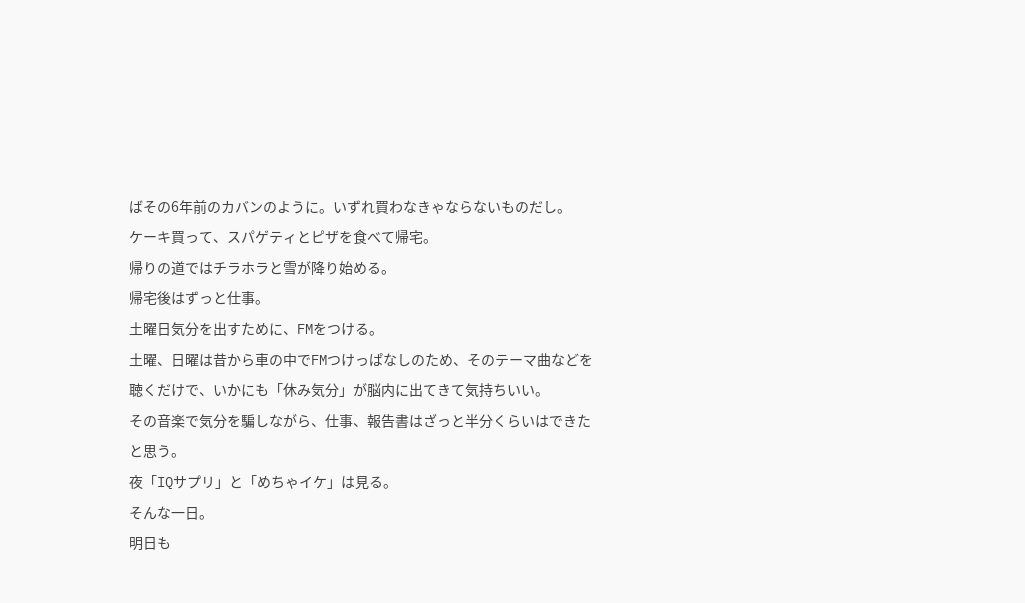ばその6年前のカバンのように。いずれ買わなきゃならないものだし。
ケーキ買って、スパゲティとピザを食べて帰宅。
帰りの道ではチラホラと雪が降り始める。
帰宅後はずっと仕事。
土曜日気分を出すために、FMをつける。
土曜、日曜は昔から車の中でFMつけっぱなしのため、そのテーマ曲などを聴くだけで、いかにも「休み気分」が脳内に出てきて気持ちいい。
その音楽で気分を騙しながら、仕事、報告書はざっと半分くらいはできたと思う。
夜「IQサプリ」と「めちゃイケ」は見る。
そんな一日。
明日も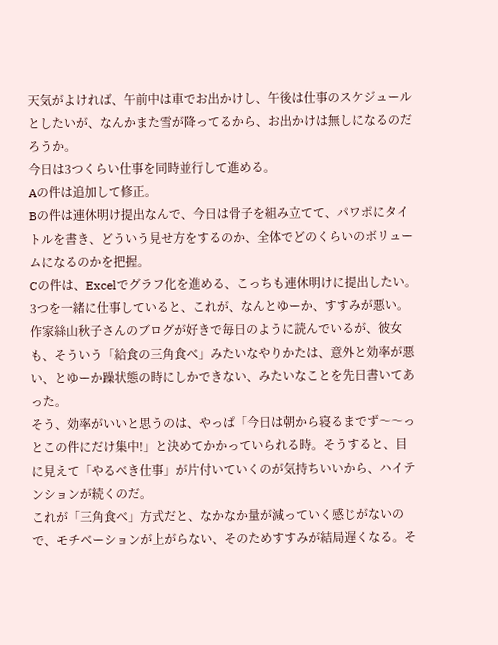天気がよければ、午前中は車でお出かけし、午後は仕事のスケジュールとしたいが、なんかまた雪が降ってるから、お出かけは無しになるのだろうか。
今日は3つくらい仕事を同時並行して進める。
Aの件は追加して修正。
Bの件は連休明け提出なんで、今日は骨子を組み立てて、パワポにタイトルを書き、どういう見せ方をするのか、全体でどのくらいのボリュームになるのかを把握。
Cの件は、Excelでグラフ化を進める、こっちも連休明けに提出したい。
3つを一緒に仕事していると、これが、なんとゆーか、すすみが悪い。
作家絲山秋子さんのブログが好きで毎日のように読んでいるが、彼女も、そういう「給食の三角食べ」みたいなやりかたは、意外と効率が悪い、とゆーか躁状態の時にしかできない、みたいなことを先日書いてあった。
そう、効率がいいと思うのは、やっぱ「今日は朝から寝るまでず〜〜っとこの件にだけ集中!」と決めてかかっていられる時。そうすると、目に見えて「やるべき仕事」が片付いていくのが気持ちいいから、ハイテンションが続くのだ。
これが「三角食べ」方式だと、なかなか量が減っていく感じがないので、モチベーションが上がらない、そのためすすみが結局遅くなる。そ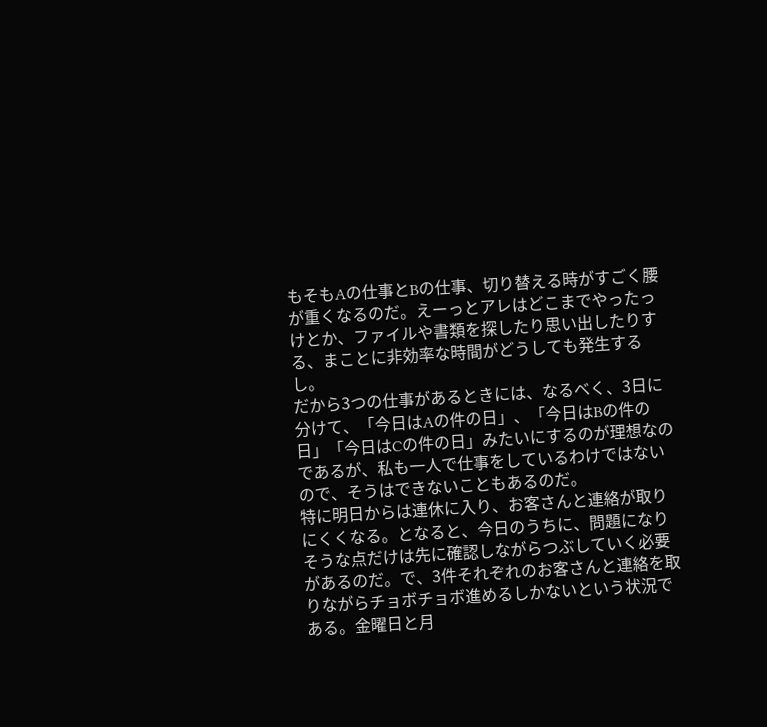もそもAの仕事とBの仕事、切り替える時がすごく腰が重くなるのだ。えーっとアレはどこまでやったっけとか、ファイルや書類を探したり思い出したりする、まことに非効率な時間がどうしても発生するし。
だから3つの仕事があるときには、なるべく、3日に分けて、「今日はAの件の日」、「今日はBの件の日」「今日はCの件の日」みたいにするのが理想なのであるが、私も一人で仕事をしているわけではないので、そうはできないこともあるのだ。
特に明日からは連休に入り、お客さんと連絡が取りにくくなる。となると、今日のうちに、問題になりそうな点だけは先に確認しながらつぶしていく必要があるのだ。で、3件それぞれのお客さんと連絡を取りながらチョボチョボ進めるしかないという状況である。金曜日と月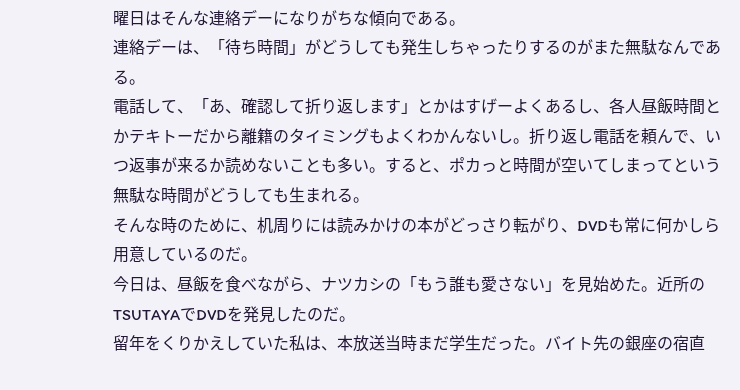曜日はそんな連絡デーになりがちな傾向である。
連絡デーは、「待ち時間」がどうしても発生しちゃったりするのがまた無駄なんである。
電話して、「あ、確認して折り返します」とかはすげーよくあるし、各人昼飯時間とかテキトーだから離籍のタイミングもよくわかんないし。折り返し電話を頼んで、いつ返事が来るか読めないことも多い。すると、ポカっと時間が空いてしまってという無駄な時間がどうしても生まれる。
そんな時のために、机周りには読みかけの本がどっさり転がり、DVDも常に何かしら用意しているのだ。
今日は、昼飯を食べながら、ナツカシの「もう誰も愛さない」を見始めた。近所のTSUTAYAでDVDを発見したのだ。
留年をくりかえしていた私は、本放送当時まだ学生だった。バイト先の銀座の宿直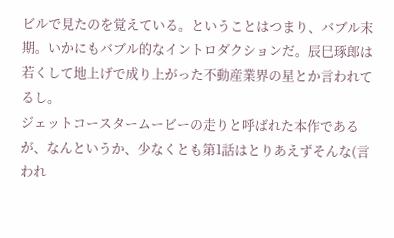ビルで見たのを覚えている。ということはつまり、バブル末期。いかにもバブル的なイントロダクションだ。辰巳琢郎は若くして地上げで成り上がった不動産業界の星とか言われてるし。
ジェットコースタームービーの走りと呼ばれた本作であるが、なんというか、少なくとも第1話はとりあえずそんな(言われ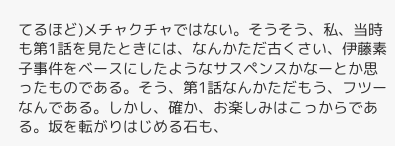てるほど)メチャクチャではない。そうそう、私、当時も第1話を見たときには、なんかただ古くさい、伊藤素子事件をベースにしたようなサスペンスかなーとか思ったものである。そう、第1話なんかただもう、フツーなんである。しかし、確か、お楽しみはこっからである。坂を転がりはじめる石も、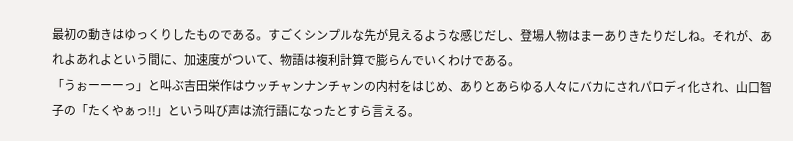最初の動きはゆっくりしたものである。すごくシンプルな先が見えるような感じだし、登場人物はまーありきたりだしね。それが、あれよあれよという間に、加速度がついて、物語は複利計算で膨らんでいくわけである。
「うぉーーーっ」と叫ぶ吉田栄作はウッチャンナンチャンの内村をはじめ、ありとあらゆる人々にバカにされパロディ化され、山口智子の「たくやぁっ!!」という叫び声は流行語になったとすら言える。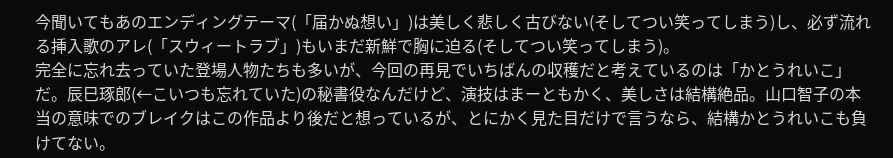今聞いてもあのエンディングテーマ(「届かぬ想い」)は美しく悲しく古びない(そしてつい笑ってしまう)し、必ず流れる挿入歌のアレ(「スウィートラブ」)もいまだ新鮮で胸に迫る(そしてつい笑ってしまう)。
完全に忘れ去っていた登場人物たちも多いが、今回の再見でいちばんの収穫だと考えているのは「かとうれいこ」だ。辰巳琢郎(←こいつも忘れていた)の秘書役なんだけど、演技はまーともかく、美しさは結構絶品。山口智子の本当の意味でのブレイクはこの作品より後だと想っているが、とにかく見た目だけで言うなら、結構かとうれいこも負けてない。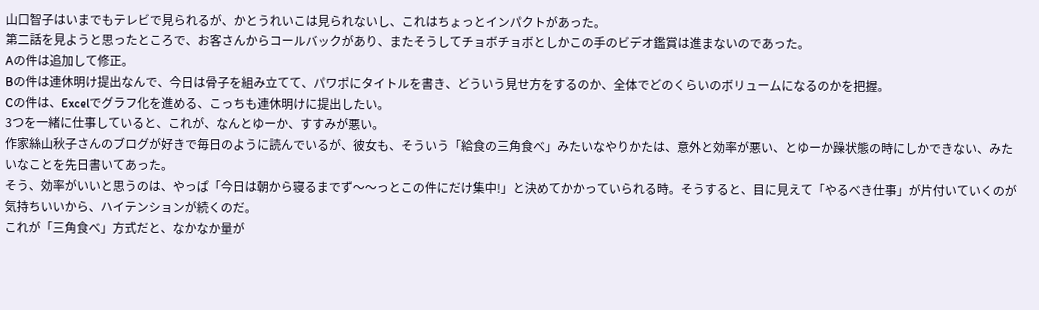山口智子はいまでもテレビで見られるが、かとうれいこは見られないし、これはちょっとインパクトがあった。
第二話を見ようと思ったところで、お客さんからコールバックがあり、またそうしてチョボチョボとしかこの手のビデオ鑑賞は進まないのであった。
Aの件は追加して修正。
Bの件は連休明け提出なんで、今日は骨子を組み立てて、パワポにタイトルを書き、どういう見せ方をするのか、全体でどのくらいのボリュームになるのかを把握。
Cの件は、Excelでグラフ化を進める、こっちも連休明けに提出したい。
3つを一緒に仕事していると、これが、なんとゆーか、すすみが悪い。
作家絲山秋子さんのブログが好きで毎日のように読んでいるが、彼女も、そういう「給食の三角食べ」みたいなやりかたは、意外と効率が悪い、とゆーか躁状態の時にしかできない、みたいなことを先日書いてあった。
そう、効率がいいと思うのは、やっぱ「今日は朝から寝るまでず〜〜っとこの件にだけ集中!」と決めてかかっていられる時。そうすると、目に見えて「やるべき仕事」が片付いていくのが気持ちいいから、ハイテンションが続くのだ。
これが「三角食べ」方式だと、なかなか量が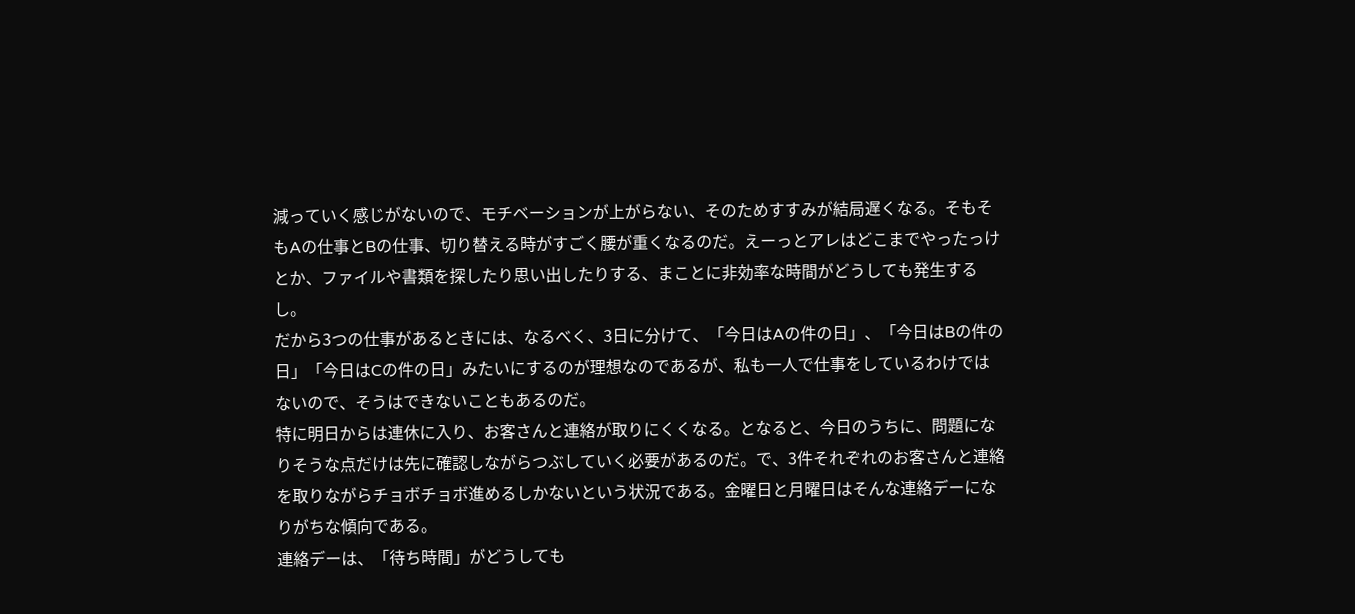減っていく感じがないので、モチベーションが上がらない、そのためすすみが結局遅くなる。そもそもAの仕事とBの仕事、切り替える時がすごく腰が重くなるのだ。えーっとアレはどこまでやったっけとか、ファイルや書類を探したり思い出したりする、まことに非効率な時間がどうしても発生するし。
だから3つの仕事があるときには、なるべく、3日に分けて、「今日はAの件の日」、「今日はBの件の日」「今日はCの件の日」みたいにするのが理想なのであるが、私も一人で仕事をしているわけではないので、そうはできないこともあるのだ。
特に明日からは連休に入り、お客さんと連絡が取りにくくなる。となると、今日のうちに、問題になりそうな点だけは先に確認しながらつぶしていく必要があるのだ。で、3件それぞれのお客さんと連絡を取りながらチョボチョボ進めるしかないという状況である。金曜日と月曜日はそんな連絡デーになりがちな傾向である。
連絡デーは、「待ち時間」がどうしても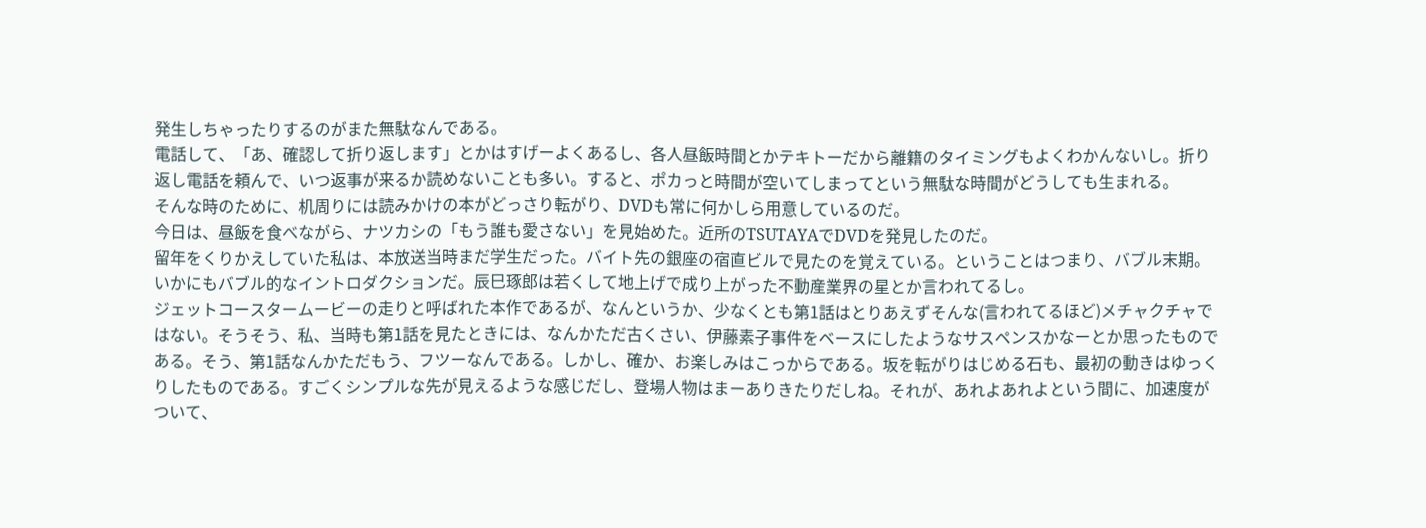発生しちゃったりするのがまた無駄なんである。
電話して、「あ、確認して折り返します」とかはすげーよくあるし、各人昼飯時間とかテキトーだから離籍のタイミングもよくわかんないし。折り返し電話を頼んで、いつ返事が来るか読めないことも多い。すると、ポカっと時間が空いてしまってという無駄な時間がどうしても生まれる。
そんな時のために、机周りには読みかけの本がどっさり転がり、DVDも常に何かしら用意しているのだ。
今日は、昼飯を食べながら、ナツカシの「もう誰も愛さない」を見始めた。近所のTSUTAYAでDVDを発見したのだ。
留年をくりかえしていた私は、本放送当時まだ学生だった。バイト先の銀座の宿直ビルで見たのを覚えている。ということはつまり、バブル末期。いかにもバブル的なイントロダクションだ。辰巳琢郎は若くして地上げで成り上がった不動産業界の星とか言われてるし。
ジェットコースタームービーの走りと呼ばれた本作であるが、なんというか、少なくとも第1話はとりあえずそんな(言われてるほど)メチャクチャではない。そうそう、私、当時も第1話を見たときには、なんかただ古くさい、伊藤素子事件をベースにしたようなサスペンスかなーとか思ったものである。そう、第1話なんかただもう、フツーなんである。しかし、確か、お楽しみはこっからである。坂を転がりはじめる石も、最初の動きはゆっくりしたものである。すごくシンプルな先が見えるような感じだし、登場人物はまーありきたりだしね。それが、あれよあれよという間に、加速度がついて、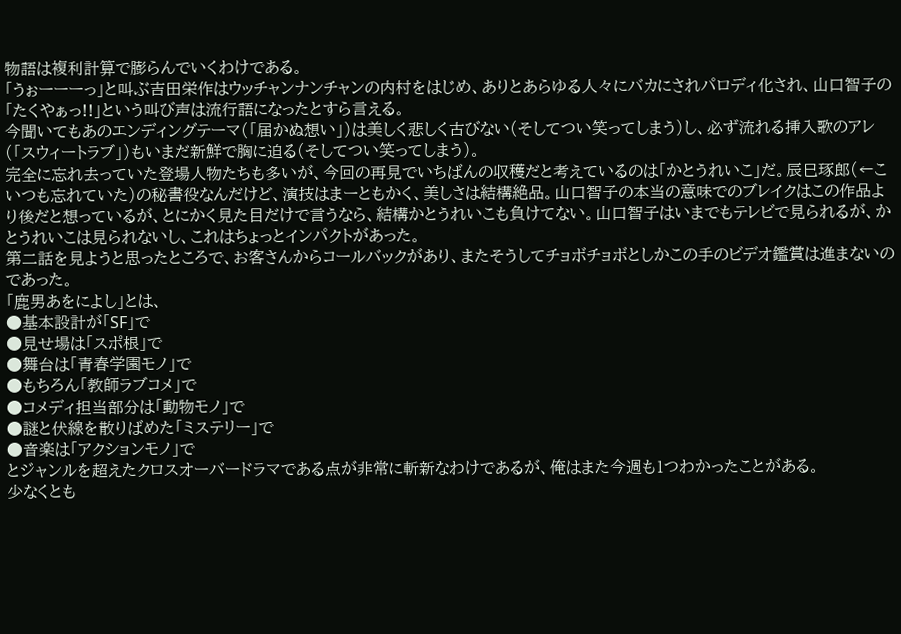物語は複利計算で膨らんでいくわけである。
「うぉーーーっ」と叫ぶ吉田栄作はウッチャンナンチャンの内村をはじめ、ありとあらゆる人々にバカにされパロディ化され、山口智子の「たくやぁっ!!」という叫び声は流行語になったとすら言える。
今聞いてもあのエンディングテーマ(「届かぬ想い」)は美しく悲しく古びない(そしてつい笑ってしまう)し、必ず流れる挿入歌のアレ(「スウィートラブ」)もいまだ新鮮で胸に迫る(そしてつい笑ってしまう)。
完全に忘れ去っていた登場人物たちも多いが、今回の再見でいちばんの収穫だと考えているのは「かとうれいこ」だ。辰巳琢郎(←こいつも忘れていた)の秘書役なんだけど、演技はまーともかく、美しさは結構絶品。山口智子の本当の意味でのブレイクはこの作品より後だと想っているが、とにかく見た目だけで言うなら、結構かとうれいこも負けてない。山口智子はいまでもテレビで見られるが、かとうれいこは見られないし、これはちょっとインパクトがあった。
第二話を見ようと思ったところで、お客さんからコールバックがあり、またそうしてチョボチョボとしかこの手のビデオ鑑賞は進まないのであった。
「鹿男あをによし」とは、
●基本設計が「SF」で
●見せ場は「スポ根」で
●舞台は「青春学園モノ」で
●もちろん「教師ラブコメ」で
●コメディ担当部分は「動物モノ」で
●謎と伏線を散りばめた「ミステリー」で
●音楽は「アクションモノ」で
とジャンルを超えたクロスオーバードラマである点が非常に斬新なわけであるが、俺はまた今週も1つわかったことがある。
少なくとも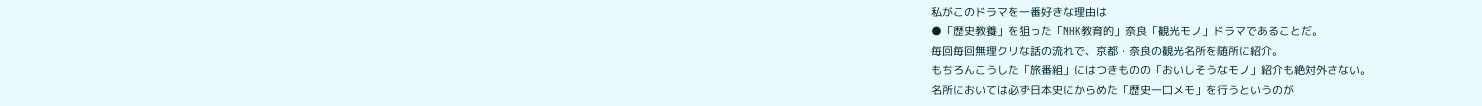私がこのドラマを一番好きな理由は
●「歴史教養」を狙った「NHK教育的」奈良「観光モノ」ドラマであることだ。
毎回毎回無理クリな話の流れで、京都・奈良の観光名所を随所に紹介。
もちろんこうした「旅番組」にはつきものの「おいしそうなモノ」紹介も絶対外さない。
名所においては必ず日本史にからめた「歴史一口メモ」を行うというのが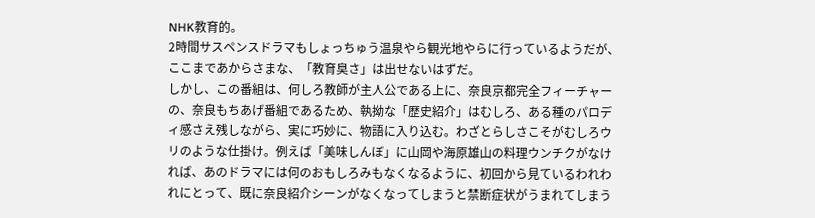NHK教育的。
2時間サスペンスドラマもしょっちゅう温泉やら観光地やらに行っているようだが、ここまであからさまな、「教育臭さ」は出せないはずだ。
しかし、この番組は、何しろ教師が主人公である上に、奈良京都完全フィーチャーの、奈良もちあげ番組であるため、執拗な「歴史紹介」はむしろ、ある種のパロディ感さえ残しながら、実に巧妙に、物語に入り込む。わざとらしさこそがむしろウリのような仕掛け。例えば「美味しんぼ」に山岡や海原雄山の料理ウンチクがなければ、あのドラマには何のおもしろみもなくなるように、初回から見ているわれわれにとって、既に奈良紹介シーンがなくなってしまうと禁断症状がうまれてしまう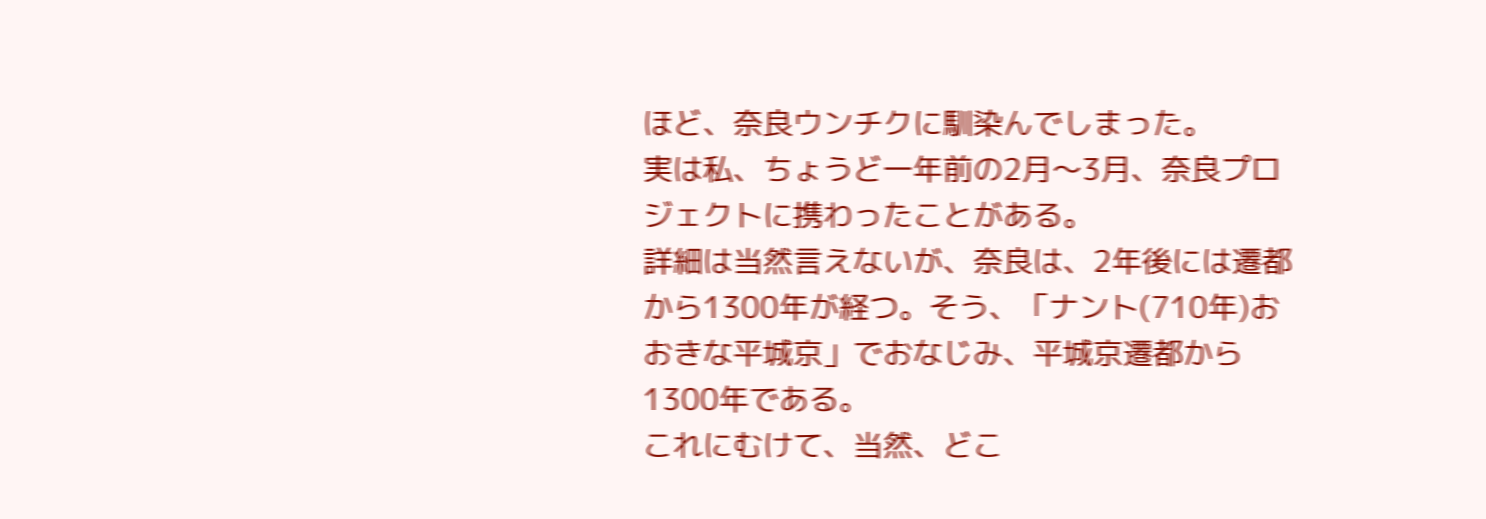ほど、奈良ウンチクに馴染んでしまった。
実は私、ちょうど一年前の2月〜3月、奈良プロジェクトに携わったことがある。
詳細は当然言えないが、奈良は、2年後には遷都から1300年が経つ。そう、「ナント(710年)おおきな平城京」でおなじみ、平城京遷都から1300年である。
これにむけて、当然、どこ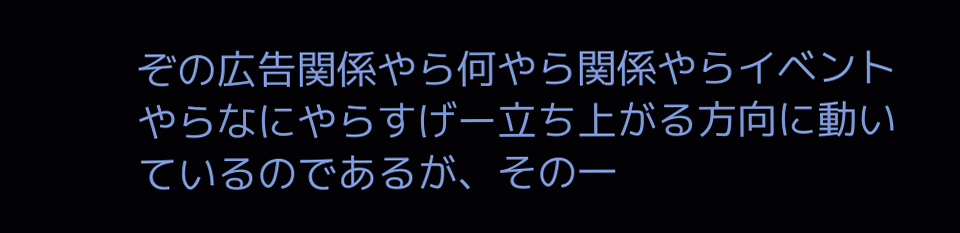ぞの広告関係やら何やら関係やらイベントやらなにやらすげー立ち上がる方向に動いているのであるが、その一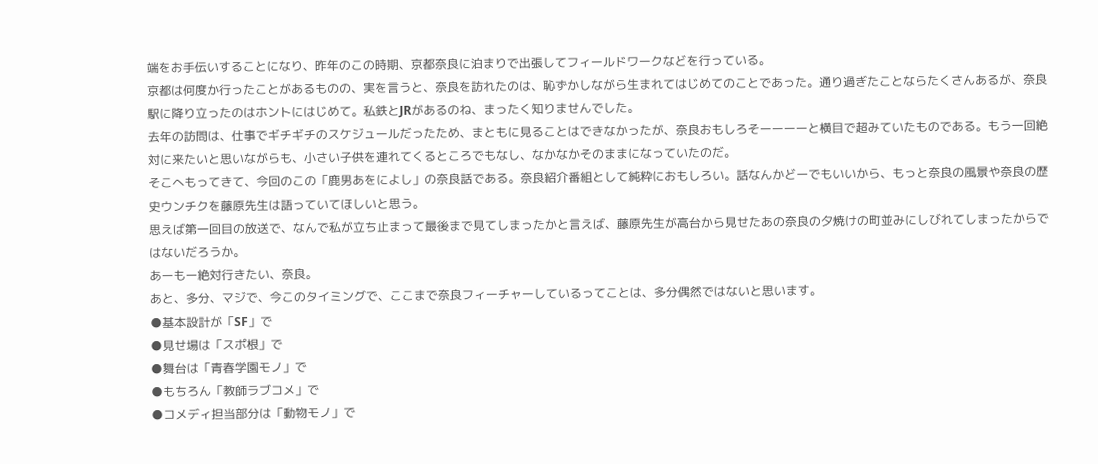端をお手伝いすることになり、昨年のこの時期、京都奈良に泊まりで出張してフィールドワークなどを行っている。
京都は何度か行ったことがあるものの、実を言うと、奈良を訪れたのは、恥ずかしながら生まれてはじめてのことであった。通り過ぎたことならたくさんあるが、奈良駅に降り立ったのはホントにはじめて。私鉄とJRがあるのね、まったく知りませんでした。
去年の訪問は、仕事でギチギチのスケジュールだったため、まともに見ることはできなかったが、奈良おもしろそーーーーと横目で超みていたものである。もう一回絶対に来たいと思いながらも、小さい子供を連れてくるところでもなし、なかなかそのままになっていたのだ。
そこへもってきて、今回のこの「鹿男あをによし」の奈良話である。奈良紹介番組として純粋におもしろい。話なんかどーでもいいから、もっと奈良の風景や奈良の歴史ウンチクを藤原先生は語っていてほしいと思う。
思えば第一回目の放送で、なんで私が立ち止まって最後まで見てしまったかと言えば、藤原先生が高台から見せたあの奈良の夕焼けの町並みにしびれてしまったからではないだろうか。
あーもー絶対行きたい、奈良。
あと、多分、マジで、今このタイミングで、ここまで奈良フィーチャーしているってことは、多分偶然ではないと思います。
●基本設計が「SF」で
●見せ場は「スポ根」で
●舞台は「青春学園モノ」で
●もちろん「教師ラブコメ」で
●コメディ担当部分は「動物モノ」で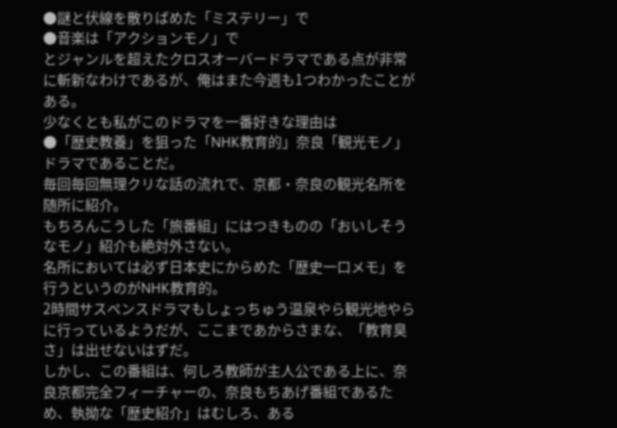●謎と伏線を散りばめた「ミステリー」で
●音楽は「アクションモノ」で
とジャンルを超えたクロスオーバードラマである点が非常に斬新なわけであるが、俺はまた今週も1つわかったことがある。
少なくとも私がこのドラマを一番好きな理由は
●「歴史教養」を狙った「NHK教育的」奈良「観光モノ」ドラマであることだ。
毎回毎回無理クリな話の流れで、京都・奈良の観光名所を随所に紹介。
もちろんこうした「旅番組」にはつきものの「おいしそうなモノ」紹介も絶対外さない。
名所においては必ず日本史にからめた「歴史一口メモ」を行うというのがNHK教育的。
2時間サスペンスドラマもしょっちゅう温泉やら観光地やらに行っているようだが、ここまであからさまな、「教育臭さ」は出せないはずだ。
しかし、この番組は、何しろ教師が主人公である上に、奈良京都完全フィーチャーの、奈良もちあげ番組であるため、執拗な「歴史紹介」はむしろ、ある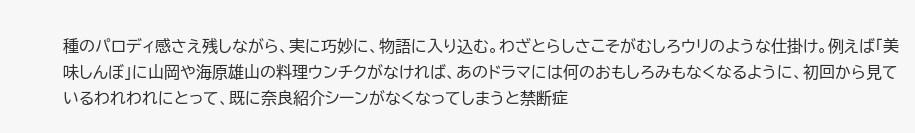種のパロディ感さえ残しながら、実に巧妙に、物語に入り込む。わざとらしさこそがむしろウリのような仕掛け。例えば「美味しんぼ」に山岡や海原雄山の料理ウンチクがなければ、あのドラマには何のおもしろみもなくなるように、初回から見ているわれわれにとって、既に奈良紹介シーンがなくなってしまうと禁断症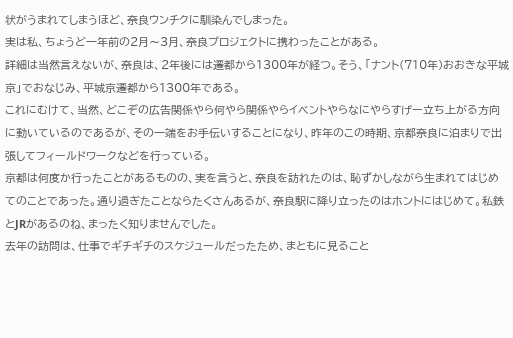状がうまれてしまうほど、奈良ウンチクに馴染んでしまった。
実は私、ちょうど一年前の2月〜3月、奈良プロジェクトに携わったことがある。
詳細は当然言えないが、奈良は、2年後には遷都から1300年が経つ。そう、「ナント(710年)おおきな平城京」でおなじみ、平城京遷都から1300年である。
これにむけて、当然、どこぞの広告関係やら何やら関係やらイベントやらなにやらすげー立ち上がる方向に動いているのであるが、その一端をお手伝いすることになり、昨年のこの時期、京都奈良に泊まりで出張してフィールドワークなどを行っている。
京都は何度か行ったことがあるものの、実を言うと、奈良を訪れたのは、恥ずかしながら生まれてはじめてのことであった。通り過ぎたことならたくさんあるが、奈良駅に降り立ったのはホントにはじめて。私鉄とJRがあるのね、まったく知りませんでした。
去年の訪問は、仕事でギチギチのスケジュールだったため、まともに見ること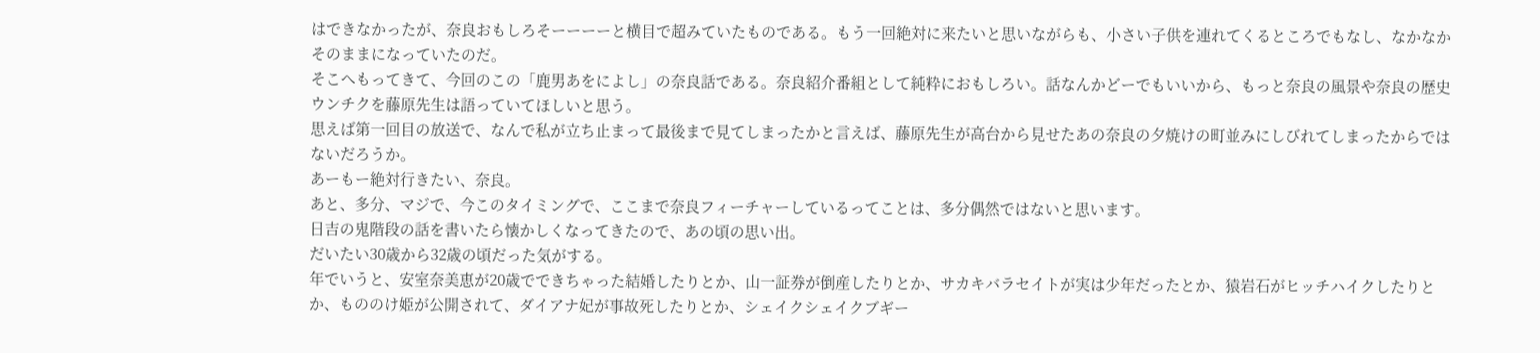はできなかったが、奈良おもしろそーーーーと横目で超みていたものである。もう一回絶対に来たいと思いながらも、小さい子供を連れてくるところでもなし、なかなかそのままになっていたのだ。
そこへもってきて、今回のこの「鹿男あをによし」の奈良話である。奈良紹介番組として純粋におもしろい。話なんかどーでもいいから、もっと奈良の風景や奈良の歴史ウンチクを藤原先生は語っていてほしいと思う。
思えば第一回目の放送で、なんで私が立ち止まって最後まで見てしまったかと言えば、藤原先生が高台から見せたあの奈良の夕焼けの町並みにしびれてしまったからではないだろうか。
あーもー絶対行きたい、奈良。
あと、多分、マジで、今このタイミングで、ここまで奈良フィーチャーしているってことは、多分偶然ではないと思います。
日吉の鬼階段の話を書いたら懐かしくなってきたので、あの頃の思い出。
だいたい30歳から32歳の頃だった気がする。
年でいうと、安室奈美恵が20歳でできちゃった結婚したりとか、山一証券が倒産したりとか、サカキバラセイトが実は少年だったとか、猿岩石がヒッチハイクしたりとか、もののけ姫が公開されて、ダイアナ妃が事故死したりとか、シェイクシェイクブギー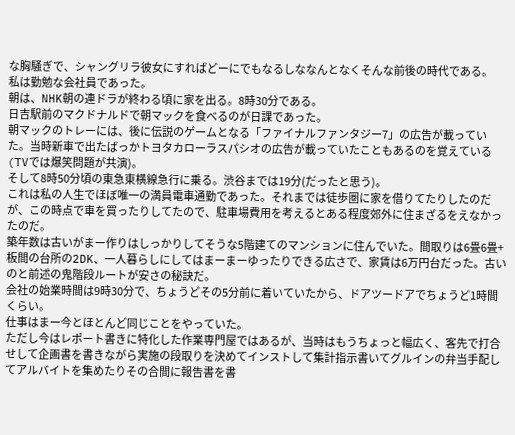な胸騒ぎで、シャングリラ彼女にすればどーにでもなるしななんとなくそんな前後の時代である。
私は勤勉な会社員であった。
朝は、NHK朝の連ドラが終わる頃に家を出る。8時30分である。
日吉駅前のマクドナルドで朝マックを食べるのが日課であった。
朝マックのトレーには、後に伝説のゲームとなる「ファイナルファンタジー7」の広告が載っていた。当時新車で出たばっかトヨタカローラスパシオの広告が載っていたこともあるのを覚えている(TVでは爆笑問題が共演)。
そして8時50分頃の東急東横線急行に乗る。渋谷までは19分(だったと思う)。
これは私の人生でほぼ唯一の満員電車通勤であった。それまでは徒歩圏に家を借りてたりしたのだが、この時点で車を買ったりしてたので、駐車場費用を考えるとある程度郊外に住まざるをえなかったのだ。
築年数は古いがまー作りはしっかりしてそうな5階建てのマンションに住んでいた。間取りは6畳6畳+板間の台所の2DK、一人暮らしにしてはまーまーゆったりできる広さで、家賃は6万円台だった。古いのと前述の鬼階段ルートが安さの秘訣だ。
会社の始業時間は9時30分で、ちょうどその5分前に着いていたから、ドアツードアでちょうど1時間くらい。
仕事はまー今とほとんど同じことをやっていた。
ただし今はレポート書きに特化した作業専門屋ではあるが、当時はもうちょっと幅広く、客先で打合せして企画書を書きながら実施の段取りを決めてインストして集計指示書いてグルインの弁当手配してアルバイトを集めたりその合間に報告書を書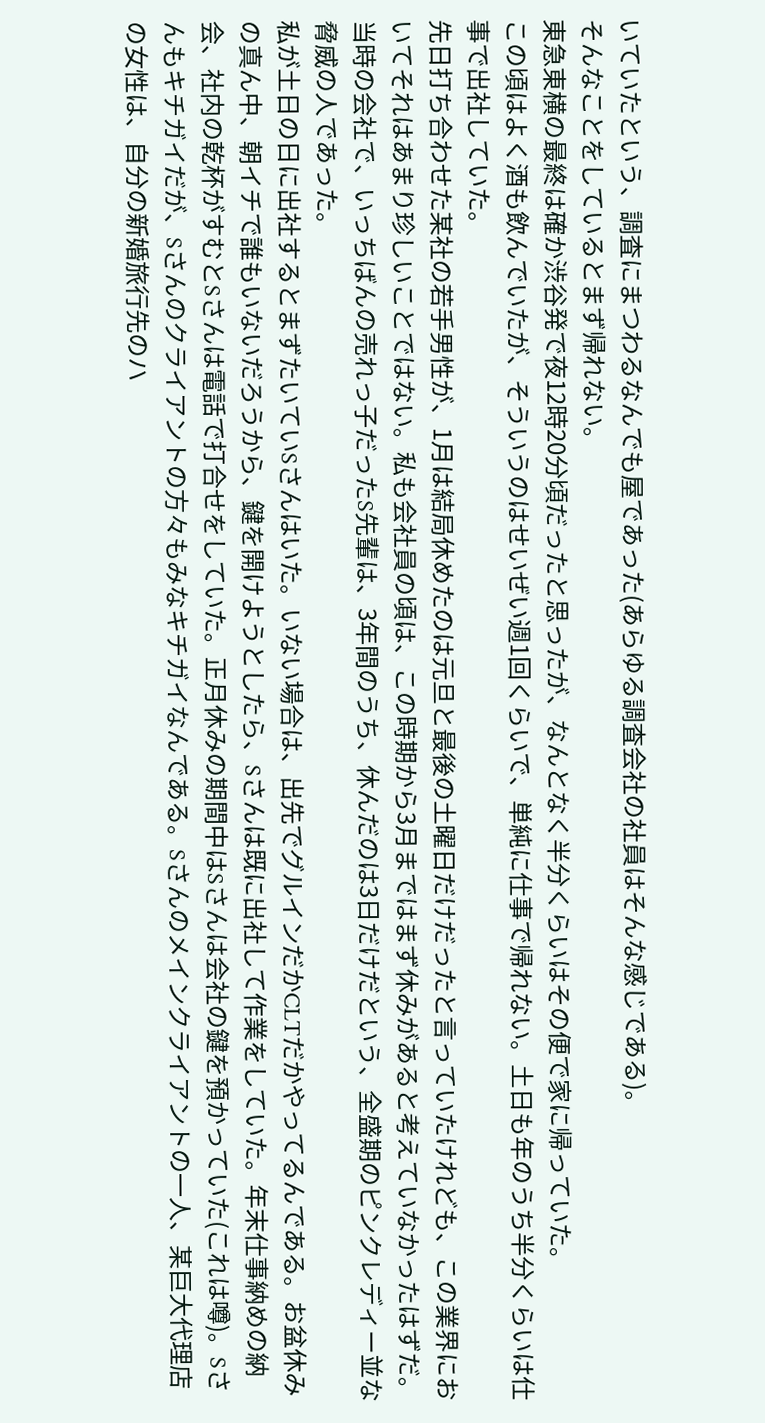いていたという、調査にまつわるなんでも屋であった(あらゆる調査会社の社員はそんな感じである)。
そんなことをしているとまず帰れない。
東急東横の最終は確か渋谷発で夜12時20分頃だったと思ったが、なんとなく半分くらいはその便で家に帰っていた。
この頃はよく酒も飲んでいたが、そういうのはせいぜい週1回くらいで、単純に仕事で帰れない。土日も年のうち半分くらいは仕事で出社していた。
先日打ち合わせた某社の若手男性が、1月は結局休めたのは元旦と最後の土曜日だけだったと言っていたけれども、この業界においてそれはあまり珍しいことではない。私も会社員の頃は、この時期から3月まではまず休みがあると考えていなかったはずだ。
当時の会社で、いっちばんの売れっ子だったS先輩は、3年間のうち、休んだのは3日だけだという、全盛期のピンクレディー並な脅威の人であった。
私が土日の日に出社するとまずたいていSさんはいた。いない場合は、出先でグルインだかCLTだかやってるんである。お盆休みの真ん中、朝イチで誰もいないだろうから、鍵を開けようとしたら、Sさんは既に出社して作業をしていた。年末仕事納めの納会、社内の乾杯がすむとSさんは電話で打合せをしていた。正月休みの期間中はSさんは会社の鍵を預かっていた(これは噂)。Sさんもキチガイだが、Sさんのクライアントの方々もみなキチガイなんである。Sさんのメインクライアントの一人、某巨大代理店の女性は、自分の新婚旅行先のハ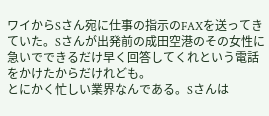ワイからSさん宛に仕事の指示のFAXを送ってきていた。Sさんが出発前の成田空港のその女性に急いでできるだけ早く回答してくれという電話をかけたからだけれども。
とにかく忙しい業界なんである。Sさんは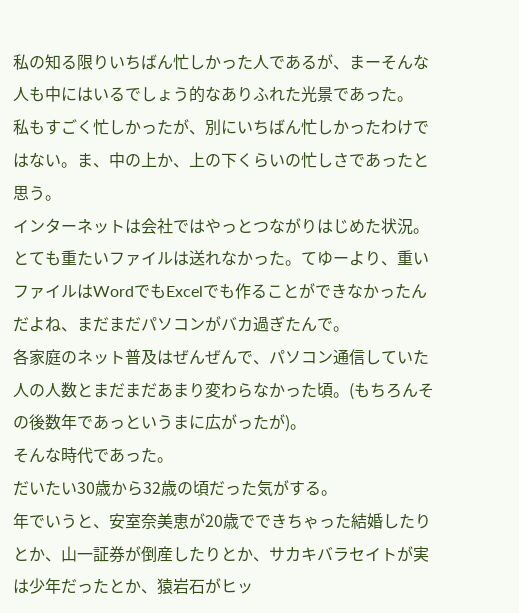私の知る限りいちばん忙しかった人であるが、まーそんな人も中にはいるでしょう的なありふれた光景であった。
私もすごく忙しかったが、別にいちばん忙しかったわけではない。ま、中の上か、上の下くらいの忙しさであったと思う。
インターネットは会社ではやっとつながりはじめた状況。とても重たいファイルは送れなかった。てゆーより、重いファイルはWordでもExcelでも作ることができなかったんだよね、まだまだパソコンがバカ過ぎたんで。
各家庭のネット普及はぜんぜんで、パソコン通信していた人の人数とまだまだあまり変わらなかった頃。(もちろんその後数年であっというまに広がったが)。
そんな時代であった。
だいたい30歳から32歳の頃だった気がする。
年でいうと、安室奈美恵が20歳でできちゃった結婚したりとか、山一証券が倒産したりとか、サカキバラセイトが実は少年だったとか、猿岩石がヒッ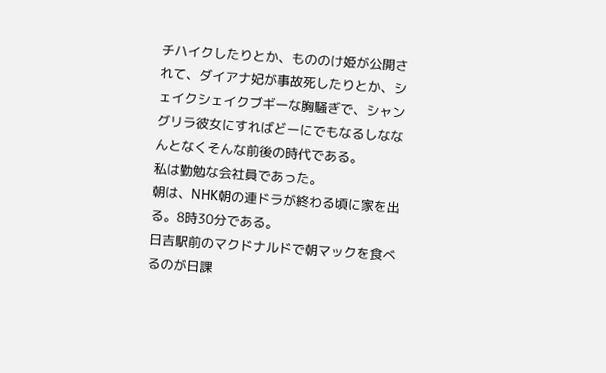チハイクしたりとか、もののけ姫が公開されて、ダイアナ妃が事故死したりとか、シェイクシェイクブギーな胸騒ぎで、シャングリラ彼女にすればどーにでもなるしななんとなくそんな前後の時代である。
私は勤勉な会社員であった。
朝は、NHK朝の連ドラが終わる頃に家を出る。8時30分である。
日吉駅前のマクドナルドで朝マックを食べるのが日課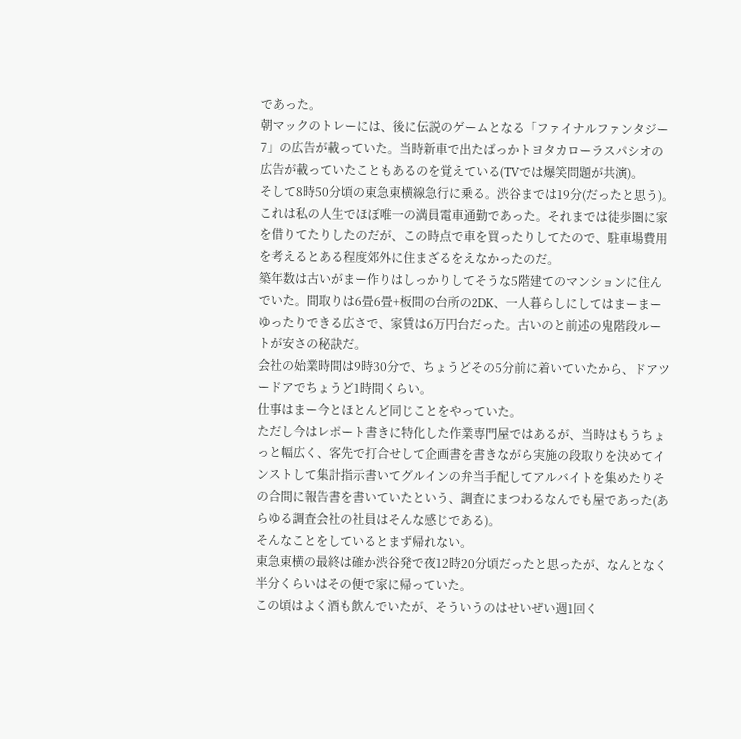であった。
朝マックのトレーには、後に伝説のゲームとなる「ファイナルファンタジー7」の広告が載っていた。当時新車で出たばっかトヨタカローラスパシオの広告が載っていたこともあるのを覚えている(TVでは爆笑問題が共演)。
そして8時50分頃の東急東横線急行に乗る。渋谷までは19分(だったと思う)。
これは私の人生でほぼ唯一の満員電車通勤であった。それまでは徒歩圏に家を借りてたりしたのだが、この時点で車を買ったりしてたので、駐車場費用を考えるとある程度郊外に住まざるをえなかったのだ。
築年数は古いがまー作りはしっかりしてそうな5階建てのマンションに住んでいた。間取りは6畳6畳+板間の台所の2DK、一人暮らしにしてはまーまーゆったりできる広さで、家賃は6万円台だった。古いのと前述の鬼階段ルートが安さの秘訣だ。
会社の始業時間は9時30分で、ちょうどその5分前に着いていたから、ドアツードアでちょうど1時間くらい。
仕事はまー今とほとんど同じことをやっていた。
ただし今はレポート書きに特化した作業専門屋ではあるが、当時はもうちょっと幅広く、客先で打合せして企画書を書きながら実施の段取りを決めてインストして集計指示書いてグルインの弁当手配してアルバイトを集めたりその合間に報告書を書いていたという、調査にまつわるなんでも屋であった(あらゆる調査会社の社員はそんな感じである)。
そんなことをしているとまず帰れない。
東急東横の最終は確か渋谷発で夜12時20分頃だったと思ったが、なんとなく半分くらいはその便で家に帰っていた。
この頃はよく酒も飲んでいたが、そういうのはせいぜい週1回く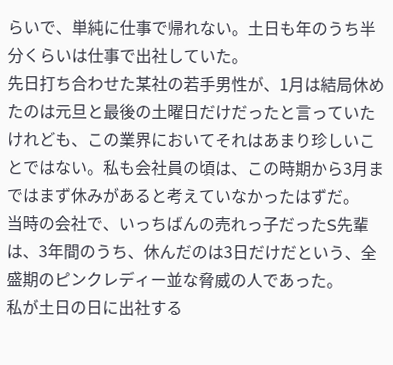らいで、単純に仕事で帰れない。土日も年のうち半分くらいは仕事で出社していた。
先日打ち合わせた某社の若手男性が、1月は結局休めたのは元旦と最後の土曜日だけだったと言っていたけれども、この業界においてそれはあまり珍しいことではない。私も会社員の頃は、この時期から3月まではまず休みがあると考えていなかったはずだ。
当時の会社で、いっちばんの売れっ子だったS先輩は、3年間のうち、休んだのは3日だけだという、全盛期のピンクレディー並な脅威の人であった。
私が土日の日に出社する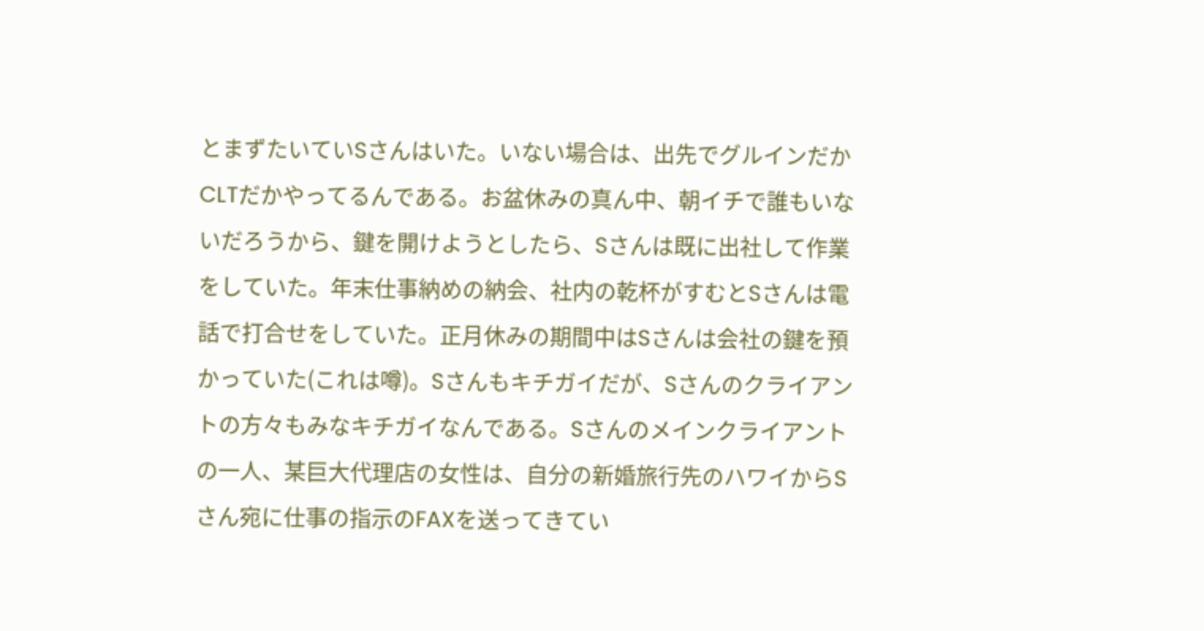とまずたいていSさんはいた。いない場合は、出先でグルインだかCLTだかやってるんである。お盆休みの真ん中、朝イチで誰もいないだろうから、鍵を開けようとしたら、Sさんは既に出社して作業をしていた。年末仕事納めの納会、社内の乾杯がすむとSさんは電話で打合せをしていた。正月休みの期間中はSさんは会社の鍵を預かっていた(これは噂)。Sさんもキチガイだが、Sさんのクライアントの方々もみなキチガイなんである。Sさんのメインクライアントの一人、某巨大代理店の女性は、自分の新婚旅行先のハワイからSさん宛に仕事の指示のFAXを送ってきてい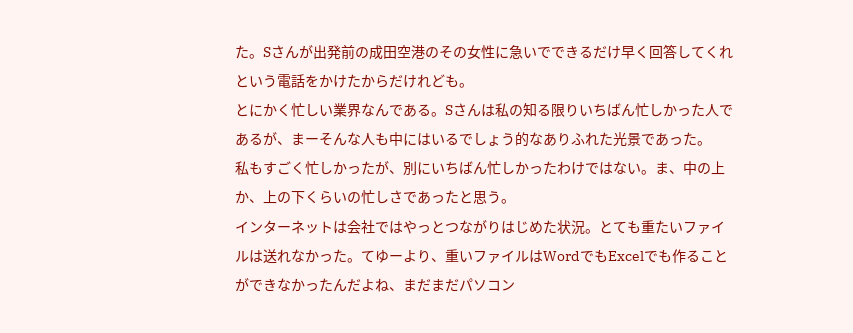た。Sさんが出発前の成田空港のその女性に急いでできるだけ早く回答してくれという電話をかけたからだけれども。
とにかく忙しい業界なんである。Sさんは私の知る限りいちばん忙しかった人であるが、まーそんな人も中にはいるでしょう的なありふれた光景であった。
私もすごく忙しかったが、別にいちばん忙しかったわけではない。ま、中の上か、上の下くらいの忙しさであったと思う。
インターネットは会社ではやっとつながりはじめた状況。とても重たいファイルは送れなかった。てゆーより、重いファイルはWordでもExcelでも作ることができなかったんだよね、まだまだパソコン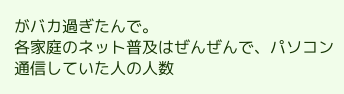がバカ過ぎたんで。
各家庭のネット普及はぜんぜんで、パソコン通信していた人の人数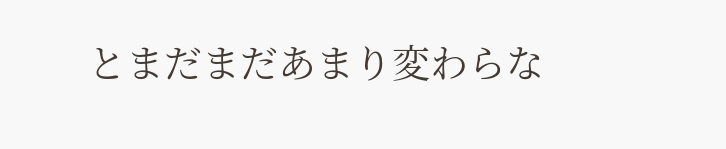とまだまだあまり変わらな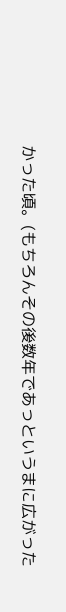かった頃。(もちろんその後数年であっというまに広がった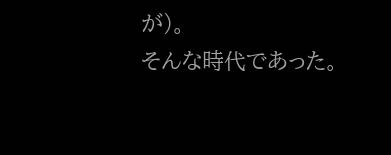が)。
そんな時代であった。